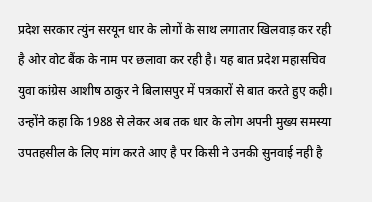प्रदेश सरकार त्युंन सरयून धार के लोगों के साथ लगातार खिलवाड़ कर रही है ओर वोट बैंक के नाम पर छलावा कर रही है। यह बात प्रदेश महासचिव युवा कांग्रेस आशीष ठाकुर ने बिलासपुर में पत्रकारों से बात करते हुए कही। उन्होंने कहा कि 1988 से लेकर अब तक धार के लोग अपनी मुख्य समस्या उपतहसील के लिए मांग करते आए है पर किसी ने उनकी सुनवाई नही है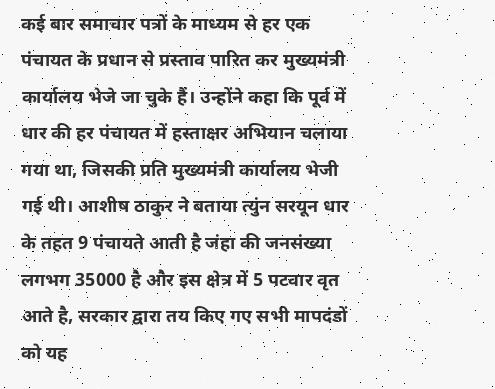कई बार समाचार पत्रों के माध्यम से हर एक पंचायत के प्रधान से प्रस्ताव पारित कर मुख्यमंत्री कार्यालय भेजे जा चुके हैं। उन्होंने कहा कि पूर्व में धार की हर पंचायत में हस्ताक्षर अभियान चलाया गया था, जिसकी प्रति मुख्यमंत्री कार्यालय भेजी गई थी। आशीष ठाकुर ने बताया त्युंन सरयून धार के तहत 9 पंचायते आती है जंहा की जनसंख्या लगभग 35000 है और इस क्षेत्र में 5 पटवार वृत आते है, सरकार द्वारा तय किए गए सभी मापदंडों को यह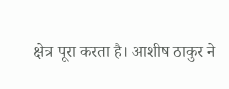क्षेत्र पूरा करता है। आशीष ठाकुर ने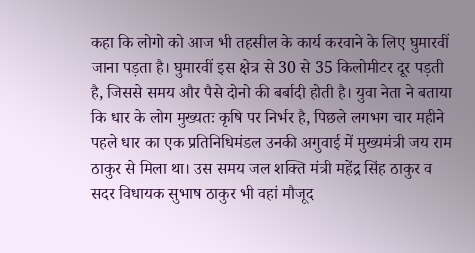कहा कि लोगो को आज भी तहसील के कार्य करवाने के लिए घुमारवीं जाना पड़ता है। घुमारवीं इस क्षेत्र से 30 से 35 किलोमीटर दूर पड़ती है, जिससे समय और पैसे दोनो की बर्बादी होती है। युवा नेता ने बताया कि धार के लोग मुख्यतः कृषि पर निर्भर है, पिछले लगभग चार महीने पहले धार का एक प्रतिनिधिमंडल उनकी अगुवाई में मुख्यमंत्री जय राम ठाकुर से मिला था। उस समय जल शक्ति मंत्री महेंद्र सिंह ठाकुर व सदर विधायक सुभाष ठाकुर भी वहां मौजूद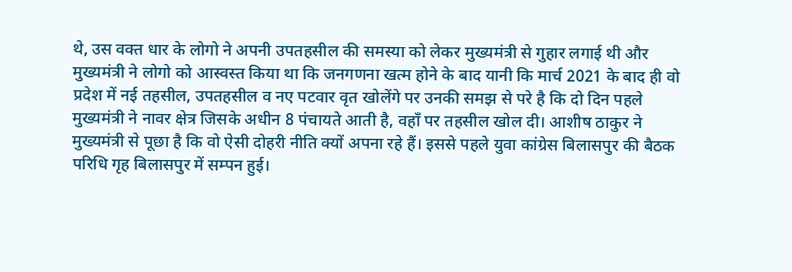थे, उस वक्त धार के लोगो ने अपनी उपतहसील की समस्या को लेकर मुख्यमंत्री से गुहार लगाई थी और मुख्यमंत्री ने लोगो को आस्वस्त किया था कि जनगणना खत्म होने के बाद यानी कि मार्च 2021 के बाद ही वो प्रदेश में नई तहसील, उपतहसील व नए पटवार वृत खोलेंगे पर उनकी समझ से परे है कि दो दिन पहले मुख्यमंत्री ने नावर क्षेत्र जिसके अधीन 8 पंचायते आती है, वहाँ पर तहसील खोल दी। आशीष ठाकुर ने मुख्यमंत्री से पूछा है कि वो ऐसी दोहरी नीति क्यों अपना रहे हैं। इससे पहले युवा कांग्रेस बिलासपुर की बैठक परिधि गृह बिलासपुर में सम्पन हुई।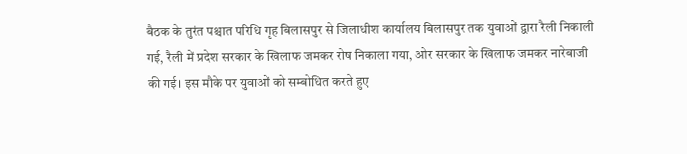बैठक के तुरंत पश्चात परिधि गृह बिलासपुर से जिलाधीश कार्यालय बिलासपुर तक युवाओं द्वारा रैली निकाली गई, रैली में प्रदेश सरकार के खिलाफ जमकर रोष निकाला गया, ओर सरकार के खिलाफ जमकर नारेबाजी की गई। इस मौके पर युवाओं को सम्बोधित करते हुए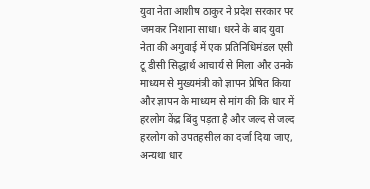युवा नेता आशीष ठाकुर ने प्रदेश सरकार पर जमकर निशाना साधा। धरने के बाद युवा नेता की अगुवाई में एक प्रतिनिधिमंडल एसी टू डीसी सिद्धार्थ आचार्य से मिला और उनके माध्यम से मुख्यमंत्री को ज्ञापन प्रेषित किया और ज्ञापन के माध्यम से मांग की कि धार में हरलोग केंद्र बिंदु पड़ता है और जल्द से जल्द हरलोग को उपतहसील का दर्जा दिया जाए, अन्यथा धार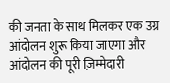की जनता के साथ मिलकर एक उग्र आंदोलन शुरू किया जाएगा और आंदोलन की पूरी ज़िम्मेदारी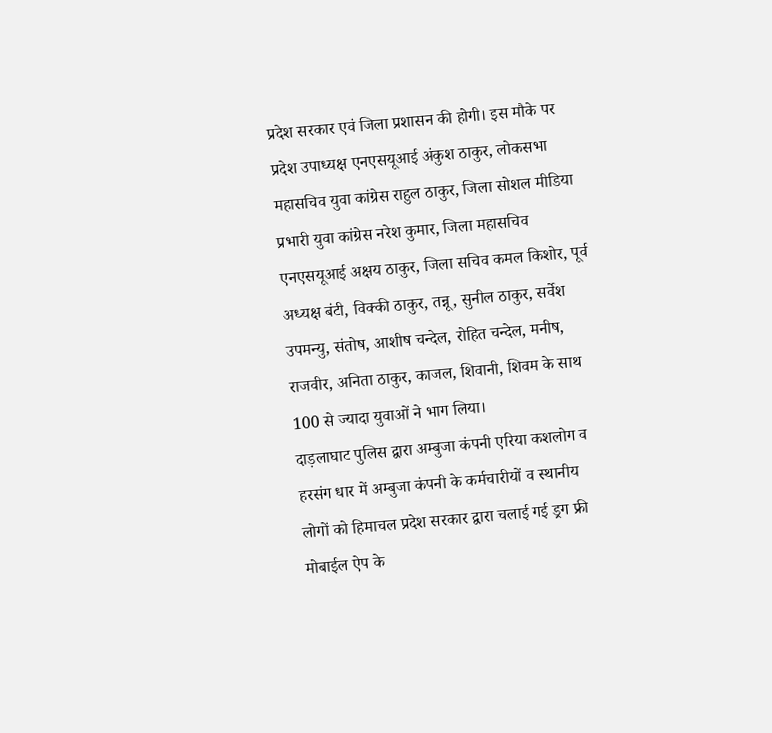प्रदेश सरकार एवं जिला प्रशासन की होगी। इस मौके पर प्रदेश उपाध्यक्ष एनएसयूआई अंकुश ठाकुर, लोकसभा महासचिव युवा कांग्रेस राहुल ठाकुर, जिला सोशल मीडिया प्रभारी युवा कांग्रेस नरेश कुमार, जिला महासचिव एनएसयूआई अक्षय ठाकुर, जिला सचिव कमल किशोर, पूर्व अध्यक्ष बंटी, विक्की ठाकुर, तन्नू, सुनील ठाकुर, सर्वेश उपमन्यु, संतोष, आशीष चन्देल, रोहित चन्देल, मनीष, राजवीर, अनिता ठाकुर, काजल, शिवानी, शिवम के साथ 100 से ज्यादा युवाओं ने भाग लिया।
दाड़लाघाट पुलिस द्वारा अम्बुजा कंपनी एरिया कशलोग व हरसंग धार में अम्बुजा कंपनी के कर्मचारीयों व स्थानीय लोगों को हिमाचल प्रदेश सरकार द्वारा चलाई गई ड्रग फ्री मोबाईल ऐप के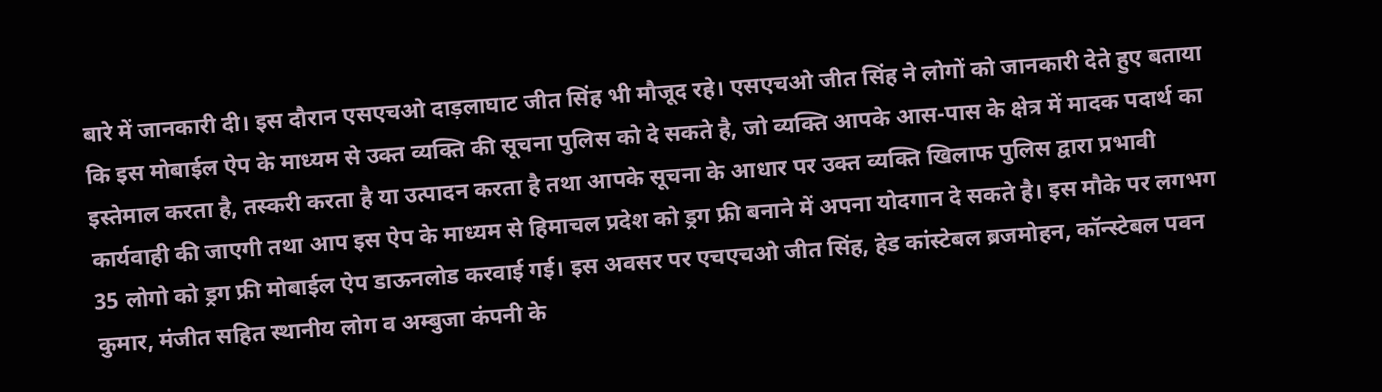बारे में जानकारी दी। इस दौरान एसएचओ दाड़लाघाट जीत सिंह भी मौजूद रहे। एसएचओ जीत सिंह ने लोगों को जानकारी देते हुए बताया कि इस मोबाईल ऐप के माध्यम से उक्त व्यक्ति की सूचना पुलिस को दे सकते है, जो व्यक्ति आपके आस-पास के क्षेत्र में मादक पदार्थ का इस्तेमाल करता है, तस्करी करता है या उत्पादन करता है तथा आपके सूचना के आधार पर उक्त व्यक्ति खिलाफ पुलिस द्वारा प्रभावी कार्यवाही की जाएगी तथा आप इस ऐप के माध्यम से हिमाचल प्रदेश को ड्रग फ्री बनाने में अपना योदगान दे सकते है। इस मौके पर लगभग 35 लोगो को ड्रग फ्री मोबाईल ऐप डाऊनलोड करवाई गई। इस अवसर पर एचएचओ जीत सिंह, हेड कांस्टेबल ब्रजमोहन, कॉन्स्टेबल पवन कुमार, मंजीत सहित स्थानीय लोग व अम्बुजा कंपनी के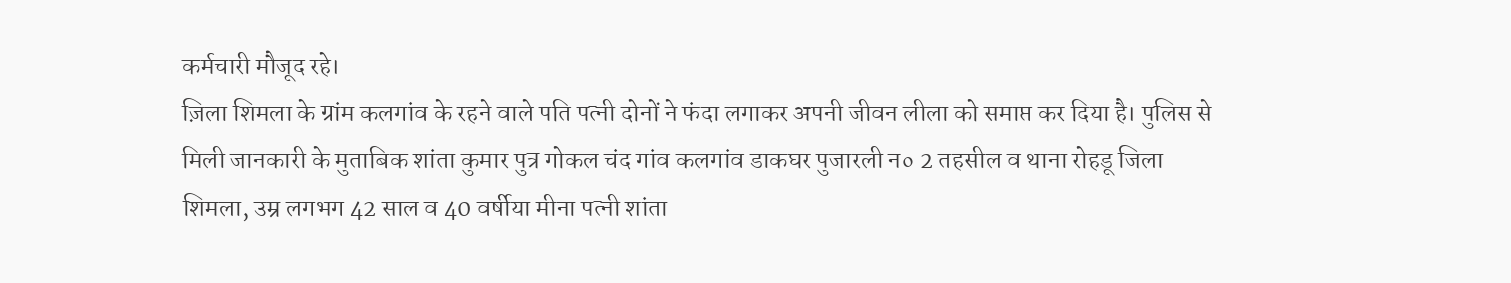कर्मचारी मौजूद रहे।
ज़िला शिमला के ग्रांम कलगांव के रहने वाले पति पत्नी दोनों ने फंदा लगाकर अपनी जीवन लीला को समाप्त कर दिया है। पुलिस से मिली जानकारी के मुताबिक शांता कुमार पुत्र गोकल चंद गांव कलगांव डाकघर पुजारली न० 2 तहसील व थाना रोहडू जिला शिमला, उम्र लगभग 42 साल व 40 वर्षीया मीना पत्नी शांता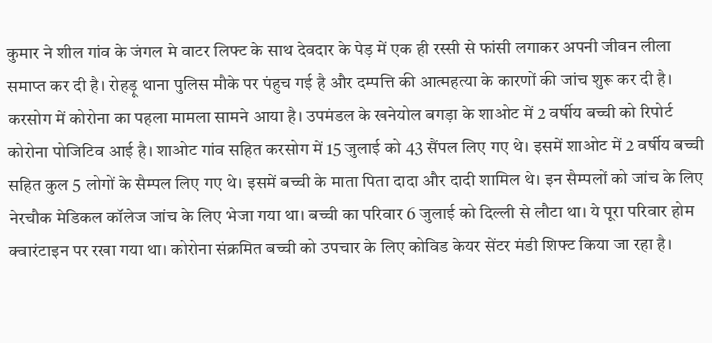कुमार ने शील गांव के जंगल मे वाटर लिफ्ट के साथ देवदार के पेड़ में एक ही रस्सी से फांसी लगाकर अपनी जीवन लीला समाप्त कर दी है। रोहड़ू थाना पुलिस मौके पर पंहुच गई है और दम्पत्ति की आत्महत्या के कारणों की जांच शुरू कर दी है।
करसोग में कोरोना का पहला मामला सामने आया है। उपमंडल के खनेयोल बगड़ा के शाओट में 2 वर्षीय बच्ची को रिपोर्ट कोरोना पोजिटिव आई है। शाओट गांव सहित करसोग में 15 जुलाई को 43 सैंपल लिए गए थे। इसमें शाओट में 2 वर्षीय बच्ची सहित कुल 5 लोगों के सैम्पल लिए गए थे। इसमें बच्ची के माता पिता दादा और दादी शामिल थे। इन सैम्पलों को जांच के लिए नेरचौक मेडिकल कॉलेज जांच के लिए भेजा गया था। बच्ची का परिवार 6 जुलाई को दिल्ली से लौटा था। ये पूरा परिवार होम क्वारंटाइन पर रखा गया था। कोरोना संक्रमित बच्ची को उपचार के लिए कोविड केयर सेंटर मंडी शिफ्ट किया जा रहा है।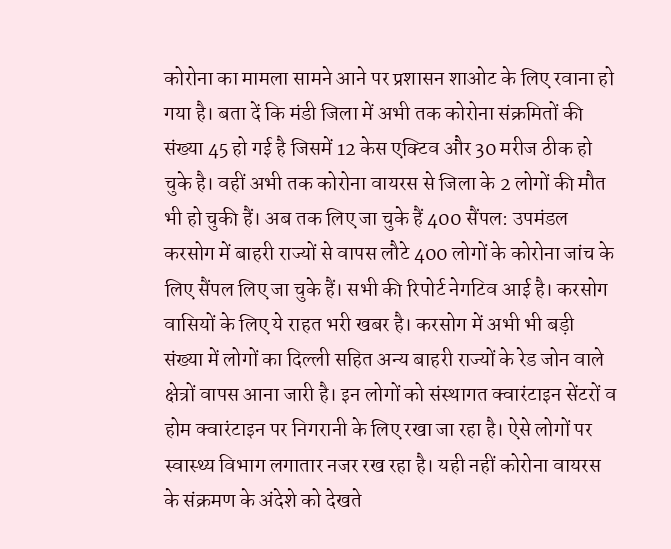कोरोना का मामला सामने आने पर प्रशासन शाओट के लिए रवाना हो गया है। बता दें कि मंडी जिला में अभी तक कोरोना संक्रमितों की संख्या 45 हो गई है जिसमें 12 केस एक्टिव और 30 मरीज ठीक हो चुके है। वहीं अभी तक कोरोना वायरस से जिला के 2 लोगों की मौत भी हो चुकी हैं। अब तक लिए जा चुके हैं 400 सैंपल: उपमंडल करसोग में बाहरी राज्यों से वापस लौटे 400 लोगों के कोरोना जांच के लिए सैंपल लिए जा चुके हैं। सभी की रिपोर्ट नेगटिव आई है। करसोग वासियों के लिए ये राहत भरी खबर है। करसोग में अभी भी बड़ी संख्या में लोगों का दिल्ली सहित अन्य बाहरी राज्यों के रेड जोन वाले क्षेत्रों वापस आना जारी है। इन लोगों को संस्थागत क्वारंटाइन सेंटरों व होम क्वारंटाइन पर निगरानी के लिए रखा जा रहा है। ऐसे लोगों पर स्वास्थ्य विभाग लगातार नजर रख रहा है। यही नहीं कोरोना वायरस के संक्रमण के अंदेशे को देखते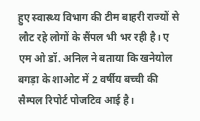हुए स्वास्थ्य विभाग की टीम बाहरी राज्यों से लौट रहे लोगों के सैंपल भी भर रही है। ए एम ओ डॉ. अनिल ने बताया कि खनेयोल बगड़ा के शाओट में 2 वर्षीय बच्ची की सैम्पल रिपोर्ट पोजटिव आई है।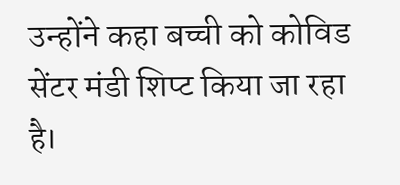उन्होंने कहा बच्ची को कोविड सेंटर मंडी शिप्ट किया जा रहा है।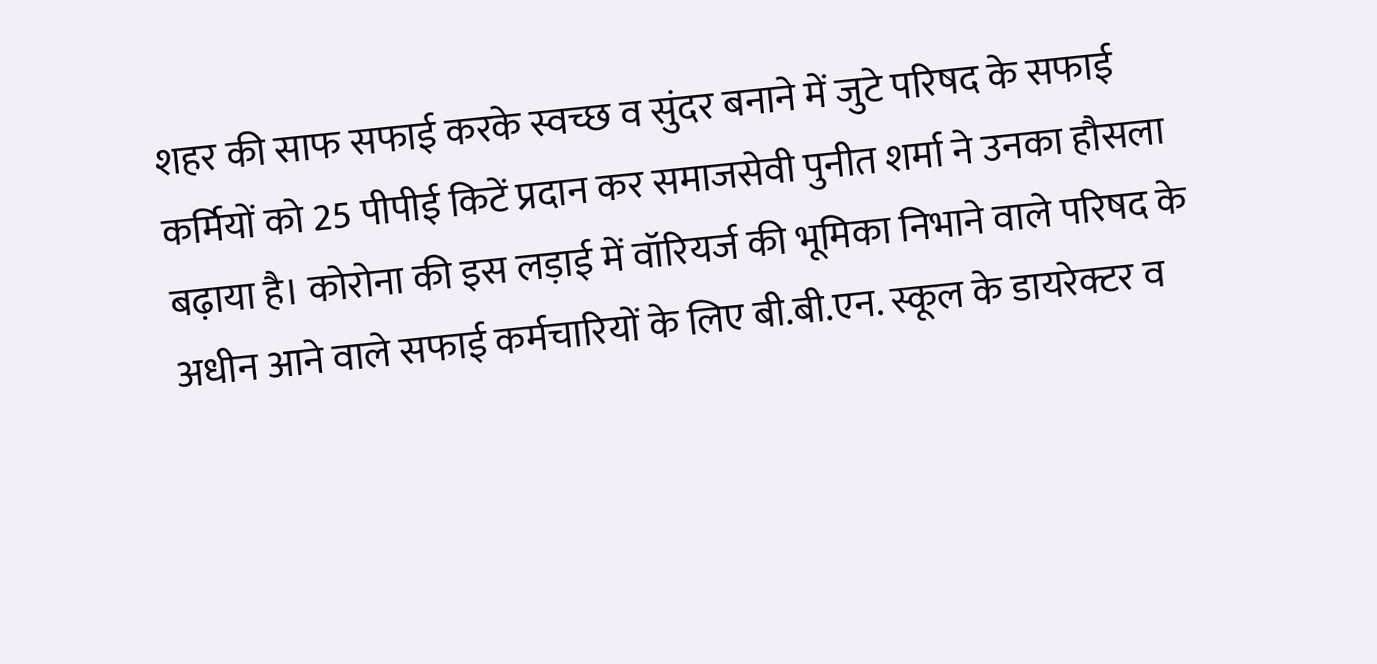शहर की साफ सफाई करके स्वच्छ व सुंदर बनाने में जुटे परिषद के सफाई कर्मियों को 25 पीपीई किटें प्रदान कर समाजसेवी पुनीत शर्मा ने उनका हौसला बढ़ाया है। कोरोना की इस लड़ाई में वॉरियर्ज की भूमिका निभाने वाले परिषद के अधीन आने वाले सफाई कर्मचारियों के लिए बी.बी.एन. स्कूल के डायरेक्टर व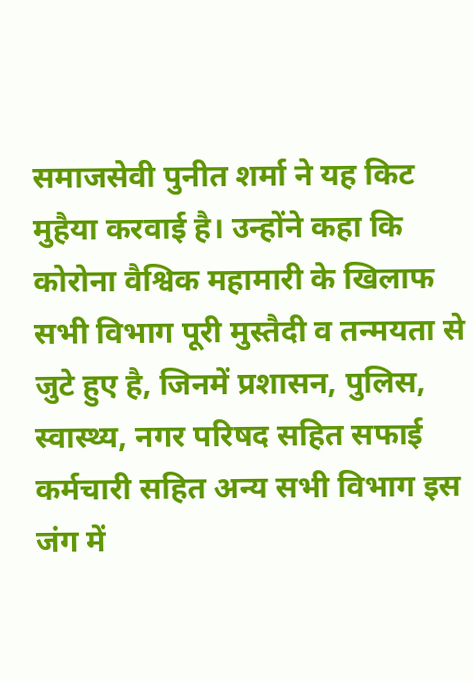समाजसेवी पुनीत शर्मा ने यह किट मुहैया करवाई है। उन्होंने कहा कि कोरोना वैश्विक महामारी के खिलाफ सभी विभाग पूरी मुस्तैदी व तन्मयता से जुटे हुए है, जिनमें प्रशासन, पुलिस, स्वास्थ्य, नगर परिषद सहित सफाई कर्मचारी सहित अन्य सभी विभाग इस जंग में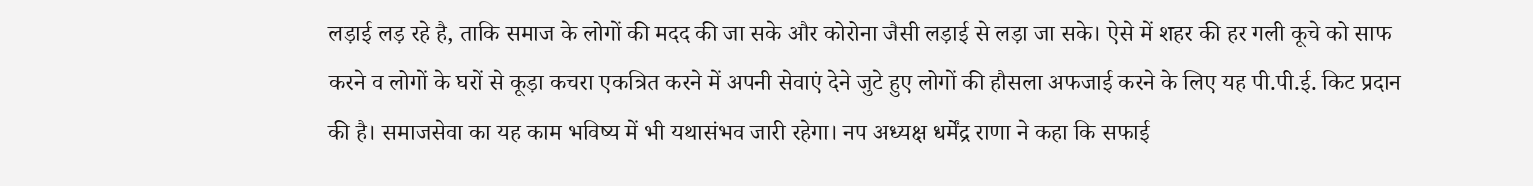लड़ाई लड़ रहे है, ताकि समाज के लोगों की मदद की जा सके और कोरोना जैसी लड़ाई से लड़ा जा सके। ऐसे में शहर की हर गली कूचे को साफ करने व लोगों के घरों से कूड़ा कचरा एकत्रित करने में अपनी सेवाएं देने जुटे हुए लोगों की हौसला अफजाई करने के लिए यह पी.पी.ई. किट प्रदान की है। समाजसेवा का यह काम भविष्य में भी यथासंभव जारी रहेगा। नप अध्यक्ष धर्मेंद्र राणा ने कहा कि सफाई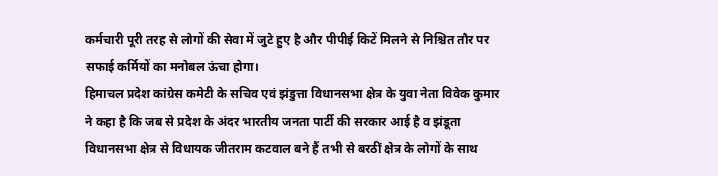कर्मचारी पूरी तरह से लोगों की सेवा में जुटे हुए है और पीपीई किटें मिलने से निश्चित तौर पर सफाई कर्मियों का मनोबल ऊंचा होगा।
हिमाचल प्रदेश कांग्रेस कमेटी के सचिव एवं झंडुत्ता विधानसभा क्षेत्र के युवा नेता विवेक कुमार ने कहा है कि जब से प्रदेश के अंदर भारतीय जनता पार्टी की सरकार आई है व झंडूता विधानसभा क्षेत्र से विधायक जीतराम कटवाल बने हैं तभी से बरठीं क्षेत्र के लोगों के साथ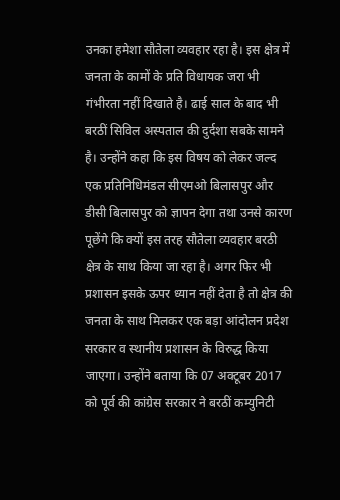उनका हमेशा सौतेला व्यवहार रहा है। इस क्षेत्र में जनता के कामों के प्रति विधायक जरा भी गंभीरता नहीं दिखाते है। ढाई साल के बाद भी बरठीं सिविल अस्पताल की दुर्दशा सबके सामने है। उन्होंने कहा कि इस विषय को लेकर जल्द एक प्रतिनिधिमंडल सीएमओ बिलासपुर और डीसी बिलासपुर को ज्ञापन देगा तथा उनसे कारण पूछेंगे कि क्यों इस तरह सौतेला व्यवहार बरठी क्षेत्र के साथ किया जा रहा है। अगर फिर भी प्रशासन इसके ऊपर ध्यान नहीं देता है तो क्षेत्र की जनता के साथ मिलकर एक बड़ा आंदोलन प्रदेश सरकार व स्थानीय प्रशासन के विरुद्ध किया जाएगा। उन्होंने बताया कि 07 अक्टूबर 2017 को पूर्व की कांग्रेस सरकार ने बरठीं कम्युनिटी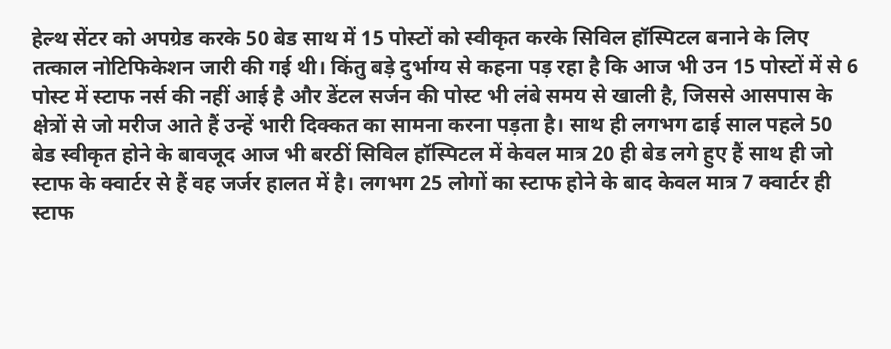हेल्थ सेंटर को अपग्रेड करके 50 बेड साथ में 15 पोस्टों को स्वीकृत करके सिविल हॉस्पिटल बनाने के लिए तत्काल नोटिफिकेशन जारी की गई थी। किंतु बड़े दुर्भाग्य से कहना पड़ रहा है कि आज भी उन 15 पोस्टों में से 6 पोस्ट में स्टाफ नर्स की नहीं आई है और डेंटल सर्जन की पोस्ट भी लंबे समय से खाली है, जिससे आसपास के क्षेत्रों से जो मरीज आते हैं उन्हें भारी दिक्कत का सामना करना पड़ता है। साथ ही लगभग ढाई साल पहले 50 बेड स्वीकृत होने के बावजूद आज भी बरठीं सिविल हॉस्पिटल में केवल मात्र 20 ही बेड लगे हुए हैं साथ ही जो स्टाफ के क्वार्टर से हैं वह जर्जर हालत में है। लगभग 25 लोगों का स्टाफ होने के बाद केवल मात्र 7 क्वार्टर ही स्टाफ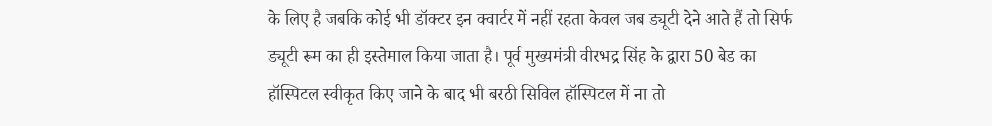के लिए है जबकि कोई भी डॉक्टर इन क्वार्टर में नहीं रहता केवल जब ड्यूटी देने आते हैं तो सिर्फ ड्यूटी रूम का ही इस्तेमाल किया जाता है। पूर्व मुख्यमंत्री वीरभद्र सिंह के द्वारा 50 बेड का हॉस्पिटल स्वीकृत किए जाने के बाद भी बरठी सिविल हॉस्पिटल में ना तो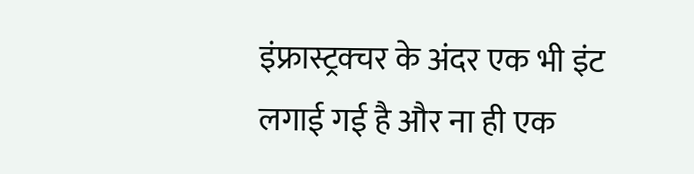इंफ्रास्ट्रक्चर के अंदर एक भी इंट लगाई गई है और ना ही एक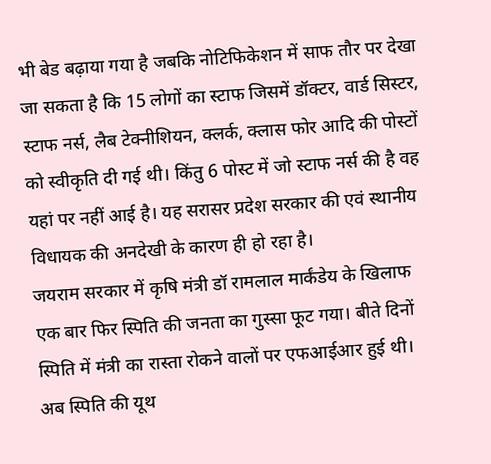भी बेड बढ़ाया गया है जबकि नोटिफिकेशन में साफ तौर पर देखा जा सकता है कि 15 लोगों का स्टाफ जिसमें डॉक्टर, वार्ड सिस्टर, स्टाफ नर्स, लैब टेक्नीशियन, क्लर्क, क्लास फोर आदि की पोस्टों को स्वीकृति दी गई थी। किंतु 6 पोस्ट में जो स्टाफ नर्स की है वह यहां पर नहीं आई है। यह सरासर प्रदेश सरकार की एवं स्थानीय विधायक की अनदेखी के कारण ही हो रहा है।
जयराम सरकार में कृषि मंत्री डॉ रामलाल मार्कंडेय के खिलाफ एक बार फिर स्पिति की जनता का गुस्सा फूट गया। बीते दिनों स्पिति में मंत्री का रास्ता रोकने वालों पर एफआईआर हुई थी। अब स्पिति की यूथ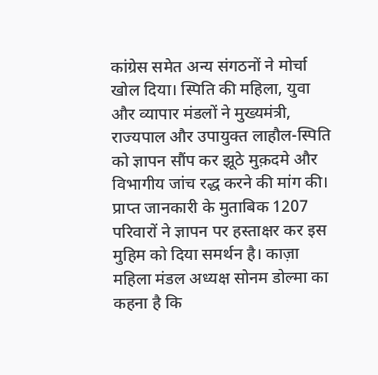कांग्रेस समेत अन्य संगठनों ने मोर्चा खोल दिया। स्पिति की महिला, युवा और व्यापार मंडलों ने मुख्यमंत्री, राज्यपाल और उपायुक्त लाहौल-स्पिति को ज्ञापन सौंप कर झूठे मुक़दमे और विभागीय जांच रद्ध करने की मांग की। प्राप्त जानकारी के मुताबिक 1207 परिवारों ने ज्ञापन पर हस्ताक्षर कर इस मुहिम को दिया समर्थन है। काज़ा महिला मंडल अध्यक्ष सोनम डोल्मा का कहना है कि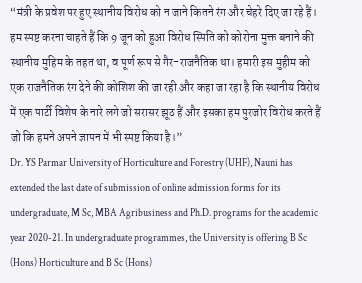“मंत्री के प्रवेश पर हुए स्थानीय विरोध को न जाने कितने रंग और चेहरे दिए जा रहे हैं। हम स्पष्ट करना चाहते हैं कि 9 जून को हुआ विरोध स्पिति को कोरोना मुक्त बनाने की स्थानीय मुहिम के तहत था, व पूर्ण रूप से गैर-राजनैतिक था। हमारी इस मुहीम को एक राजनैतिक रंग देने की कोशिश की जा रही और कहा जा रहा है कि स्थानीय विरोध में एक पार्टी विशेष के नारे लगे जो सरासर झूठ हैं और इसका हम पुरजोर विरोध करते हैं जो कि हमने अपने ज्ञापन में भी स्पष्ट किया है।”
Dr. YS Parmar University of Horticulture and Forestry (UHF), Nauni has extended the last date of submission of online admission forms for its undergraduate, M Sc, MBA Agribusiness and Ph.D. programs for the academic year 2020-21. In undergraduate programmes, the University is offering B Sc (Hons) Horticulture and B Sc (Hons)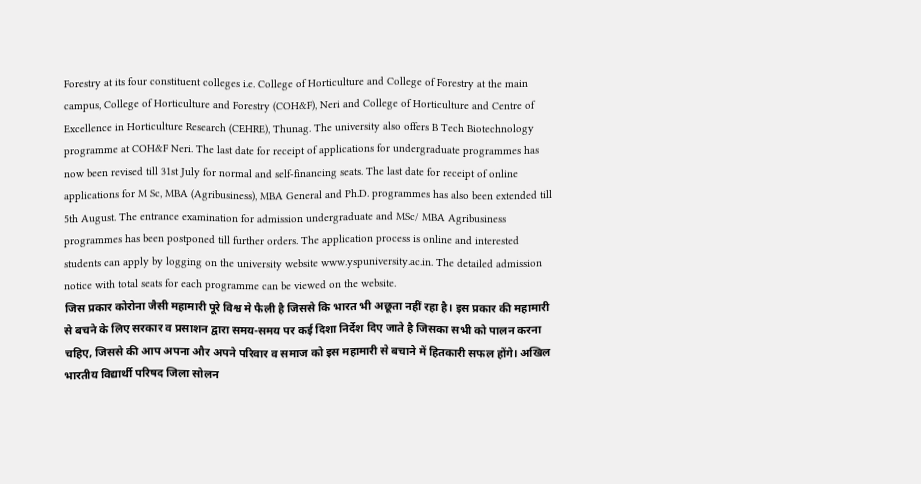Forestry at its four constituent colleges i.e. College of Horticulture and College of Forestry at the main campus, College of Horticulture and Forestry (COH&F), Neri and College of Horticulture and Centre of Excellence in Horticulture Research (CEHRE), Thunag. The university also offers B Tech Biotechnology programme at COH&F Neri. The last date for receipt of applications for undergraduate programmes has now been revised till 31st July for normal and self-financing seats. The last date for receipt of online applications for M Sc, MBA (Agribusiness), MBA General and Ph.D. programmes has also been extended till 5th August. The entrance examination for admission undergraduate and MSc/ MBA Agribusiness programmes has been postponed till further orders. The application process is online and interested students can apply by logging on the university website www.yspuniversity.ac.in. The detailed admission notice with total seats for each programme can be viewed on the website.
जिस प्रकार कोरोना जैसी महामारी पूरे विश्व मे फैली है जिससे कि भारत भी अछूता नहीं रहा है। इस प्रकार की महामारी से बचने के लिए सरकार व प्रसाशन द्वारा समय-समय पर कई दिशा निर्देश दिए जाते है जिसका सभी को पालन करना चहिए, जिससे की आप अपना और अपने परिवार व समाज को इस महामारी से बचाने में हितकारी सफल होंगे। अखिल भारतीय विद्यार्थी परिषद जिला सोलन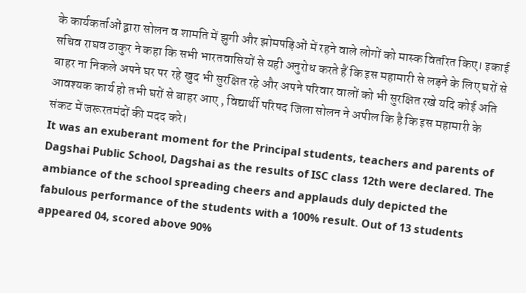के कार्यकर्ताओं द्वारा सोलन व शामति में झुगी और झोमपड़िओं में रहने वाले लोगों को मास्क वितरित किए। इकाई सचिव राघव ठाकुर ने कहा कि सभी भारतवासियों से यही अनुरोध करते हैं कि इस महामारी से लड़ने के लिए घरों से बाहर ना निकले अपने घर पर रहे खुद भी सुरक्षित रहे और अपने परिवार वालों को भी सुरक्षित रखे यदि कोई अति आवश्यक कार्य हो तभी घरों से बाहर आए , विद्यार्थी परिषद जिला सोलन ने अपील कि है कि इस महामारी के संकट में जरूरतमंदों की मदद करे।
It was an exuberant moment for the Principal students, teachers and parents of Dagshai Public School, Dagshai as the results of ISC class 12th were declared. The ambiance of the school spreading cheers and applauds duly depicted the fabulous performance of the students with a 100% result. Out of 13 students appeared 04, scored above 90%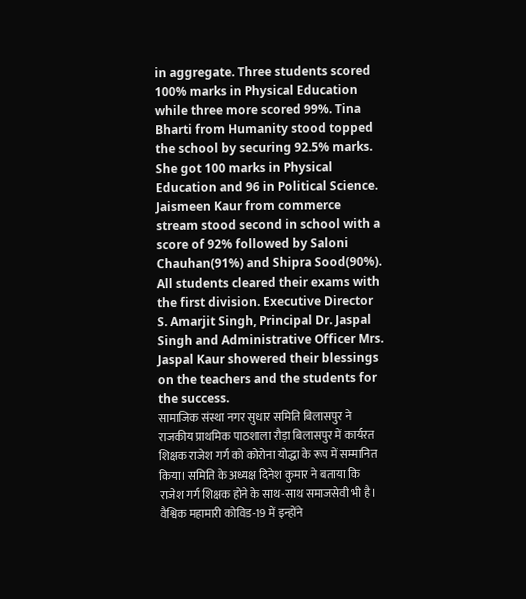in aggregate. Three students scored 100% marks in Physical Education while three more scored 99%. Tina Bharti from Humanity stood topped the school by securing 92.5% marks. She got 100 marks in Physical Education and 96 in Political Science. Jaismeen Kaur from commerce stream stood second in school with a score of 92% followed by Saloni Chauhan(91%) and Shipra Sood(90%). All students cleared their exams with the first division. Executive Director S. Amarjit Singh, Principal Dr. Jaspal Singh and Administrative Officer Mrs. Jaspal Kaur showered their blessings on the teachers and the students for the success.
सामाजिक संस्था नगर सुधार समिति बिलासपुर ने राजकीय प्राथमिक पाठशाला रौड़ा बिलासपुर में कार्यरत शिक्षक राजेश गर्ग को कोरोना योद्धा के रूप में सम्मानित किया। समिति के अध्यक्ष दिनेश कुमार ने बताया कि राजेश गर्ग शिक्षक होने के साथ-साथ समाजसेवी भी है। वैश्विक महामारी कोविड-19 में इन्होंने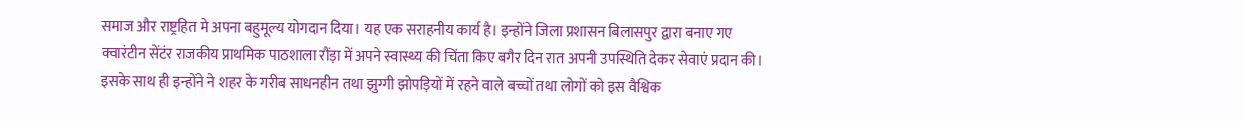समाज और राष्ट्रहित मे अपना बहुमूल्य योगदान दिया। यह एक सराहनीय कार्य है। इन्होंने जिला प्रशासन बिलासपुर द्वारा बनाए गए क्वारंटीन सेंटंर राजकीय प्राथमिक पाठशाला रौंड़ा में अपने स्वास्थ्य की चिंता किए बगैर दिन रात अपनी उपस्थिति देकर सेवाएं प्रदान की। इसके साथ ही इन्होंने ने शहर के गरीब साधनहीन तथा झुग्गी झोपड़ियों में रहने वाले बच्चों तथा लोगों को इस वैश्विक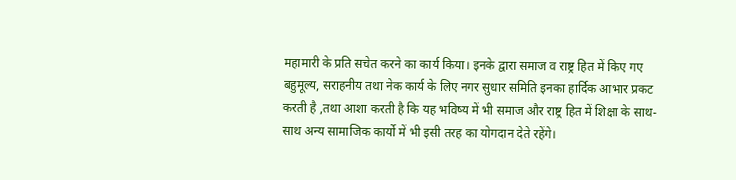महामारी के प्रति सचेत करने का कार्य किया। इनके द्वारा समाज व राष्ट्र हित में किए गए बहुमूल्य, सराहनीय तथा नेक कार्य के लिए नगर सुधार समिति इनका हार्दिक आभार प्रकट करती है ,तथा आशा करती है कि यह भविष्य में भी समाज और राष्ट्र हित में शिक्षा के साथ-साथ अन्य सामाजिक कार्यो में भी इसी तरह का योगदान देते रहेंगे।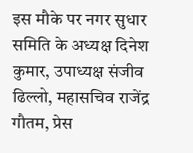इस मौके पर नगर सुधार समिति के अध्यक्ष दिनेश कुमार, उपाध्यक्ष संजीव ढिल्लो, महासचिव राजेंद्र गौतम, प्रेस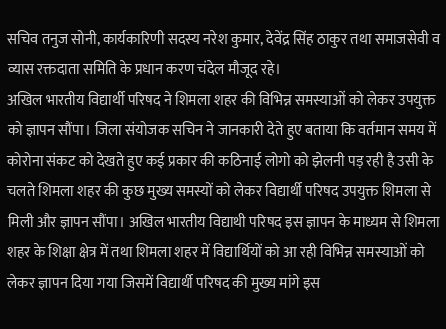सचिव तनुज सोनी, कार्यकारिणी सदस्य नरेश कुमार, देवेंद्र सिंह ठाकुर तथा समाजसेवी व व्यास रक्तदाता समिति के प्रधान करण चंदेल मौजूद रहे।
अखिल भारतीय विद्यार्थी परिषद ने शिमला शहर की विभिन्न समस्याओं को लेकर उपयुक्त को ज्ञापन सौंपा। जिला संयोजक सचिन ने जानकारी देते हुए बताया कि वर्तमान समय में कोरोना संकट को देखते हुए कई प्रकार की कठिनाई लोगो को झेलनी पड़ रही है उसी के चलते शिमला शहर की कुछ मुख्य समस्यों को लेकर विद्यार्थी परिषद उपयुक्त शिमला से मिली और ज्ञापन सौंपा। अखिल भारतीय विद्याथी परिषद इस ज्ञापन के माध्यम से शिमला शहर के शिक्षा क्षेत्र में तथा शिमला शहर में विद्यार्थियों को आ रही विभिन्न समस्याओं को लेकर ज्ञापन दिया गया जिसमें विद्यार्थी परिषद की मुख्य मांगे इस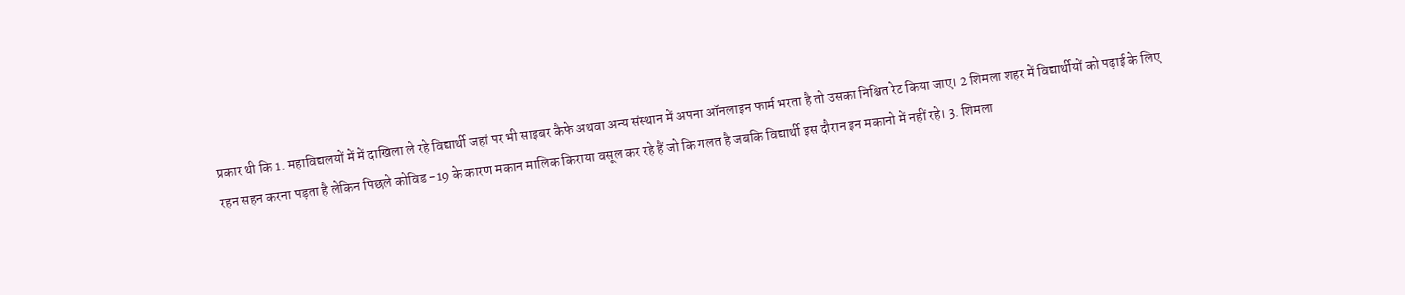प्रकार थी कि 1. महाविद्यलयों में में दाखिला ले रहे विद्यार्थी जहां पर भी साइबर कैफे अथवा अन्य संस्थान में अपना ऑनलाइन फार्म भरता है तो उसका निश्चित रेट किया जाए। 2 शिमला शहर में विद्यार्थीयों को पढ़ाई के लिए रहन सहन करना पड़ता है लेकिन पिछले कोविड -19 के कारण मकान मालिक किराया वसूल कर रहे हैं जो कि गलत है जबकि विद्यार्थी इस दौरान इन मकानो में नहीं रहे। 3. शिमला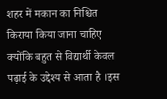शहर में मकान का निश्चित किराया किया जाना चाहिए क्योंकि बहुत से विद्यार्थी केवल पढ़ाई के उद्देश्य से आता है ।इस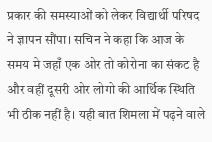प्रकार की समस्याओं को लेकर विद्यार्थी परिषद ने ज्ञापन सौंपा। सचिन ने कहा कि आज के समय मे जहाँ एक ओर तो कोरोना का संकट है और वहीं दूसरी ओर लोगो की आर्थिक स्थिति भी ठीक नहीं है। यही बात शिमला में पढ़ने वाले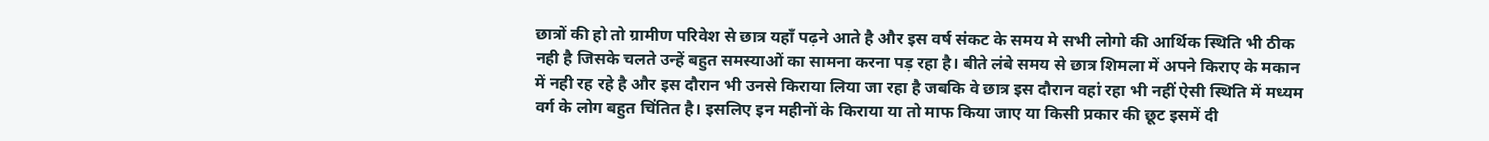छात्रों की हो तो ग्रामीण परिवेश से छात्र यहाँ पढ़ने आते है और इस वर्ष संकट के समय मे सभी लोगो की आर्थिक स्थिति भी ठीक नही है जिसके चलते उन्हें बहुत समस्याओं का सामना करना पड़ रहा है। बीते लंबे समय से छात्र शिमला में अपने किराए के मकान में नही रह रहे है और इस दौरान भी उनसे किराया लिया जा रहा है जबकि वे छात्र इस दौरान वहां रहा भी नहीं ऐसी स्थिति में मध्यम वर्ग के लोग बहुत चिंतित है। इसलिए इन महीनों के किराया या तो माफ किया जाए या किसी प्रकार की छूट इसमें दी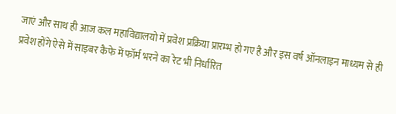जाएं और साथ ही आज कल महाविद्यालयो में प्रवेश प्रक्रिया प्रारम्भ हो गए है और इस वर्ष ऑनलाइन माध्यम से ही प्रवेश होंगे ऐसे में साइबर कैफे में फॉर्म भरने का रेट भी निर्धारित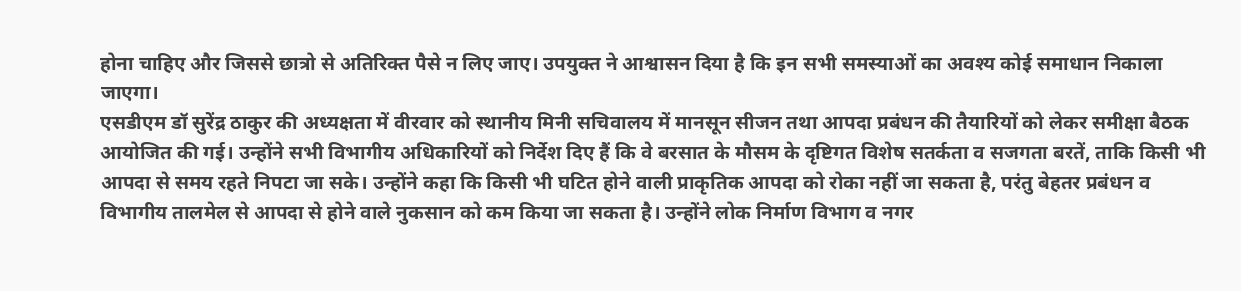होना चाहिए और जिससे छात्रो से अतिरिक्त पैसे न लिए जाए। उपयुक्त ने आश्वासन दिया है कि इन सभी समस्याओं का अवश्य कोई समाधान निकाला जाएगा।
एसडीएम डॉ सुरेंद्र ठाकुर की अध्यक्षता में वीरवार को स्थानीय मिनी सचिवालय में मानसून सीजन तथा आपदा प्रबंधन की तैयारियों को लेकर समीक्षा बैठक आयोजित की गई। उन्होंने सभी विभागीय अधिकारियों को निर्देश दिए हैं कि वे बरसात के मौसम के दृष्टिगत विशेष सतर्कता व सजगता बरतें, ताकि किसी भी आपदा से समय रहते निपटा जा सके। उन्होंने कहा कि किसी भी घटित होने वाली प्राकृतिक आपदा को रोका नहीं जा सकता है, परंतु बेहतर प्रबंधन व विभागीय तालमेल से आपदा से होने वाले नुकसान को कम किया जा सकता है। उन्होंने लोक निर्माण विभाग व नगर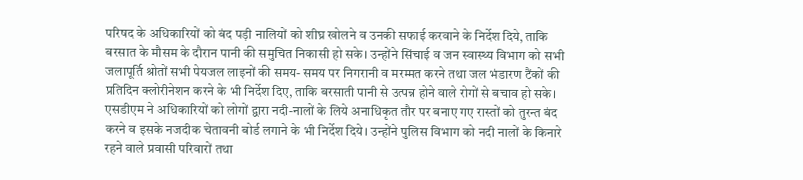परिषद के अधिकारियों को बंद पड़ी नालियों को शीघ्र खोलने व उनकी सफाई करवाने के निर्देश दिये, ताकि बरसात के मौसम के दौरान पानी की समुचित निकासी हो सके। उन्होंने सिंचाई व जन स्वास्थ्य विभाग को सभी जलापूर्ति श्रोतों सभी पेयजल लाइनों की समय- समय पर निगरानी व मरम्मत करने तथा जल भंडारण टैंकों की प्रतिदिन क्लोरीनेशन करने के भी निर्देश दिए, ताकि बरसाती पानी से उत्पन्न होने वाले रोगों से बचाव हो सके। एसडीएम ने अधिकारियों को लोगों द्वारा नदी-नालों के लिये अनाधिकृत तौर पर बनाए गए रास्तों को तुरन्त बंद करने व इसके नजदीक चेतावनी बोर्ड लगाने के भी निर्देश दिये। उन्होंने पुलिस विभाग को नदी नालों के किनारे रहने वाले प्रवासी परिवारों तथा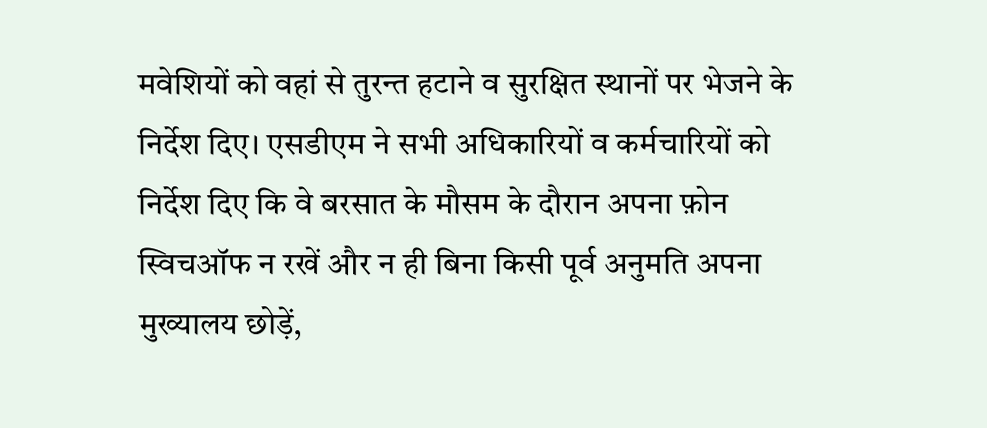मवेशियों को वहां से तुरन्त हटाने व सुरक्षित स्थानों पर भेजने के निर्देश दिए। एसडीएम ने सभी अधिकारियों व कर्मचारियों को निर्देश दिए कि वे बरसात के मौसम के दौरान अपना फ़ोन स्विचऑफ न रखें और न ही बिना किसी पूर्व अनुमति अपना मुख्यालय छोड़ें,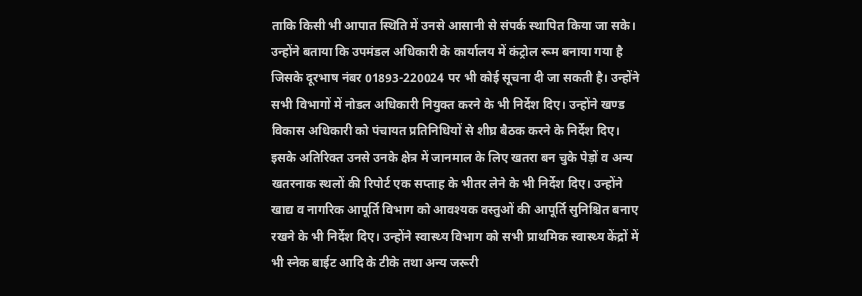ताकि किसी भी आपात स्थिति में उनसे आसानी से संपर्क स्थापित किया जा सके। उन्होंने बताया कि उपमंडल अधिकारी के कार्यालय में कंट्रोल रूम बनाया गया है जिसके दूरभाष नंबर 01893-220024 पर भी कोई सूचना दी जा सकती है। उन्होंने सभी विभागों में नोडल अधिकारी नियुक्त करने के भी निर्देश दिए। उन्होंने खण्ड विकास अधिकारी को पंचायत प्रतिनिधियों से शीघ्र बैठक करने के निर्देश दिए। इसके अतिरिक्त उनसे उनके क्षेत्र में जानमाल के लिए खतरा बन चुके पेड़ों व अन्य खतरनाक स्थलों की रिपोर्ट एक सप्ताह के भीतर लेने के भी निर्देश दिए। उन्होंने खाद्य व नागरिक आपूर्ति विभाग को आवश्यक वस्तुओं की आपूर्ति सुनिश्चित बनाए रखने के भी निर्देश दिए। उन्होंने स्वास्थ्य विभाग को सभी प्राथमिक स्वास्थ्य केंद्रों में भी स्नेक बाईट आदि के टीके तथा अन्य जरूरी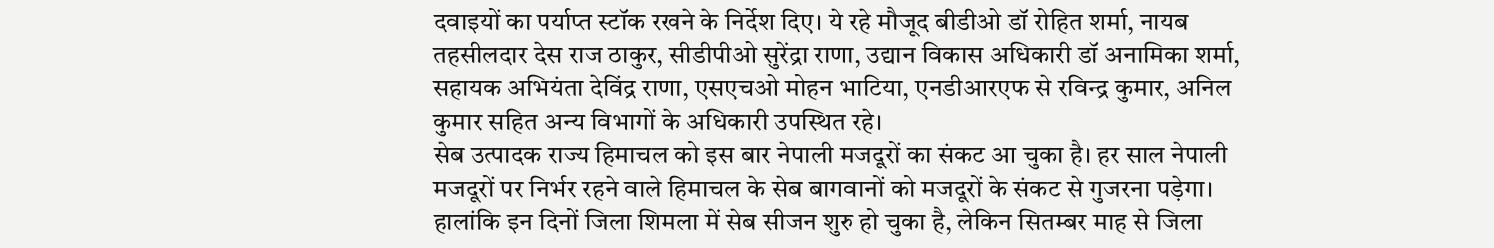दवाइयों का पर्याप्त स्टॉक रखने के निर्देश दिए। ये रहे मौजूद बीडीओ डॉ रोहित शर्मा, नायब तहसीलदार देस राज ठाकुर, सीडीपीओ सुरेंद्रा राणा, उद्यान विकास अधिकारी डॉ अनामिका शर्मा, सहायक अभियंता देविंद्र राणा, एसएचओ मोहन भाटिया, एनडीआरएफ से रविन्द्र कुमार, अनिल कुमार सहित अन्य विभागों के अधिकारी उपस्थित रहे।
सेब उत्पादक राज्य हिमाचल को इस बार नेपाली मजदूरों का संकट आ चुका है। हर साल नेपाली मजदूरों पर निर्भर रहने वाले हिमाचल के सेब बागवानों को मजदूरों के संकट से गुजरना पड़ेगा। हालांकि इन दिनों जिला शिमला में सेब सीजन शुरु हो चुका है, लेकिन सितम्बर माह से जिला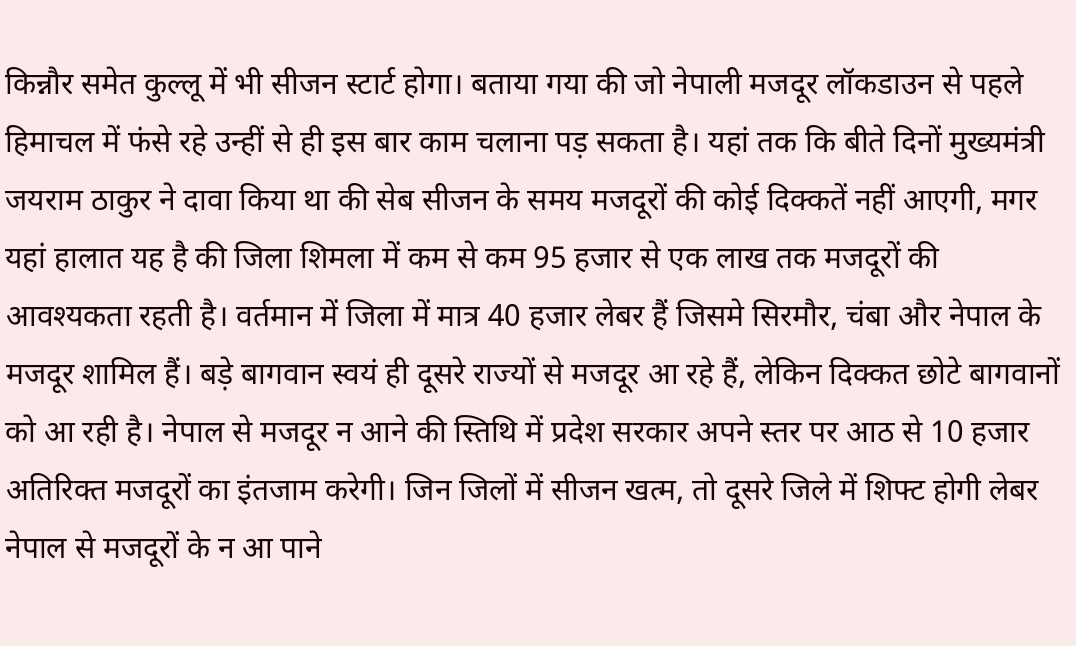किन्नौर समेत कुल्लू में भी सीजन स्टार्ट होगा। बताया गया की जो नेपाली मजदूर लॉकडाउन से पहले हिमाचल में फंसे रहे उन्हीं से ही इस बार काम चलाना पड़ सकता है। यहां तक कि बीते दिनों मुख्यमंत्री जयराम ठाकुर ने दावा किया था की सेब सीजन के समय मजदूरों की कोई दिक्कतें नहीं आएगी, मगर यहां हालात यह है की जिला शिमला में कम से कम 95 हजार से एक लाख तक मजदूरों की आवश्यकता रहती है। वर्तमान में जिला में मात्र 40 हजार लेबर हैं जिसमे सिरमौर, चंबा और नेपाल के मजदूर शामिल हैं। बड़े बागवान स्वयं ही दूसरे राज्यों से मजदूर आ रहे हैं, लेकिन दिक्कत छोटे बागवानों को आ रही है। नेपाल से मजदूर न आने की स्तिथि में प्रदेश सरकार अपने स्तर पर आठ से 10 हजार अतिरिक्त मजदूरों का इंतजाम करेगी। जिन जिलों में सीजन खत्म, तो दूसरे जिले में शिफ्ट होगी लेबर नेपाल से मजदूरों के न आ पाने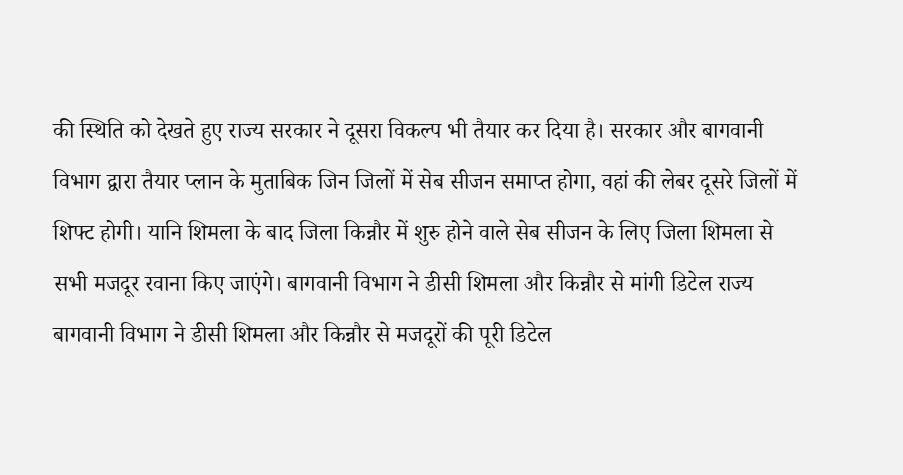की स्थिति को देखते हुए राज्य सरकार ने दूसरा विकल्प भी तैयार कर दिया है। सरकार और बागवानी विभाग द्वारा तैयार प्लान के मुताबिक जिन जिलों में सेब सीजन समाप्त होगा, वहां की लेबर दूसरे जिलों में शिफ्ट होगी। यानि शिमला के बाद जिला किन्नौर में शुरु होने वाले सेब सीजन के लिए जिला शिमला से सभी मजदूर रवाना किए जाएंगे। बागवानी विभाग ने डीसी शिमला और किन्नौर से मांगी डिटेल राज्य बागवानी विभाग ने डीसी शिमला और किन्नौर से मजदूरों की पूरी डिटेल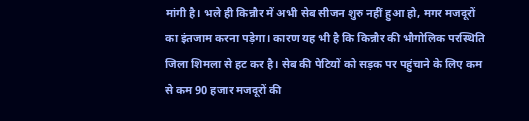मांगी है। भले ही किन्नौर में अभी सेब सीजन शुरु नहीं हुआ हो, मगर मजदूरों का इंतजाम करना पड़ेगा। कारण यह भी है कि किन्नौर की भौगोलिक परस्थिति जिला शिमला से हट कर है। सेब की पेटियों को सड़क पर पहुंचाने के लिए कम से कम 90 हजार मजदूरों की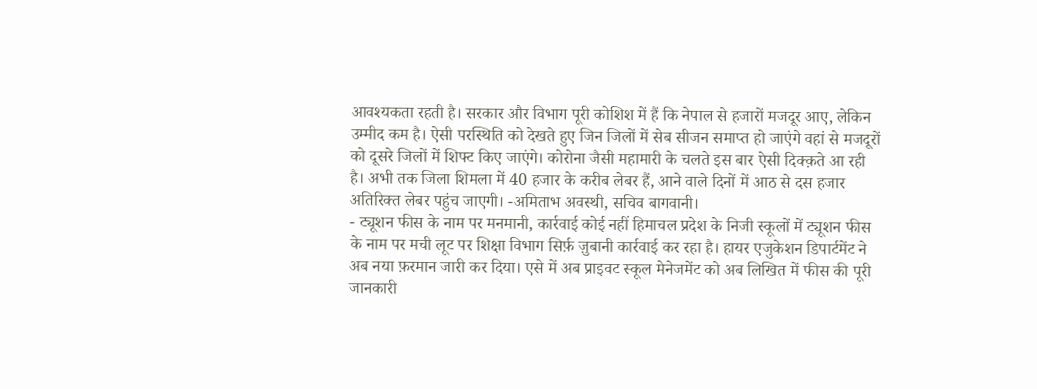आवश्यकता रहती है। सरकार और विभाग पूरी कोशिश में हैं कि नेपाल से हजारों मजदूर आए, लेकिन उम्मीद कम है। ऐसी परस्थिति को देखते हुए जिन जिलों में सेब सीजन समाप्त हो जाएंगे वहां से मजदूरों को दूसरे जिलों में शिफ्ट किए जाएंगे। कोरोना जैसी महामारी के चलते इस बार ऐसी दिक्क़ते आ रही है। अभी तक जिला शिमला में 40 हजार के करीब लेबर हैं, आने वाले दिनों में आठ से दस हजार अतिरिक्त लेबर पहुंच जाएगी। -अमिताभ अवस्थी, सचिव बागवानी।
- ट्यूशन फीस के नाम पर मनमानी, कार्रवाई कोई नहीं हिमाचल प्रदेश के निजी स्कूलों में ट्यूशन फीस के नाम पर मची लूट पर शिक्षा विभाग सिर्फ़ ज़ुबानी कार्रवाई कर रहा है। हायर एजुकेशन डिपार्टमेंट ने अब नया फ़रमान जारी कर दिया। एसे में अब प्राइवट स्कूल मेनेजमेंट को अब लिखित में फीस की पूरी जानकारी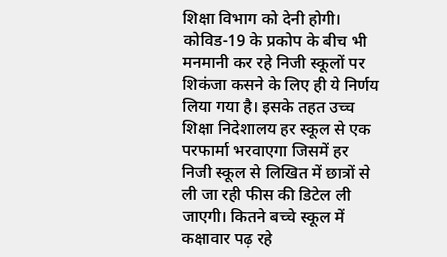शिक्षा विभाग को देनी होगी। कोविड-19 के प्रकोप के बीच भी मनमानी कर रहे निजी स्कूलों पर शिकंजा कसने के लिए ही ये निर्णय लिया गया है। इसके तहत उच्च शिक्षा निदेशालय हर स्कूल से एक परफार्मा भरवाएगा जिसमें हर निजी स्कूल से लिखित में छात्रों से ली जा रही फीस की डिटेल ली जाएगी। कितने बच्चे स्कूल में कक्षावार पढ़ रहे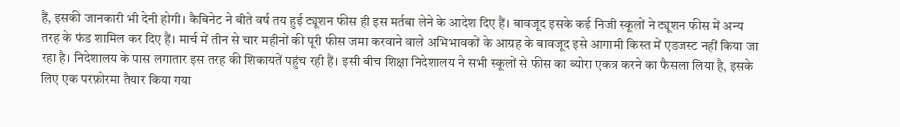हैं, इसकी जानकारी भी देनी होगी। कैबिनेट ने बीते वर्ष तय हुई ट्यूशन फीस ही इस मर्तबा लेने के आदेश दिए हैं। बावजूद इसके कई निजी स्कूलों ने ट्यूशन फीस में अन्य तरह के फंड शामिल कर दिए हैं। मार्च में तीन से चार महीनों की पूरी फीस जमा करवाने वाले अभिभावकों के आग्रह के बावजूद इसे आगामी किस्त में एडजस्ट नहीं किया जा रहा है। निदेशालय के पास लगातार इस तरह की शिकायतें पहुंच रही हैं। इसी बीच शिक्षा निदेशालय ने सभी स्कूलों से फीस का ब्योरा एकत्र करने का फैसला लिया है, इसके लिए एक परफ़ोरमा तैयार किया गया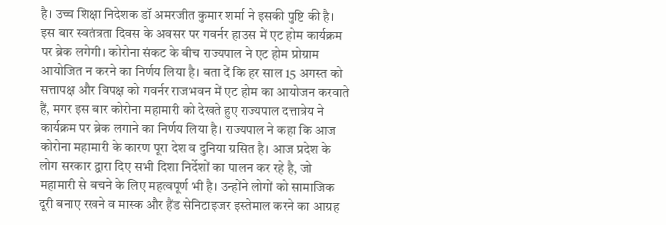है। उच्च शिक्षा निदेशक डॉ अमरजीत कुमार शर्मा ने इसकी पुष्टि की है।
इस बार स्वतंत्रता दिवस के अवसर पर गवर्नर हाउस में एट होम कार्यक्रम पर ब्रेक लगेगी। कोरोना संकट के बीच राज्यपाल ने एट होम प्रोग्राम आयोजित न करने का निर्णय लिया है। बता दें कि हर साल 15 अगस्त को सत्तापक्ष और विपक्ष को गवर्नर राजभवन में एट होम का आयोजन करवाते हैं, मगर इस बार कोरोना महामारी को देखते हुए राज्यपाल दत्तात्रेय ने कार्यक्रम पर ब्रेक लगाने का निर्णय लिया है। राज्यपाल ने कहा कि आज कोरोना महामारी के कारण पूरा देश व दुनिया ग्रसित है। आज प्रदेश के लोग सरकार द्वारा दिए सभी दिशा निर्देशों का पालन कर रहे है, जो महामारी से बचने के लिए महत्वपूर्ण भी है। उन्होंने लोगों को सामाजिक दूरी बनाए रखने व मास्क और हैंड सेनिटाइजर इस्तेमाल करने का आग्रह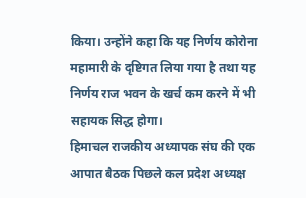किया। उन्होंने कहा कि यह निर्णय कोरोना महामारी के दृष्टिगत लिया गया है तथा यह निर्णय राज भवन के खर्च कम करने में भी सहायक सिद्ध होगा।
हिमाचल राजकीय अध्यापक संघ की एक आपात बैठक पिछले कल प्रदेश अध्यक्ष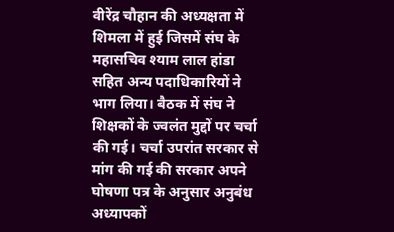वीरेंद्र चौहान की अध्यक्षता में शिमला में हुई जिसमें संघ के महासचिव श्याम लाल हांडा सहित अन्य पदाधिकारियों ने भाग लिया। बैठक में संघ ने शिक्षकों के ज्वलंत मुद्दों पर चर्चा की गई। चर्चा उपरांत सरकार से मांग की गई की सरकार अपने घोषणा पत्र के अनुसार अनुबंध अध्यापकों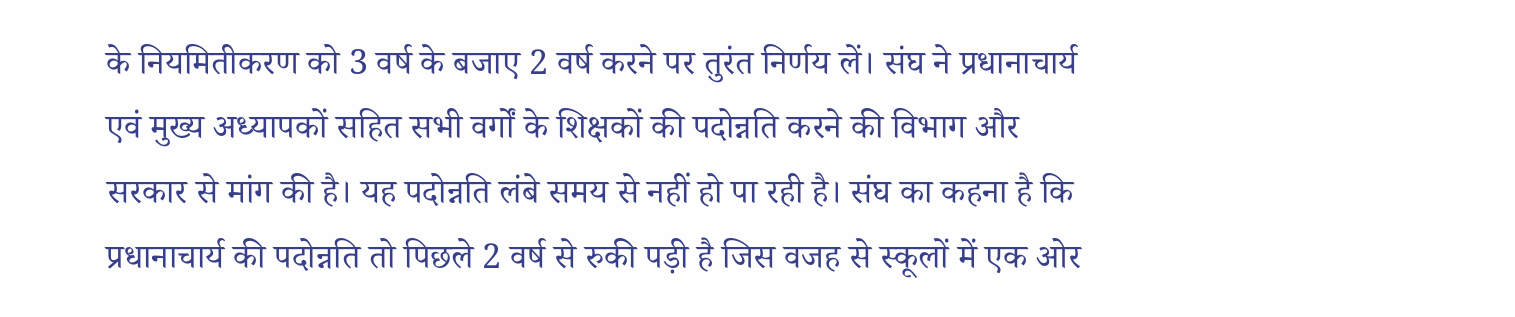के नियमितीकरण को 3 वर्ष के बजाए 2 वर्ष करने पर तुरंत निर्णय लें। संघ ने प्रधानाचार्य एवं मुख्य अध्यापकों सहित सभी वर्गों के शिक्षकों की पदोन्नति करने की विभाग और सरकार से मांग की है। यह पदोन्नति लंबे समय से नहीं हो पा रही है। संघ का कहना है कि प्रधानाचार्य की पदोन्नति तो पिछले 2 वर्ष से रुकी पड़ी है जिस वजह से स्कूलों में एक ओर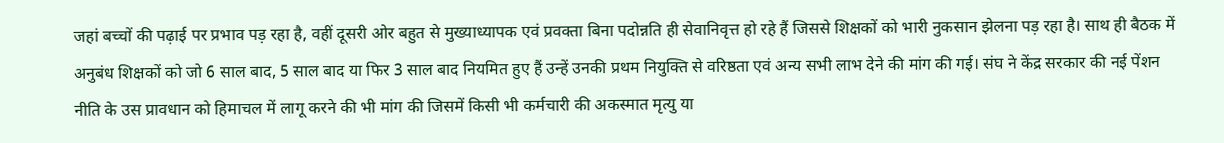जहां बच्चों की पढ़ाई पर प्रभाव पड़ रहा है, वहीं दूसरी ओर बहुत से मुख्याध्यापक एवं प्रवक्ता बिना पदोन्नति ही सेवानिवृत्त हो रहे हैं जिससे शिक्षकों को भारी नुकसान झेलना पड़ रहा है। साथ ही बैठक में अनुबंध शिक्षकों को जो 6 साल बाद, 5 साल बाद या फिर 3 साल बाद नियमित हुए हैं उन्हें उनकी प्रथम नियुक्ति से वरिष्ठता एवं अन्य सभी लाभ देने की मांग की गई। संघ ने केंद्र सरकार की नई पेंशन नीति के उस प्रावधान को हिमाचल में लागू करने की भी मांग की जिसमें किसी भी कर्मचारी की अकस्मात मृत्यु या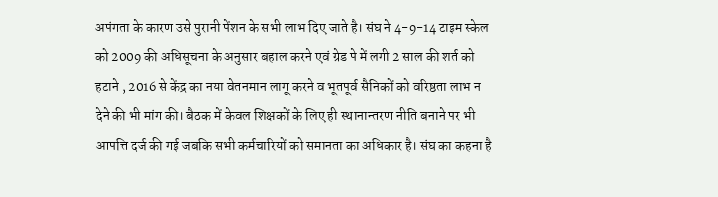अपंगता के कारण उसे पुरानी पेंशन के सभी लाभ दिए जाते है। संघ ने 4-9-14 टाइम स्केल को 2009 की अधिसूचना के अनुसार बहाल करने एवं ग्रेड पे में लगी 2 साल की शर्त को हटाने , 2016 से केंद्र का नया वेतनमान लागू करने व भूतपूर्व सैनिकों को वरिष्ठता लाभ न देने की भी मांग की। बैठक में केवल शिक्षकों के लिए ही स्थानान्तरण नीति बनाने पर भी आपत्ति दर्ज की गई जबकि सभी कर्मचारियों को समानता का अधिकार है। संघ का कहना है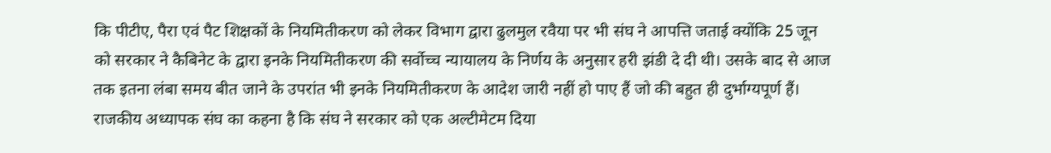कि पीटीए, पैरा एवं पैट शिक्षकों के नियमितीकरण को लेकर विभाग द्वारा ढुलमुल रवैया पर भी संघ ने आपत्ति जताई क्योंकि 25 जून को सरकार ने कैबिनेट के द्वारा इनके नियमितीकरण की सर्वोच्च न्यायालय के निर्णय के अनुसार हरी झंडी दे दी थी। उसके बाद से आज तक इतना लंबा समय बीत जाने के उपरांत भी इनके नियमितीकरण के आदेश जारी नहीं हो पाए हैं जो की बहुत ही दुर्भाग्यपूर्ण हैं। राजकीय अध्यापक संघ का कहना है कि संघ ने सरकार को एक अल्टीमेटम दिया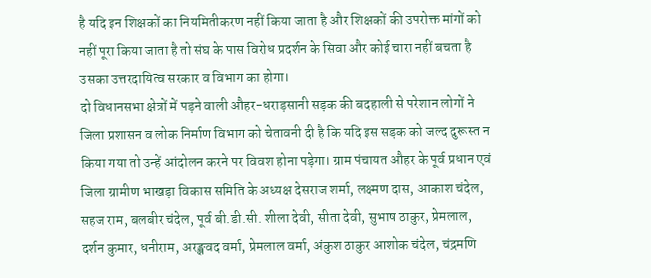है यदि इन शिक्षकों का नियमितीकरण नहीं किया जाता है और शिक्षकों की उपरोक्त मांगों को नहीं पूरा किया जाता है तो संघ के पास विरोध प्रदर्शन के सिवा और कोई चारा नहीं बचता है उसका उत्तरदायित्व सरकार व विभाग का होगा।
दो विधानसभा क्षेत्रों में पड़ने वाली औहर-धराड़सानी सड़क की बदहाली से परेशान लोगों ने जिला प्रशासन व लोक निर्माण विभाग को चेतावनी दी है कि यदि इस सड़क को जल्द दुरूस्त न किया गया तो उन्हें आंदोलन करने पर विवश होना पड़ेगा। ग्राम पंचायत औहर के पूर्व प्रधान एवं जिला ग्रामीण भाखड़ा विकास समिति के अध्यक्ष देसराज शर्मा, लक्ष्मण दास, आकाश चंदेल, सहज राम, बलबीर चंदेल, पूर्व बी.डी.सी. शीला देवी, सीता देवी, सुभाष ठाकुर, प्रेमलाल, दर्शन कुमार, धनीराम, अरङ्क्षवद वर्मा, प्रेमलाल वर्मा, अंकुश ठाकुर आशोक चंदेल, चंद्रमणि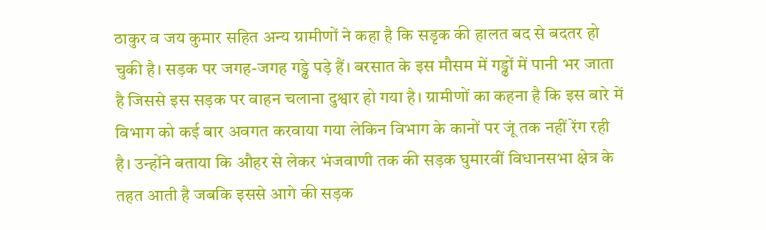ठाकुर व जय कुमार सहित अन्य ग्रामीणों ने कहा है कि सडृक की हालत बद से बदतर हो चुकी है। सड़क पर जगह-जगह गड्ढे पड़े हैं। बरसात के इस मौसम में गड्ढों में पानी भर जाता है जिससे इस सड़क पर वाहन चलाना दुश्वार हो गया है। ग्रामीणों का कहना है कि इस बारे में विभाग को कई बार अवगत करवाया गया लेकिन विभाग के कानों पर जूं तक नहीं रेंग रही है। उन्होंने बताया कि औहर से लेकर भंजवाणी तक की सड़क घुमारवीं विधानसभा क्षेत्र के तहत आती है जबकि इससे आगे की सड़क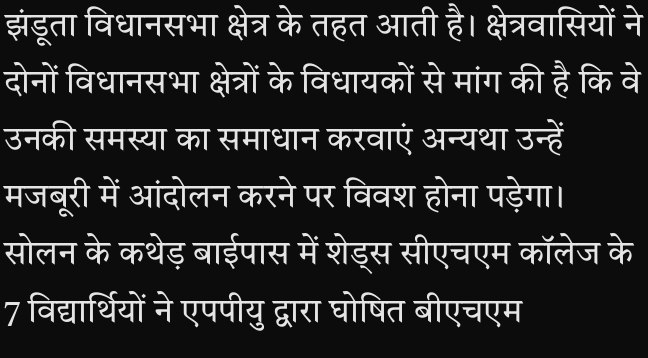झंडूता विधानसभा क्षेत्र के तहत आती है। क्षेत्रवासियों ने दोनों विधानसभा क्षेत्रों के विधायकों से मांग की है कि वे उनकी समस्या का समाधान करवाएं अन्यथा उन्हें मजबूरी में आंदोलन करने पर विवश होना पड़ेगा।
सोलन के कथेड़ बाईपास में शेड्स सीएचएम कॉलेज के 7 विद्यार्थियों ने एपपीयु द्वारा घोषित बीएचएम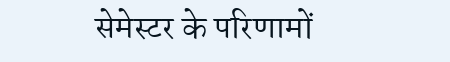सेमेस्टर के परिणामों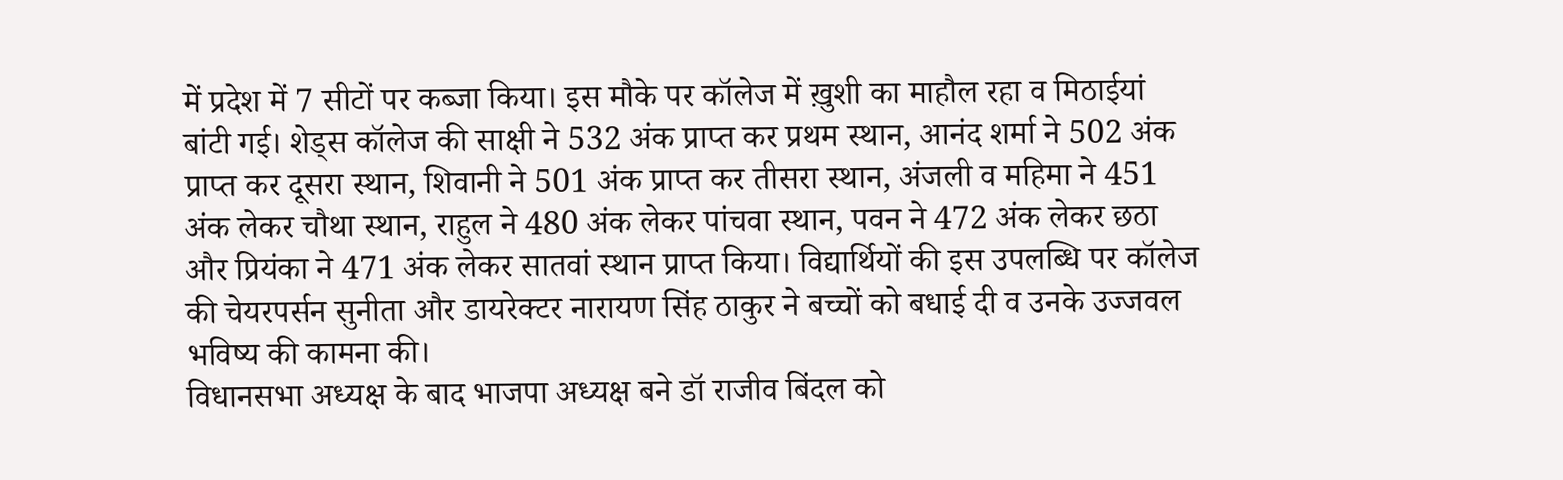में प्रदेश में 7 सीटों पर कब्जा किया। इस मौके पर कॉलेज में ख़ुशी का माहौल रहा व मिठाईयां बांटी गई। शेड्स कॉलेज की साक्षी ने 532 अंक प्राप्त कर प्रथम स्थान, आनंद शर्मा ने 502 अंक प्राप्त कर दूसरा स्थान, शिवानी ने 501 अंक प्राप्त कर तीसरा स्थान, अंजली व महिमा ने 451 अंक लेकर चौथा स्थान, राहुल ने 480 अंक लेकर पांचवा स्थान, पवन ने 472 अंक लेकर छठा और प्रियंका ने 471 अंक लेकर सातवां स्थान प्राप्त किया। विद्यार्थियों की इस उपलब्धि पर कॉलेज की चेयरपर्सन सुनीता और डायरेक्टर नारायण सिंह ठाकुर ने बच्चों को बधाई दी व उनके उज्जवल भविष्य की कामना की।
विधानसभा अध्यक्ष के बाद भाजपा अध्यक्ष बने डॉ राजीव बिंदल को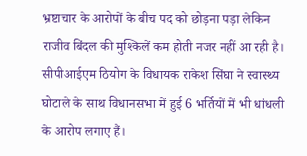भ्रष्टाचार के आरोपों के बीच पद को छोड़ना पड़ा लेकिन राजीव बिंदल की मुश्किलें कम होती नजर नहीं आ रही है। सीपीआईएम ठियोग के विधायक राकेश सिंघा ने स्वास्थ्य घोटाले के साथ विधानसभा में हुई 6 भर्तियों में भी धांधली के आरोप लगाए हैं।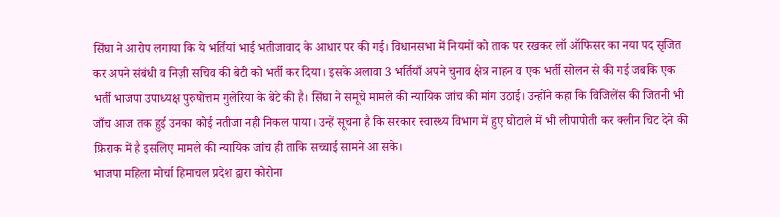सिंघा ने आरोप लगाया कि ये भर्तियां भाई भतीजावाद के आधार पर की गई। विधानसभा में नियमों को ताक पर रखकर लॉ ऑफिसर का नया पद सृजित कर अपने संबंधी व निज़ी सचिव की बेटी को भर्ती कर दिया। इसके अलावा 3 भर्तियाँ अपने चुनाव क्षेत्र नाहन व एक भर्ती सोलन से की गई जबकि एक भर्ती भाजपा उपाध्यक्ष पुरुषोत्तम गुलेरिया के बेटे की है। सिंघा ने समूचे मामले की न्यायिक जांच की मांग उठाई। उन्होंने कहा कि विजिलेंस की जितनी भी जाँच आज तक हुई उनका कोई नतीजा नही निकल पाया। उन्हें सूचना है कि सरकार स्वास्थ्य विभाग में हुए घोटाले में भी लीपापोती कर क्लीन चिट देने की फ़िराक में है इसलिए मामले की न्यायिक जांच ही ताकि सच्चाई सामने आ सके।
भाजपा महिला मोर्चा हिमाचल प्रदेश द्वारा कोरोना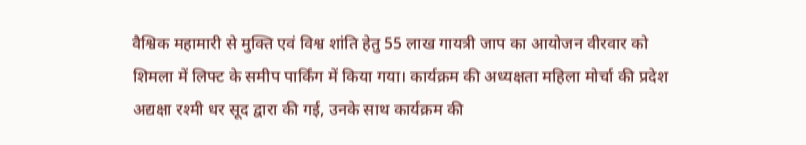वैश्विक महामारी से मुक्ति एवं विश्व शांति हेतु 55 लाख गायत्री जाप का आयोजन वीरवार को शिमला में लिफ्ट के समीप पार्किंग में किया गया। कार्यक्रम की अध्यक्षता महिला मोर्चा की प्रदेश अद्यक्षा रश्मी धर सूद द्वारा की गई, उनके साथ कार्यक्रम की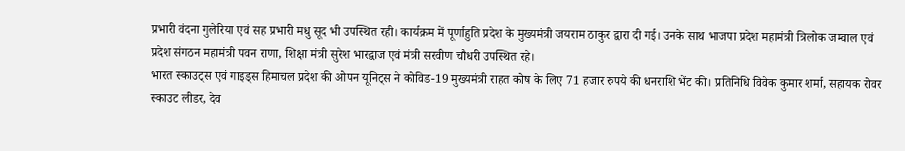प्रभारी वंदना गुलेरिया एवं सह प्रभारी मधु सूद भी उपस्थित रही। कार्यक्रम में पूर्णाहुति प्रदेश के मुख्यमंत्री जयराम ठाकुर द्वारा दी गई। उनके साथ भाजपा प्रदेश महामंत्री त्रिलोक जम्वाल एवं प्रदेश संगठन महामंत्री पवन राणा, शिक्षा मंत्री सुरेश भारद्वाज एवं मंत्री सरवीण चौधरी उपस्थित रहे।
भारत स्काउट्स एवं गाइड्स हिमाचल प्रदेश की ओपन यूनिट्स ने कोविड-19 मुख्यमंत्री राहत कोष के लिए 71 हजार रुपये की धनराशि भेंट की। प्रतिनिधि विवेक कुमार शर्मा, सहायक रोवर स्काउट लीडर, देव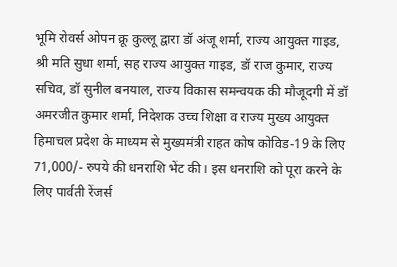भूमि रोवर्स ओपन क्रू कुल्लू द्वारा डॉ अंजू शर्मा, राज्य आयुक्त गाइड, श्री मति सुधा शर्मा, सह राज्य आयुक्त गाइड, डॉ राज कुमार, राज्य सचिव, डॉ सुनील बनयाल, राज्य विकास समन्वयक की मौजूदगी में डॉ अमरजीत कुमार शर्मा, निदेशक उच्च शिक्षा व राज्य मुख्य आयुक्त हिमाचल प्रदेश के माध्यम से मुख्यमंत्री राहत कोष कोविड-19 के लिए 71,000/- रुपये की धनराशि भेंट की। इस धनराशि को पूरा करने के लिए पार्वती रेंजर्स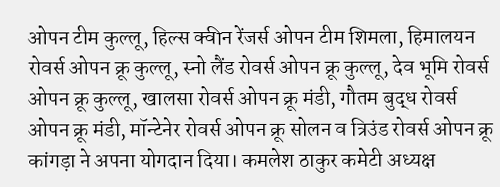ओपन टीम कुल्लू, हिल्स क्वीन रेंजर्स ओपन टीम शिमला, हिमालयन रोवर्स ओपन क्रू कुल्लू, स्नो लैंड रोवर्स ओपन क्रू कुल्लू, देव भूमि रोवर्स ओपन क्रू कुल्लू, खालसा रोवर्स ओपन क्रू मंडी, गौतम बुद्ध रोवर्स ओपन क्रू मंडी, मॉन्टेनेर रोवर्स ओपन क्रू सोलन व त्रिउंड रोवर्स ओपन क्रू कांगड़ा ने अपना योगदान दिया। कमलेश ठाकुर कमेटी अध्यक्ष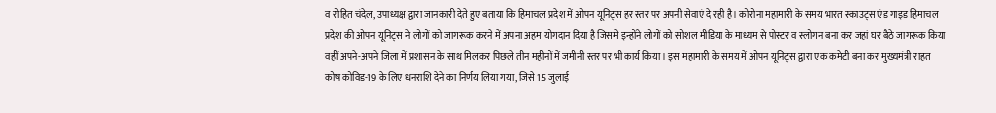व रोहित चंदेल, उपाध्यक्ष द्वारा जानकारी देते हुए बताया कि हिमाचल प्रदेश में ओपन यूनिट्स हर स्तर पर अपनी सेवाएं दे रही है। कोरोना महामारी के समय भारत स्काउट्स एंड गाइड हिमाचल प्रदेश की ओपन यूनिट्स ने लोगों को जागरूक करने में अपना अहम योगदान दिया है जिसमे इन्होंने लोगों को सोशल मीडिया के माध्यम से पोस्टर व स्लोगन बना कर जहां घर बैठे जागरूक किया वहीं अपने-अपने जिला में प्रशासन के साथ मिलकर पिछले तीन महीनों में जमीनी स्तर पर भी कार्य किया। इस महामारी के समय में ओपन यूनिट्स द्वारा एक कमेटी बना कर मुख्यमंत्री राहत कोष कोविड-19 के लिए धनराशि देने का निर्णय लिया गया, जिसे 15 जुलाई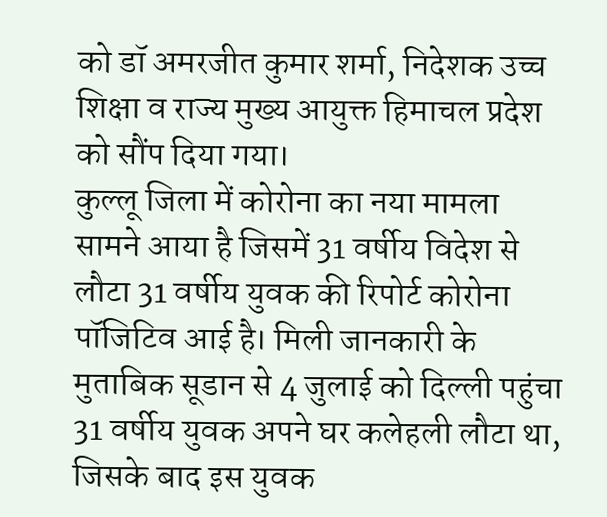को डॉ अमरजीत कुमार शर्मा, निदेशक उच्च शिक्षा व राज्य मुख्य आयुक्त हिमाचल प्रदेश को सौंप दिया गया।
कुल्लू जिला में कोरोना का नया मामला सामने आया है जिसमें 31 वर्षीय विदेश से लौटा 31 वर्षीय युवक की रिपोर्ट कोरोना पॉजिटिव आई है। मिली जानकारी के मुताबिक सूडान से 4 जुलाई को दिल्ली पहुंचा 31 वर्षीय युवक अपने घर कलेहली लौटा था, जिसके बाद इस युवक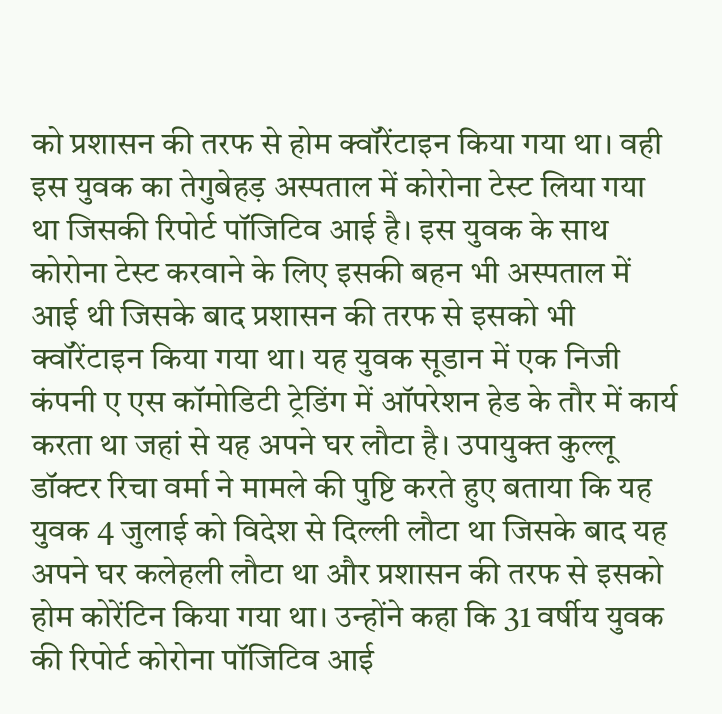को प्रशासन की तरफ से होम क्वॉरेंटाइन किया गया था। वही इस युवक का तेगुबेहड़ अस्पताल में कोरोना टेस्ट लिया गया था जिसकी रिपोर्ट पॉजिटिव आई है। इस युवक के साथ कोरोना टेस्ट करवाने के लिए इसकी बहन भी अस्पताल में आई थी जिसके बाद प्रशासन की तरफ से इसको भी क्वॉरेंटाइन किया गया था। यह युवक सूडान में एक निजी कंपनी ए एस कॉमोडिटी ट्रेडिंग में ऑपरेशन हेड के तौर में कार्य करता था जहां से यह अपने घर लौटा है। उपायुक्त कुल्लू डॉक्टर रिचा वर्मा ने मामले की पुष्टि करते हुए बताया कि यह युवक 4 जुलाई को विदेश से दिल्ली लौटा था जिसके बाद यह अपने घर कलेहली लौटा था और प्रशासन की तरफ से इसको होम कोरेंटिन किया गया था। उन्होंने कहा कि 31 वर्षीय युवक की रिपोर्ट कोरोना पॉजिटिव आई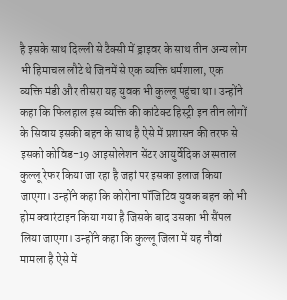है इसके साथ दिल्ली से टैक्सी में ड्राइवर के साथ तीन अन्य लोग भी हिमाचल लौटे थे जिनमें से एक व्यक्ति धर्मशाला, एक व्यक्ति मंडी और तीसरा यह युवक भी कुल्लू पहुंचा था। उन्होंने कहा कि फिलहाल इस व्यक्ति की कांटेक्ट हिस्ट्री इन तीन लोगों के सिवाय इसकी बहन के साथ है ऐसे में प्रशासन की तरफ से इसको कोविड-19 आइसोलेशन सेंटर आयुर्वेदिक अस्पताल कुल्लू रेफर किया जा रहा है जहां पर इसका इलाज किया जाएगा। उन्होंने कहा कि कोरोना पॉजिटिव युवक बहन को भी होम क्वारंटाइन किया गया है जिसके बाद उसका भी सैंपल लिया जाएगा। उन्होंने कहा कि कुल्लू जिला में यह नौवां मामला है ऐसे में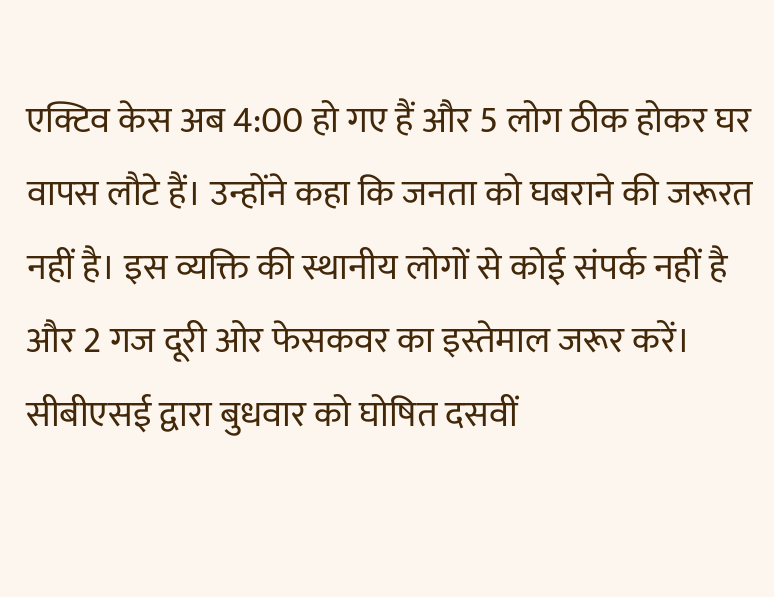एक्टिव केस अब 4:00 हो गए हैं और 5 लोग ठीक होकर घर वापस लौटे हैं। उन्होंने कहा कि जनता को घबराने की जरूरत नहीं है। इस व्यक्ति की स्थानीय लोगों से कोई संपर्क नहीं है और 2 गज दूरी ओर फेसकवर का इस्तेमाल जरूर करें।
सीबीएसई द्वारा बुधवार को घोषित दसवीं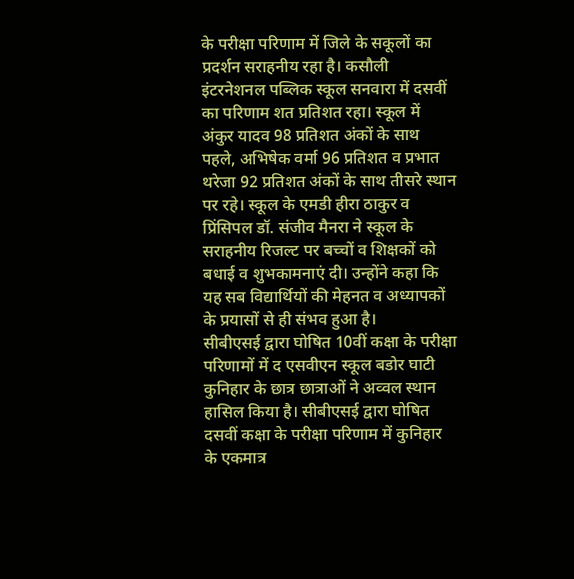के परीक्षा परिणाम में जिले के सकूलों का प्रदर्शन सराहनीय रहा है। कसौली इंटरनेशनल पब्लिक स्कूल सनवारा में दसवीं का परिणाम शत प्रतिशत रहा। स्कूल में अंकुर यादव 98 प्रतिशत अंकों के साथ पहले, अभिषेक वर्मा 96 प्रतिशत व प्रभात थरेजा 92 प्रतिशत अंकों के साथ तीसरे स्थान पर रहे। स्कूल के एमडी हीरा ठाकुर व प्रिंसिपल डॉ. संजीव मैनरा ने स्कूल के सराहनीय रिजल्ट पर बच्चों व शिक्षकों को बधाई व शुभकामनाएं दी। उन्होंने कहा कि यह सब विद्यार्थियों की मेहनत व अध्यापकों के प्रयासों से ही संभव हुआ है।
सीबीएसई द्वारा घोषित 10वीं कक्षा के परीक्षा परिणामों में द एसवीएन स्कूल बडोर घाटी कुनिहार के छात्र छात्राओं ने अव्वल स्थान हासिल किया है। सीबीएसई द्वारा घोषित दसवीं कक्षा के परीक्षा परिणाम में कुनिहार के एकमात्र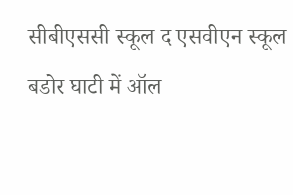सीबीएससी स्कूल द एसवीएन स्कूल बडोर घाटी में ऑल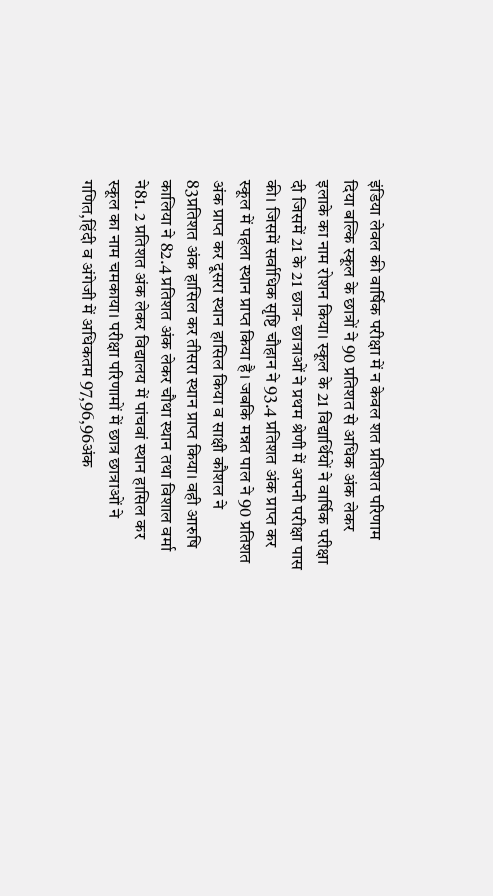इंडिया लेवल की वार्षिक परीक्षा में न केवल शत प्रतिशत परिणाम दिया बल्कि स्कूल के छात्रों ने 90 प्रतिशत से अधिक अंक लेकर इलाके का नाम रोशन किया। स्कूल के 21 विद्यार्थियों ने वार्षिक परीक्षा दी जिसमें 21 के 21 छात्र- छात्राओं ने प्रथम श्रेणी में अपनी परीक्षा पास की। जिसमें सर्वाधिक सृष्टि चौहान ने 93.4 प्रतिशत अंक प्राप्त कर स्कूल में पहला स्थान प्राप्त किया है। जबकि मन्नत पाल ने 90 प्रतिशत अंक प्राप्त कर दूसरा स्थान हासिल किया व साक्षी कौशल ने 83प्रतिशत अंक हासिल कर तीसरा स्थान प्राप्त किया। वही आरुषि कालिया ने 82.4 प्रतिशत अंक लेकर चौथा स्थान तथा विशाल वर्मा ने81. 2 प्रतिशत अंक लेकर विद्यालय में पांचवां स्थान हासिल कर स्कूल का नाम चमकाया। परीक्षा परिणामों में छात्र छात्राओं ने गणित,हिंदी व अंगेजी में अधिकतम 97,96,96अंक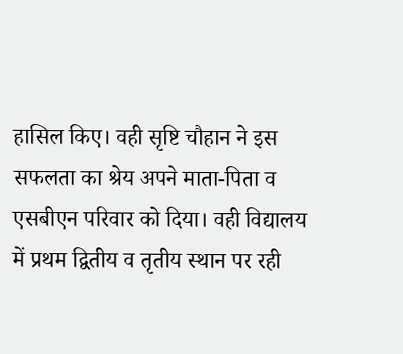हासिल किए। वही सृष्टि चौहान ने इस सफलता का श्रेय अपने माता-पिता व एसबीएन परिवार को दिया। वही विद्यालय में प्रथम द्वितीय व तृतीय स्थान पर रही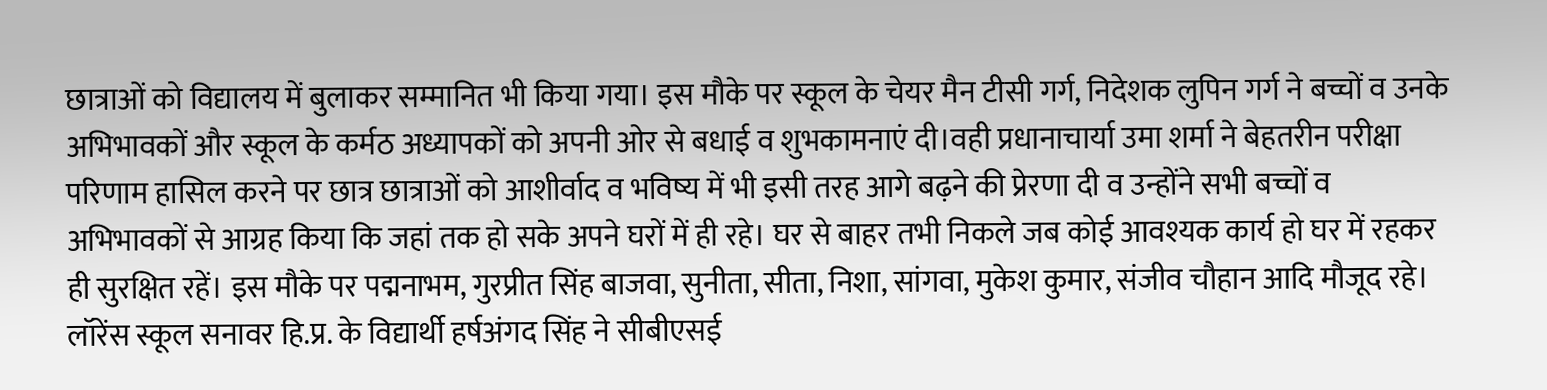छात्राओं को विद्यालय में बुलाकर सम्मानित भी किया गया। इस मौके पर स्कूल के चेयर मैन टीसी गर्ग, निदेशक लुपिन गर्ग ने बच्चों व उनके अभिभावकों और स्कूल के कर्मठ अध्यापकों को अपनी ओर से बधाई व शुभकामनाएं दी।वही प्रधानाचार्या उमा शर्मा ने बेहतरीन परीक्षा परिणाम हासिल करने पर छात्र छात्राओं को आशीर्वाद व भविष्य में भी इसी तरह आगे बढ़ने की प्रेरणा दी व उन्होंने सभी बच्चों व अभिभावकों से आग्रह किया कि जहां तक हो सके अपने घरों में ही रहे। घर से बाहर तभी निकले जब कोई आवश्यक कार्य हो घर में रहकर ही सुरक्षित रहें। इस मौके पर पद्मनाभम, गुरप्रीत सिंह बाजवा, सुनीता, सीता, निशा, सांगवा, मुकेश कुमार, संजीव चौहान आदि मौजूद रहे।
लॉरेंस स्कूल सनावर हि.प्र. के विद्यार्थी हर्षअंगद सिंह ने सीबीएसई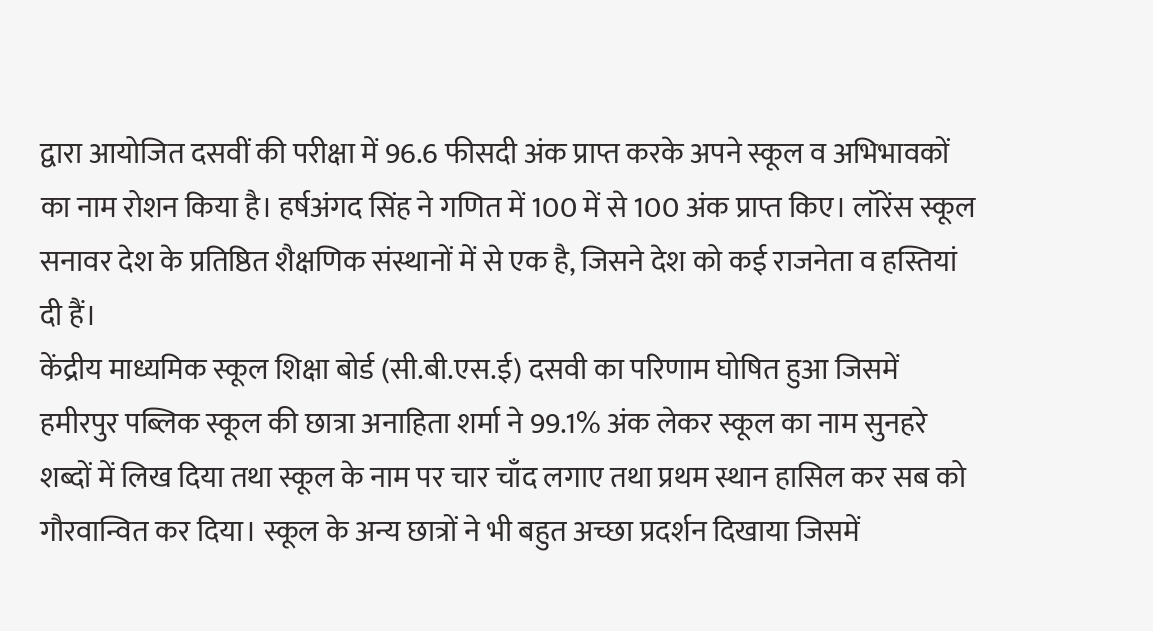द्वारा आयोजित दसवीं की परीक्षा में 96.6 फीसदी अंक प्राप्त करके अपने स्कूल व अभिभावकों का नाम रोशन किया है। हर्षअंगद सिंह ने गणित में 100 में से 100 अंक प्राप्त किए। लॉरेंस स्कूल सनावर देश के प्रतिष्ठित शैक्षणिक संस्थानों में से एक है, जिसने देश को कई राजनेता व हस्तियां दी हैं।
केंद्रीय माध्यमिक स्कूल शिक्षा बोर्ड (सी.बी.एस.ई) दसवी का परिणाम घोषित हुआ जिसमें हमीरपुर पब्लिक स्कूल की छात्रा अनाहिता शर्मा ने 99.1% अंक लेकर स्कूल का नाम सुनहरे शब्दों में लिख दिया तथा स्कूल के नाम पर चार चाँद लगाए तथा प्रथम स्थान हासिल कर सब को गौरवान्वित कर दिया। स्कूल के अन्य छात्रों ने भी बहुत अच्छा प्रदर्शन दिखाया जिसमें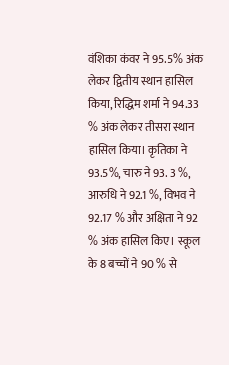वंशिका कंवर ने 95.5% अंक लेकर द्वितीय स्थान हासिल किया, रिद्धिम शर्मा ने 94.33 % अंक लेकर तीसरा स्थान हासिल किया। कृतिका ने 93.5%, चारु ने 93. 3 %, आरुधि ने 92.1 %, विभव ने 92.17 % और अक्षिता ने 92 % अंक हासिल किए। स्कूल के 8 बच्चों ने 90 % से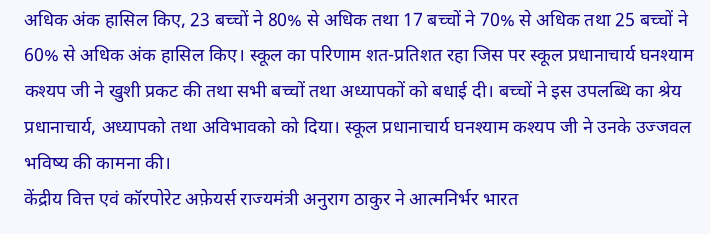अधिक अंक हासिल किए, 23 बच्चों ने 80% से अधिक तथा 17 बच्चों ने 70% से अधिक तथा 25 बच्चों ने 60% से अधिक अंक हासिल किए। स्कूल का परिणाम शत-प्रतिशत रहा जिस पर स्कूल प्रधानाचार्य घनश्याम कश्यप जी ने खुशी प्रकट की तथा सभी बच्चों तथा अध्यापकों को बधाई दी। बच्चों ने इस उपलब्धि का श्रेय प्रधानाचार्य, अध्यापको तथा अविभावको को दिया। स्कूल प्रधानाचार्य घनश्याम कश्यप जी ने उनके उज्जवल भविष्य की कामना की।
केंद्रीय वित्त एवं कॉरपोरेट अफ़ेयर्स राज्यमंत्री अनुराग ठाकुर ने आत्मनिर्भर भारत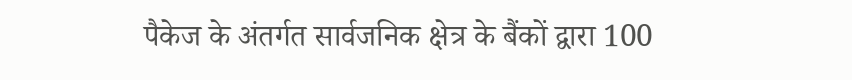पैकेज के अंतर्गत सार्वजनिक क्षेत्र के बैंकों द्वारा 100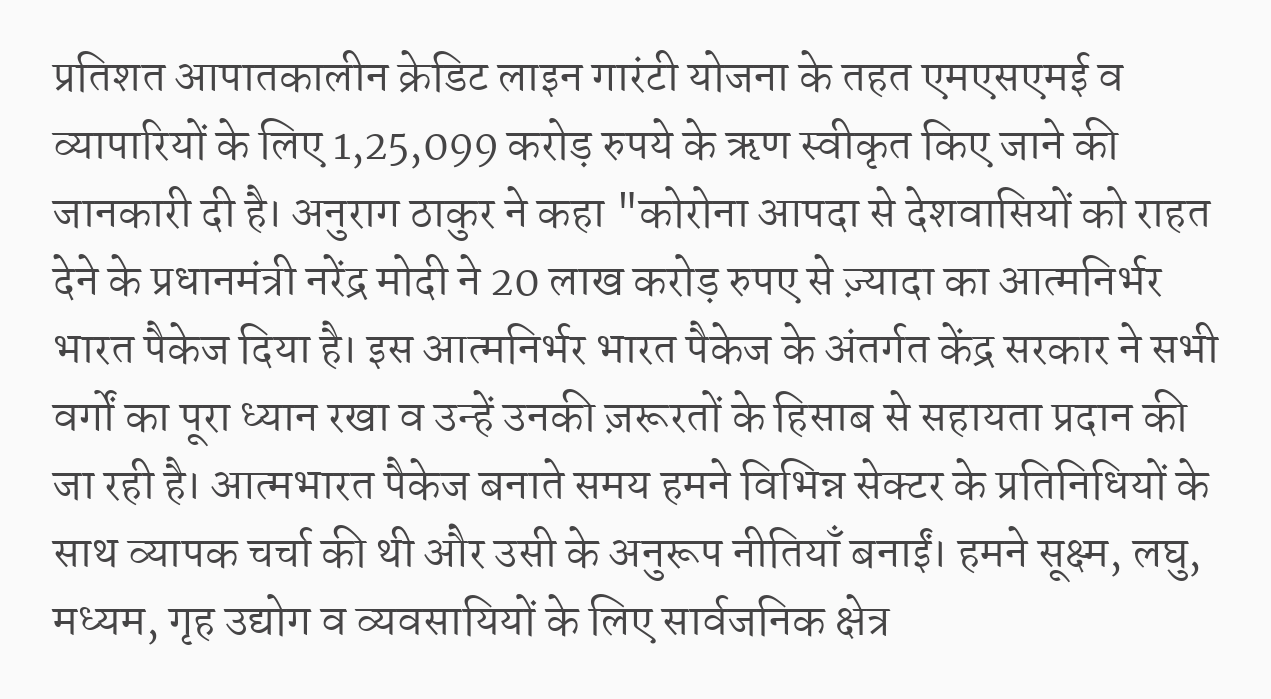प्रतिशत आपातकालीन क्रेडिट लाइन गारंटी योजना के तहत एमएसएमई व व्यापारियों के लिए 1,25,099 करोड़ रुपये के ऋण स्वीकृत किए जाने की जानकारी दी है। अनुराग ठाकुर ने कहा "कोरोना आपदा से देशवासियों को राहत देने के प्रधानमंत्री नरेंद्र मोदी ने 20 लाख करोड़ रुपए से ज़्यादा का आत्मनिर्भर भारत पैकेज दिया है। इस आत्मनिर्भर भारत पैकेज के अंतर्गत केंद्र सरकार ने सभी वर्गों का पूरा ध्यान रखा व उन्हें उनकी ज़रूरतों के हिसाब से सहायता प्रदान की जा रही है। आत्मभारत पैकेज बनाते समय हमने विभिन्न सेक्टर के प्रतिनिधियों के साथ व्यापक चर्चा की थी और उसी के अनुरूप नीतियाँ बनाईं। हमने सूक्ष्म, लघु, मध्यम, गृह उद्योग व व्यवसायियों के लिए सार्वजनिक क्षेत्र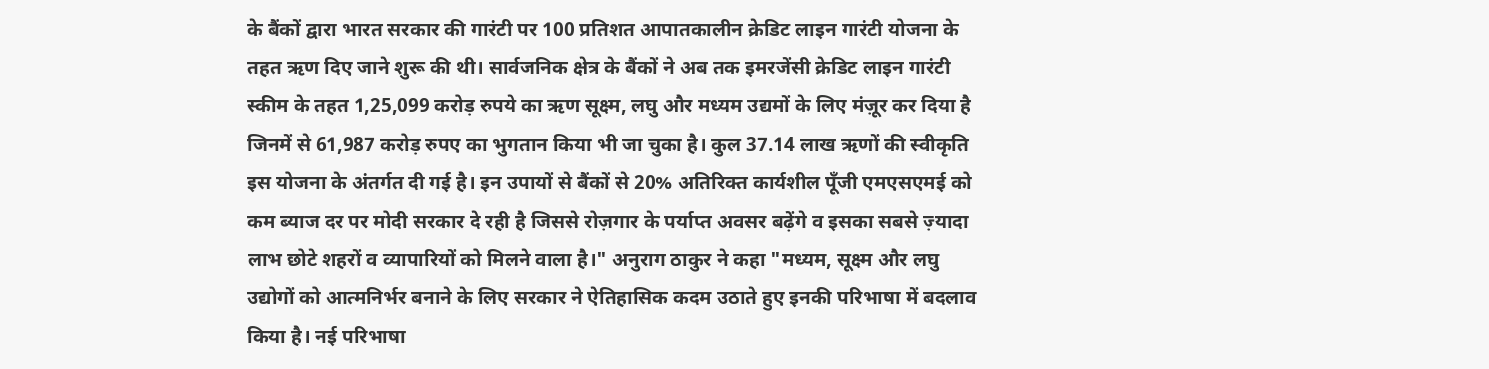के बैंकों द्वारा भारत सरकार की गारंटी पर 100 प्रतिशत आपातकालीन क्रेडिट लाइन गारंटी योजना के तहत ऋण दिए जाने शुरू की थी। सार्वजनिक क्षेत्र के बैंकों ने अब तक इमरजेंसी क्रेडिट लाइन गारंटी स्कीम के तहत 1,25,099 करोड़ रुपये का ऋण सूक्ष्म, लघु और मध्यम उद्यमों के लिए मंज़ूर कर दिया है जिनमें से 61,987 करोड़ रुपए का भुगतान किया भी जा चुका है। कुल 37.14 लाख ऋणों की स्वीकृति इस योजना के अंतर्गत दी गई है। इन उपायों से बैंकों से 20% अतिरिक्त कार्यशील पूँजी एमएसएमई को कम ब्याज दर पर मोदी सरकार दे रही है जिससे रोज़गार के पर्याप्त अवसर बढ़ेंगे व इसका सबसे ज़्यादा लाभ छोटे शहरों व व्यापारियों को मिलने वाला है।" अनुराग ठाकुर ने कहा "मध्यम, सूक्ष्म और लघु उद्योगों को आत्मनिर्भर बनाने के लिए सरकार ने ऐतिहासिक कदम उठाते हुए इनकी परिभाषा में बदलाव किया है। नई परिभाषा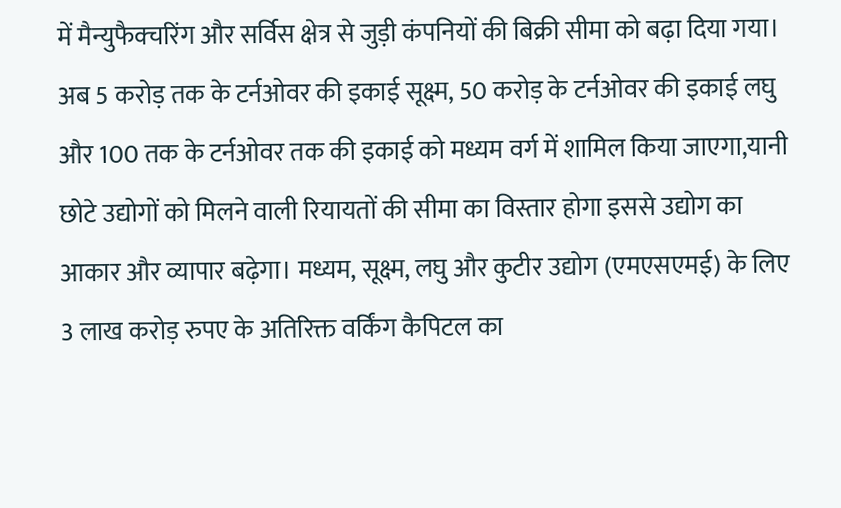में मैन्युफैक्चरिंग और सर्विस क्षेत्र से जुड़ी कंपनियों की बिक्री सीमा को बढ़ा दिया गया। अब 5 करोड़ तक के टर्नओवर की इकाई सूक्ष्म, 50 करोड़ के टर्नओवर की इकाई लघु और 100 तक के टर्नओवर तक की इकाई को मध्यम वर्ग में शामिल किया जाएगा,यानी छोटे उद्योगों को मिलने वाली रियायतों की सीमा का विस्तार होगा इससे उद्योग का आकार और व्यापार बढ़ेगा। मध्यम, सूक्ष्म, लघु और कुटीर उद्योग (एमएसएमई) के लिए 3 लाख करोड़ रुपए के अतिरिक्त वर्किंग कैपिटल का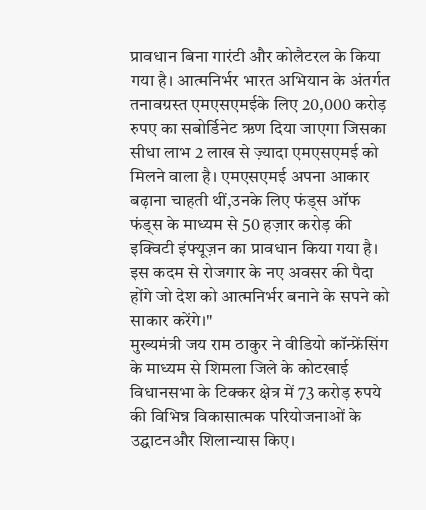प्रावधान बिना गारंटी और कोलैटरल के किया गया है। आत्मनिर्भर भारत अभियान के अंतर्गत तनावग्रस्त एमएसएमईके लिए 20,000 करोड़ रुपए का सबोर्डिनेट ऋण दिया जाएगा जिसका सीधा लाभ 2 लाख से ज़्यादा एमएसएमई को मिलने वाला है। एमएसएमई अपना आकार बढ़ाना चाहती थीं,उनके लिए फंड्स ऑफ फंड्स के माध्यम से 50 हज़ार करोड़ की इक्विटी इंफ्यूज़न का प्रावधान किया गया है। इस कदम से रोजगार के नए अवसर की पैदा होंगे जो देश को आत्मनिर्भर बनाने के सपने को साकार करेंगे।"
मुख्यमंत्री जय राम ठाकुर ने वीडियो कॉन्फ्रेंसिंग के माध्यम से शिमला जिले के कोटखाई विधानसभा के टिक्कर क्षेत्र में 73 करोड़ रुपये की विभिन्न विकासात्मक परियोजनाओं के उद्घाटनऔर शिलान्यास किए।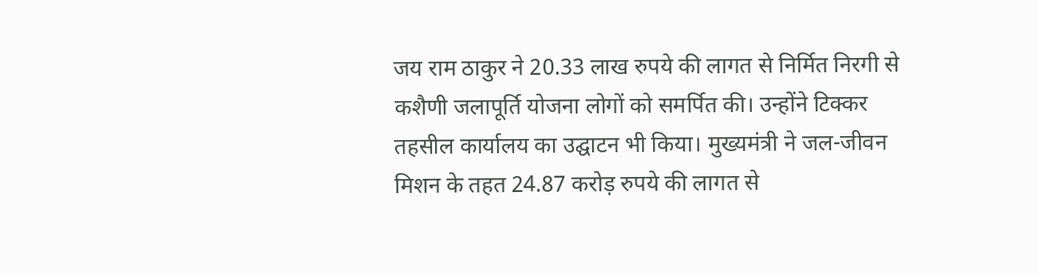जय राम ठाकुर ने 20.33 लाख रुपये की लागत से निर्मित निरगी से कशैणी जलापूर्ति योजना लोगों को समर्पित की। उन्होंने टिक्कर तहसील कार्यालय का उद्घाटन भी किया। मुख्यमंत्री ने जल-जीवन मिशन के तहत 24.87 करोड़ रुपये की लागत से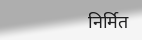निर्मित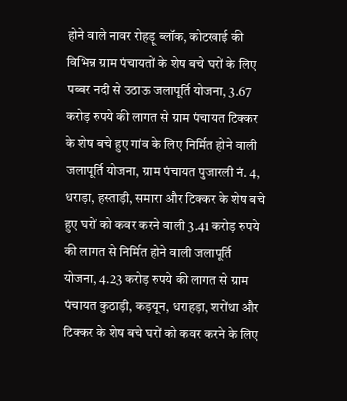होने वाले नावर रोहड़ू ब्लॉक, कोटखाई की विभिन्न ग्राम पंचायतों के शेष बचे घरों के लिए पब्बर नदी से उठाऊ जलापूर्ति योजना, 3.67 करोड़ रुपये की लागत से ग्राम पंचायत टिक्कर के शेष बचे हुए गांव के लिए निर्मित होने वाली जलापूर्ति योजना, ग्राम पंचायत पुजारली नं. 4, धराड़ा, हस्ताड़ी, समारा और टिक्कर के शेष बचे हुए घरों को कवर करने वाली 3.41 करोड़ रुपये की लागत से निर्मित होने वाली जलापूर्ति योजना, 4.23 करोड़ रुपये की लागत से ग्राम पंचायत कुठाड़ी, कड़यून, धराहड़ा, शरोंथा और टिक्कर के शेष बचे घरों को कवर करने के लिए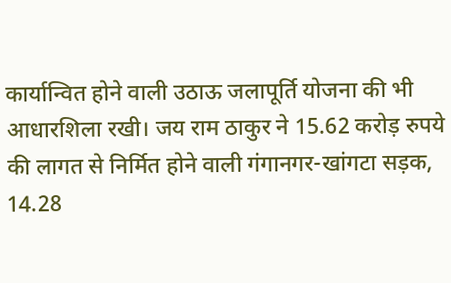कार्यान्वित होने वाली उठाऊ जलापूर्ति योजना की भी आधारशिला रखी। जय राम ठाकुर ने 15.62 करोड़ रुपये की लागत से निर्मित होने वाली गंगानगर-खांगटा सड़क, 14.28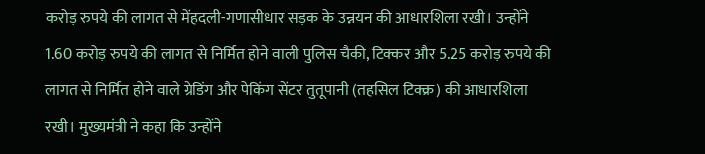करोड़ रुपये की लागत से मेंहदली-गणासीधार सड़क के उन्नयन की आधारशिला रखी। उन्होंने 1.60 करोड़ रुपये की लागत से निर्मित होने वाली पुलिस चैकी, टिक्कर और 5.25 करोड़ रुपये की लागत से निर्मित होने वाले ग्रेडिंग और पेकिंग सेंटर तुतूपानी (तहसिल टिक्क्र) की आधारशिला रखी। मुख्यमंत्री ने कहा कि उन्होंने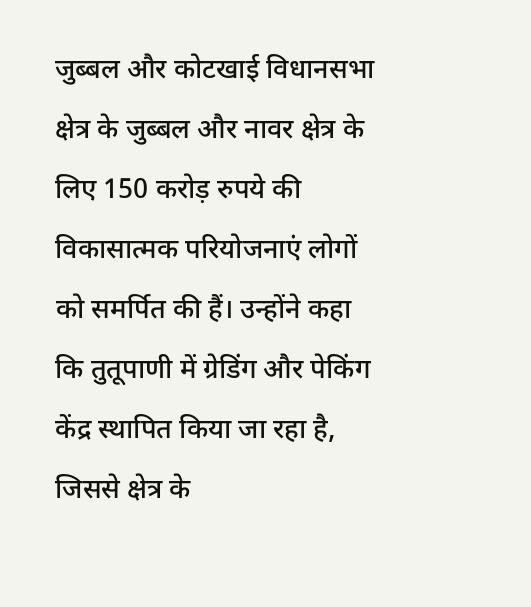जुब्बल और कोटखाई विधानसभा क्षेत्र के जुब्बल और नावर क्षेत्र के लिए 150 करोड़ रुपये की विकासात्मक परियोजनाएं लोगों को समर्पित की हैं। उन्होंने कहा कि तुतूपाणी में ग्रेडिंग और पेकिंग केंद्र स्थापित किया जा रहा है, जिससे क्षेत्र के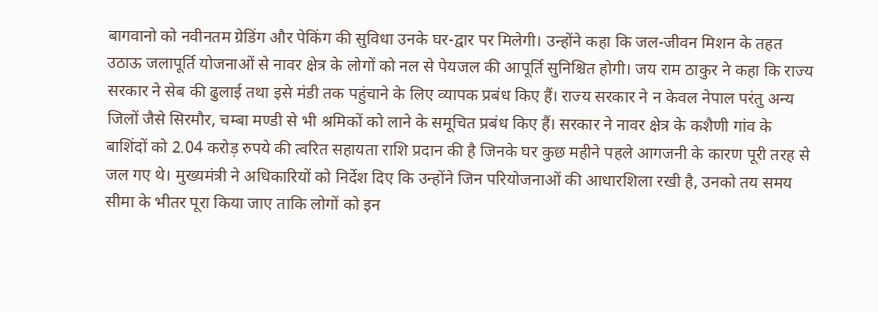बागवानो को नवीनतम ग्रेडिंग और पेकिंग की सुविधा उनके घर-द्वार पर मिलेगी। उन्होंने कहा कि जल-जीवन मिशन के तहत उठाऊ जलापूर्ति योजनाओं से नावर क्षेत्र के लोगों को नल से पेयजल की आपूर्ति सुनिश्चित होगी। जय राम ठाकुर ने कहा कि राज्य सरकार ने सेब की ढुलाई तथा इसे मंडी तक पहुंचाने के लिए व्यापक प्रबंध किए हैं। राज्य सरकार ने न केवल नेपाल परंतु अन्य जिलों जैसे सिरमौर, चम्बा मण्डी से भी श्रमिकों को लाने के समूचित प्रबंध किए हैं। सरकार ने नावर क्षेत्र के कशैणी गांव के बाशिंदों को 2.04 करोड़ रुपये की त्वरित सहायता राशि प्रदान की है जिनके घर कुछ महीने पहले आगजनी के कारण पूरी तरह से जल गए थे। मुख्यमंत्री ने अधिकारियों को निर्देश दिए कि उन्होंने जिन परियोजनाओं की आधारशिला रखी है, उनको तय समय सीमा के भीतर पूरा किया जाए ताकि लोगों को इन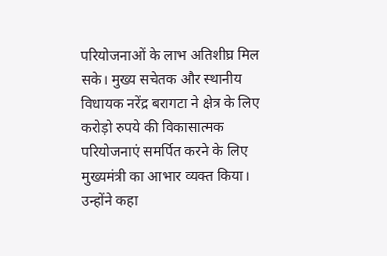परियोजनाओं के लाभ अतिशीघ्र मिल सके। मुख्य सचेतक और स्थानीय विधायक नरेंद्र बरागटा ने क्षेत्र के लिए करोड़ो रुपये की विकासात्मक परियोजनाएं समर्पित करने के लिए मुख्यमंत्री का आभार व्यक्त किया। उन्होंने कहा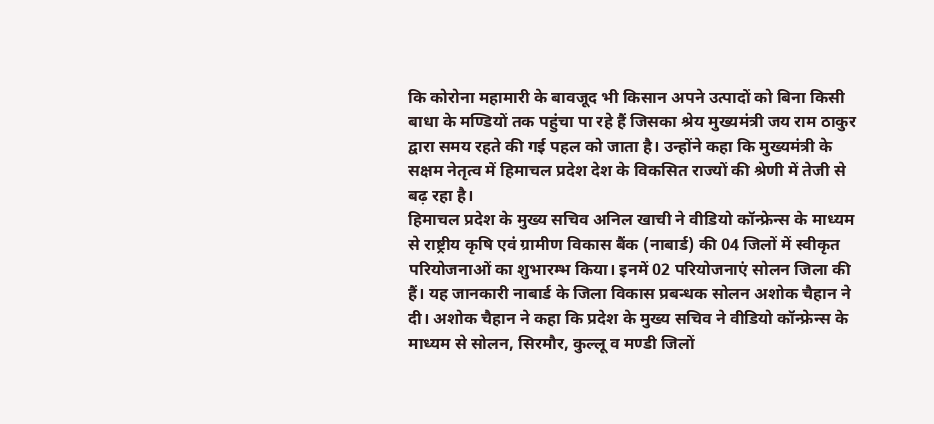कि कोरोना महामारी के बावजूद भी किसान अपने उत्पादों को बिना किसी बाधा के मण्डियों तक पहुंचा पा रहे हैं जिसका श्रेय मुख्यमंत्री जय राम ठाकुर द्वारा समय रहते की गई पहल को जाता है। उन्होंने कहा कि मुख्यमंत्री के सक्षम नेतृत्व में हिमाचल प्रदेश देश के विकसित राज्यों की श्रेणी में तेजी से बढ़ रहा है।
हिमाचल प्रदेश के मुख्य सचिव अनिल खाची ने वीडियो कॉन्फ्रेन्स के माध्यम से राष्ट्रीय कृषि एवं ग्रामीण विकास बैंक (नाबार्ड) की 04 जिलों में स्वीकृत परियोजनाओं का शुभारम्भ किया। इनमें 02 परियोजनाएं सोलन जिला की हैं। यह जानकारी नाबार्ड के जिला विकास प्रबन्धक सोलन अशोक चैहान ने दी। अशोक चैहान ने कहा कि प्रदेश के मुख्य सचिव ने वीडियो कॉन्फ्रेन्स के माध्यम से सोलन, सिरमौर, कुल्लू व मण्डी जिलों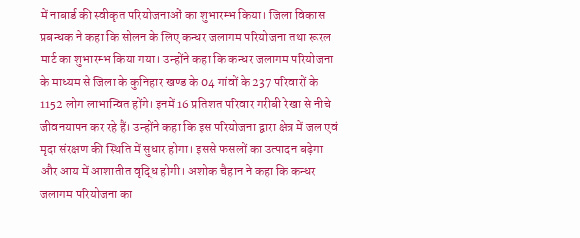में नाबार्ड की स्वीकृत परियोजनाओं का शुभारम्भ किया। जिला विकास प्रबन्धक ने कहा कि सोलन के लिए कन्धर जलागम परियोजना तथा रूरल मार्ट का शुभारम्भ किया गया। उन्होंने कहा कि कन्धर जलागम परियोजना के माध्यम से जिला के कुनिहार खण्ड के 04 गांवों के 237 परिवारों के 1152 लोग लाभान्वित होंगे। इनमें 16 प्रतिशत परिवार गरीबी रेखा से नीचे जीवनयापन कर रहे हैं। उन्होंने कहा कि इस परियोजना द्वारा क्षेत्र में जल एवं मृदा संरक्षण की स्थिति में सुधार होगा। इससे फसलों का उत्पादन बढ़ेगा और आय में आशातीत वृद्धि होगी। अशोक चैहान ने कहा कि कन्धर जलागम परियोजना का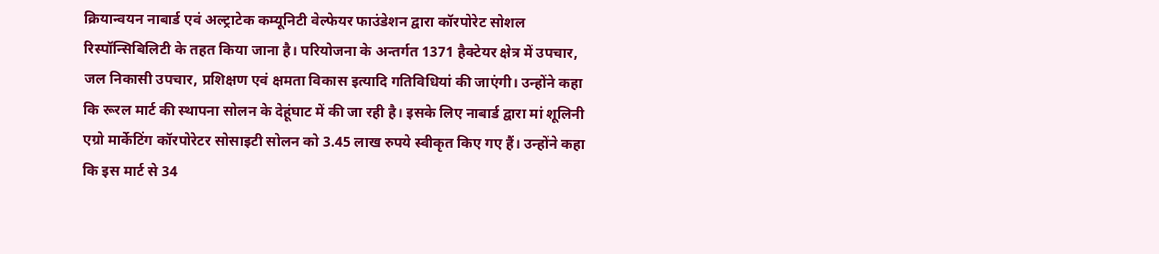क्रियान्वयन नाबार्ड एवं अल्ट्राटेक कम्यूनिटी वेल्फेयर फाउंडेशन द्वारा कॉरपोरेट सोशल रिस्पॉन्सिबिलिटी के तहत किया जाना है। परियोजना के अन्तर्गत 1371 हैक्टेयर क्षेत्र में उपचार, जल निकासी उपचार, प्रशिक्षण एवं क्षमता विकास इत्यादि गतिविधियां की जाएंगी। उन्होंने कहा कि रूरल मार्ट की स्थापना सोलन के देहूंघाट में की जा रही है। इसके लिए नाबार्ड द्वारा मां शूलिनी एग्रो मार्केटिंग कॉरपोरेटर सोसाइटी सोलन को 3.45 लाख रुपये स्वीकृत किए गए हैं। उन्होंने कहा कि इस मार्ट से 34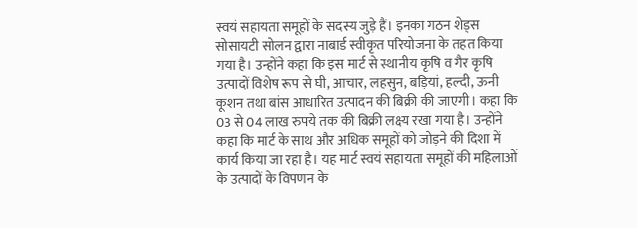स्वयं सहायता समूहों के सदस्य जुड़े हैं। इनका गठन शेड्स सोसायटी सोलन द्वारा नाबार्ड स्वीकृत परियोजना के तहत किया गया है। उन्होंने कहा कि इस मार्ट से स्थानीय कृषि व गैर कृषि उत्पादों विशेष रूप से घी, आचार, लहसुन, बड़ियां, हल्दी, ऊनी कूशन तथा बांस आधारित उत्पादन की बिक्री की जाएगी। कहा कि 03 से 04 लाख रुपये तक की बिक्री लक्ष्य रखा गया है। उन्होंने कहा कि मार्ट के साथ और अधिक समूहों को जोड़ने की दिशा में कार्य किया जा रहा है। यह मार्ट स्वयं सहायता समूहों की महिलाओं के उत्पादों के विपणन के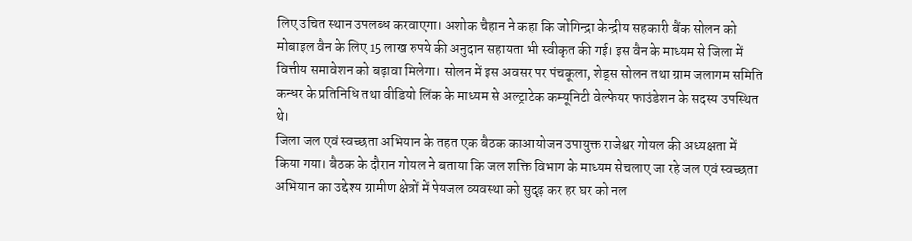लिए उचित स्थान उपलब्ध करवाएगा। अशोक चैहान ने कहा कि जोगिन्द्रा केन्द्रीय सहकारी बैंक सोलन को मोबाइल वैन के लिए 15 लाख रुपये की अनुदान सहायता भी स्वीकृत की गई। इस वैन के माध्यम से जिला में वित्तीय समावेशन को बढ़ावा मिलेगा। सोलन में इस अवसर पर पंचकूला, शेड्स सोलन तथा ग्राम जलागम समिति कन्धर के प्रतिनिधि तथा वीडियो लिंक के माध्यम से अल्ट्राटेक कम्यूनिटी वेल्फेयर फाउंडेशन के सदस्य उपस्थित थे।
जिला जल एवं स्वच्छता अभियान के तहत एक बैठक काआयोजन उपायुक्त राजेश्वर गोयल की अध्यक्षता में किया गया। बैठक के दौरान गोयल ने बताया कि जल शक्ति विभाग के माध्यम सेचलाए जा रहे जल एवं स्वच्छता अभियान का उद्देश्य ग्रामीण क्षेत्रों में पेयजल व्यवस्था को सुदृढ़ कर हर घर को नल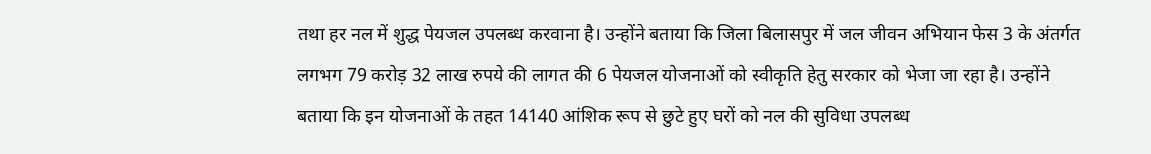तथा हर नल में शुद्ध पेयजल उपलब्ध करवाना है। उन्होंने बताया कि जिला बिलासपुर में जल जीवन अभियान फेस 3 के अंतर्गत लगभग 79 करोड़ 32 लाख रुपये की लागत की 6 पेयजल योजनाओं को स्वीकृति हेतु सरकार को भेजा जा रहा है। उन्होंने बताया कि इन योजनाओं के तहत 14140 आंशिक रूप से छुटे हुए घरों को नल की सुविधा उपलब्ध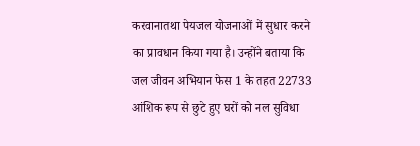करवानातथा पेयजल योजनाओं में सुधार करने का प्रावधान किया गया है। उन्होंने बताया कि जल जीवन अभियान फेस 1 के तहत 22733 आंशिक रूप से छुटे हुए घरों को नल सुविधा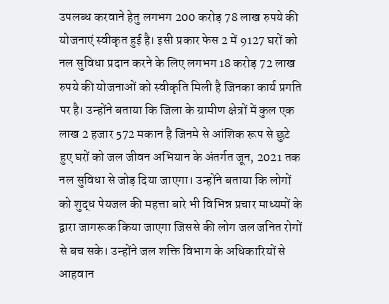उपलब्ध करवाने हेतु लगभग 200 करोड़ 78 लाख रुपये की योजनाएं स्वीकृत हुई है। इसी प्रकार फेस 2 में 9127 घरों को नल सुविधा प्रदान करने के लिए लगभग 18 करोड़ 72 लाख रुपये की योजनाओं को स्वीकृति मिली है जिनका कार्य प्रगति पर है। उन्होंने बताया कि जिला के ग्रामीण क्षेत्रों में कुल एक लाख 2 हजार 572 मकान है जिनमे से आंशिक रूप से छुटे हुए घरों को जल जीवन अभियान के अंतर्गत जून, 2021 तक नल सुविधा से जोड़ दिया जाएगा। उन्होंने बताया कि लोगों को शुद्ध पेयजल की महत्ता बारे भी विभिन्न प्रचार माध्यमों के द्वारा जागरूक किया जाएगा जिससे की लोग जल जनित रोगों से बच सके। उन्होंने जल शक्ति विभाग के अधिकारियों से आहवान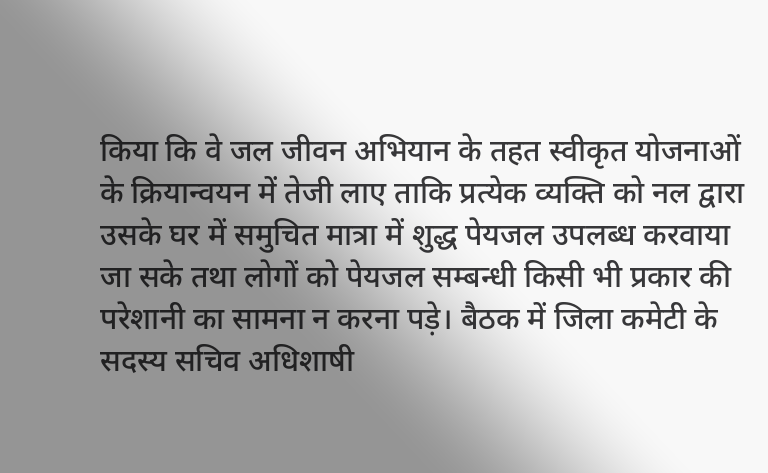किया कि वे जल जीवन अभियान के तहत स्वीकृत योजनाओं के क्रियान्वयन में तेजी लाए ताकि प्रत्येक व्यक्ति को नल द्वारा उसके घर में समुचित मात्रा में शुद्ध पेयजल उपलब्ध करवाया जा सके तथा लोगों को पेयजल सम्बन्धी किसी भी प्रकार की परेशानी का सामना न करना पड़े। बैठक में जिला कमेटी के सदस्य सचिव अधिशाषी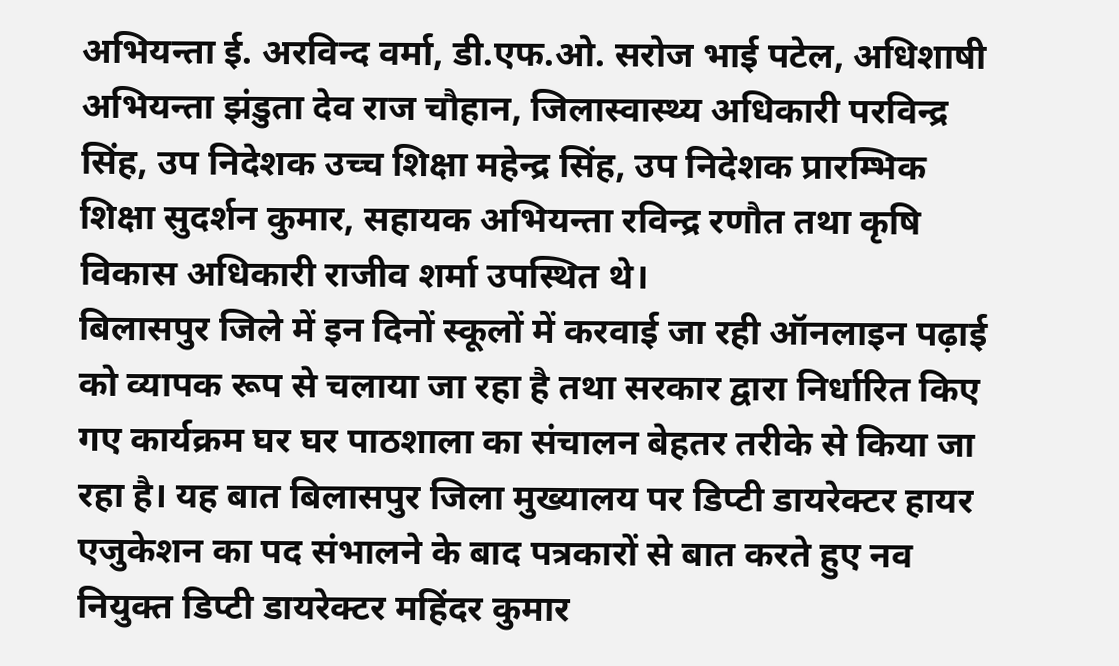अभियन्ता ई. अरविन्द वर्मा, डी.एफ.ओ. सरोज भाई पटेल, अधिशाषी अभियन्ता झंडुता देव राज चौहान, जिलास्वास्थ्य अधिकारी परविन्द्र सिंह, उप निदेशक उच्च शिक्षा महेन्द्र सिंह, उप निदेशक प्रारम्भिक शिक्षा सुदर्शन कुमार, सहायक अभियन्ता रविन्द्र रणौत तथा कृषि विकास अधिकारी राजीव शर्मा उपस्थित थे।
बिलासपुर जिले में इन दिनों स्कूलों में करवाई जा रही ऑनलाइन पढ़ाई को व्यापक रूप से चलाया जा रहा है तथा सरकार द्वारा निर्धारित किए गए कार्यक्रम घर घर पाठशाला का संचालन बेहतर तरीके से किया जा रहा है। यह बात बिलासपुर जिला मुख्यालय पर डिप्टी डायरेक्टर हायर एजुकेशन का पद संभालने के बाद पत्रकारों से बात करते हुए नव नियुक्त डिप्टी डायरेक्टर महिंदर कुमार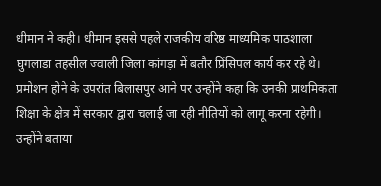धीमान ने कही। धीमान इससे पहले राजकीय वरिष्ठ माध्यमिक पाठशाला घुगलाडा तहसील ज्वाली जिला कांगड़ा में बतौर प्रिंसिपल कार्य कर रहे थे। प्रमोशन होने के उपरांत बिलासपुर आने पर उन्होंने कहा कि उनकी प्राथमिकता शिक्षा के क्षेत्र में सरकार द्वारा चलाई जा रही नीतियों को लागू करना रहेगी। उन्होंने बताया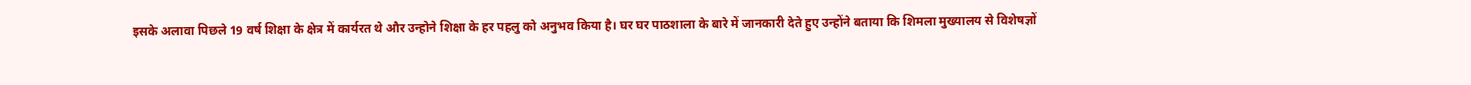इसके अलावा पिछले 19 वर्ष शिक्षा के क्षेत्र में कार्यरत थे और उन्होने शिक्षा के हर पहलु को अनुभव किया है। घर घर पाठशाला के बारे में जानकारी देते हुए उन्होंने बताया कि शिमला मुख्यालय से विशेषज्ञों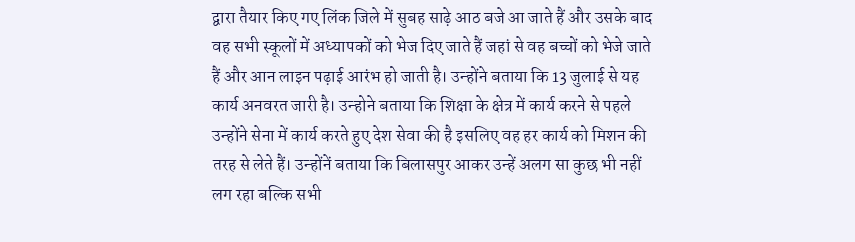द्वारा तैयार किए गए लिंक जिले में सुबह साढ़े आठ बजे आ जाते हैं और उसके बाद वह सभी स्कूलों में अध्यापकों को भेज दिए जाते हैं जहां से वह बच्चों को भेजे जाते हैं और आन लाइन पढ़ाई आरंभ हो जाती है। उन्होंने बताया कि 13 जुलाई से यह कार्य अनवरत जारी है। उन्होने बताया कि शिक्षा के क्षेत्र में कार्य करने से पहले उन्होंने सेना में कार्य करते हुए देश सेवा की है इसलिए वह हर कार्य को मिशन की तरह से लेते हैं। उन्होंनें बताया कि बिलासपुर आकर उन्हें अलग सा कुछ भी नहीं लग रहा बल्कि सभी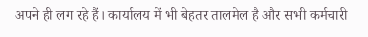अपने ही लग रहे हैं। कार्यालय में भी बेहतर तालमेल है और सभी कर्मचारी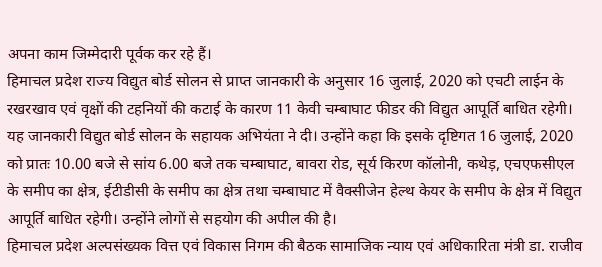अपना काम जिम्मेदारी पूर्वक कर रहे हैं।
हिमाचल प्रदेश राज्य विद्युत बोर्ड सोलन से प्राप्त जानकारी के अनुसार 16 जुलाई, 2020 को एचटी लाईन के रखरखाव एवं वृक्षों की टहनियों की कटाई के कारण 11 केवी चम्बाघाट फीडर की विद्युत आपूर्ति बाधित रहेगी। यह जानकारी विद्युत बोर्ड सोलन के सहायक अभियंता ने दी। उन्होंने कहा कि इसके दृष्टिगत 16 जुलाई, 2020 को प्रातः 10.00 बजे से सांय 6.00 बजे तक चम्बाघाट, बावरा रोड, सूर्य किरण कॉलोनी, कथेड़, एचएफसीएल के समीप का क्षेत्र, ईटीडीसी के समीप का क्षेत्र तथा चम्बाघाट में वैक्सीजेन हेल्थ केयर के समीप के क्षेत्र में विद्युत आपूर्ति बाधित रहेगी। उन्होंने लोगों से सहयोग की अपील की है।
हिमाचल प्रदेश अल्पसंख्यक वित्त एवं विकास निगम की बैठक सामाजिक न्याय एवं अधिकारिता मंत्री डा. राजीव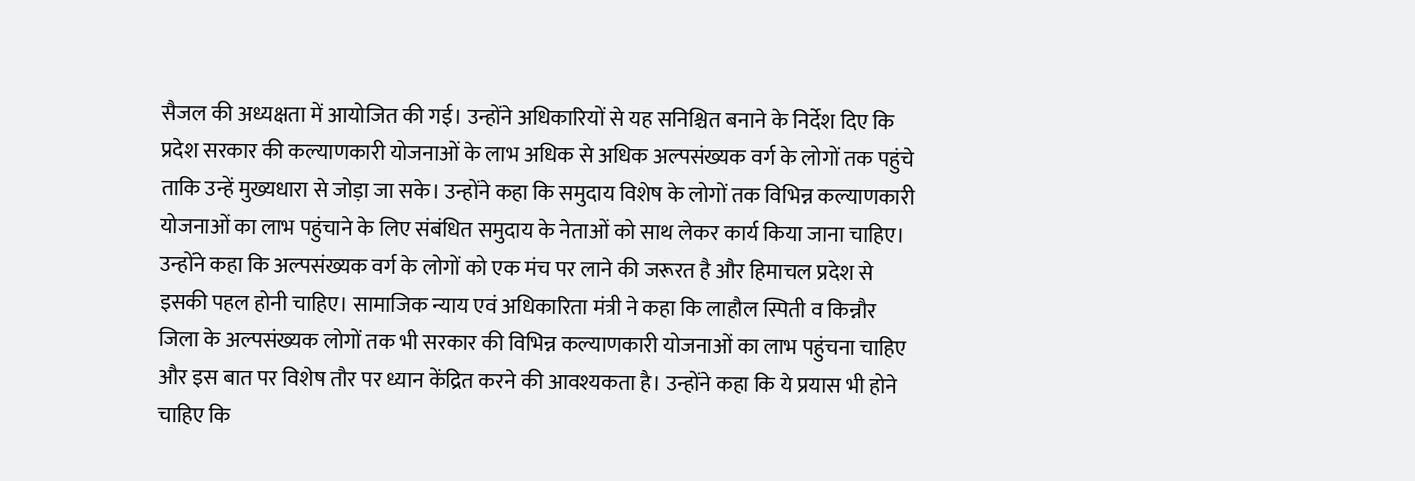सैजल की अध्यक्षता में आयोजित की गई। उन्होंने अधिकारियों से यह सनिश्चित बनाने के निर्देश दिए कि प्रदेश सरकार की कल्याणकारी योजनाओं के लाभ अधिक से अधिक अल्पसंख्यक वर्ग के लोगों तक पहुंचे ताकि उन्हें मुख्यधारा से जोड़ा जा सके। उन्होंने कहा कि समुदाय विशेष के लोगों तक विभिन्न कल्याणकारी योजनाओं का लाभ पहुंचाने के लिए संबंधित समुदाय के नेताओं को साथ लेकर कार्य किया जाना चाहिए। उन्होंने कहा कि अल्पसंख्यक वर्ग के लोगों को एक मंच पर लाने की जरूरत है और हिमाचल प्रदेश से इसकी पहल होनी चाहिए। सामाजिक न्याय एवं अधिकारिता मंत्री ने कहा कि लाहौल स्पिती व किन्नौर जिला के अल्पसंख्यक लोगों तक भी सरकार की विभिन्न कल्याणकारी योजनाओं का लाभ पहुंचना चाहिए और इस बात पर विशेष तौर पर ध्यान केंद्रित करने की आवश्यकता है। उन्होंने कहा कि ये प्रयास भी होने चाहिए कि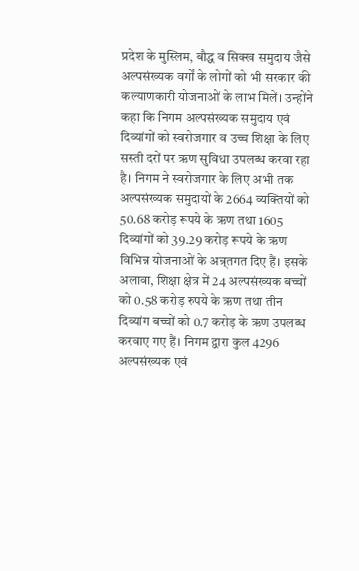प्रदेश के मुस्लिम, बौद्ध व सिक्ख समुदाय जैसे अल्पसंख्यक वर्गों के लोगों को भी सरकार की कल्याणकारी योजनाओं के लाभ मिलें। उन्होंने कहा कि निगम अल्पसंख्यक समुदाय एवं दिव्यांगों को स्वरोजगार व उच्च शिक्षा के लिए सस्ती दरों पर ऋण सुविधा उपलब्ध करवा रहा है। निगम ने स्वरोजगार के लिए अभी तक अल्पसंख्यक समुदायों के 2664 व्यक्तियों को 50.68 करोड़ रूपये के ऋण तथा 1605 दिव्यांगों को 39.29 करोड़ रूपये के ऋण विभिन्न योजनाओं के अन्र्तगत दिए हैं। इसके अलावा, शिक्षा क्षेत्र में 24 अल्पसंख्यक बच्चों को 0.58 करोड़ रुपये के ऋण तथा तीन दिव्यांग बच्चों को 0.7 करोड़ के ऋण उपलब्ध करवाए गए हैं। निगम द्वारा कुल 4296 अल्पसंख्यक एवं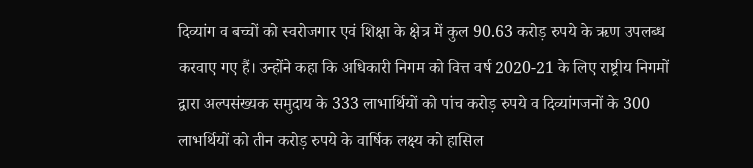दिव्यांग व बच्चों को स्वरोजगार एवं शिक्षा के क्षेत्र में कुल 90.63 करोड़ रुपये के ऋण उपलब्ध करवाए गए हैं। उन्होंने कहा कि अधिकारी निगम को वित्त वर्ष 2020-21 के लिए राष्ट्रीय निगमों द्वारा अल्पसंख्यक समुदाय के 333 लाभार्थियों को पांच करोड़ रुपये व दिव्यांगजनों के 300 लाभर्थियों को तीन करोड़ रुपये के वार्षिक लक्ष्य को हासिल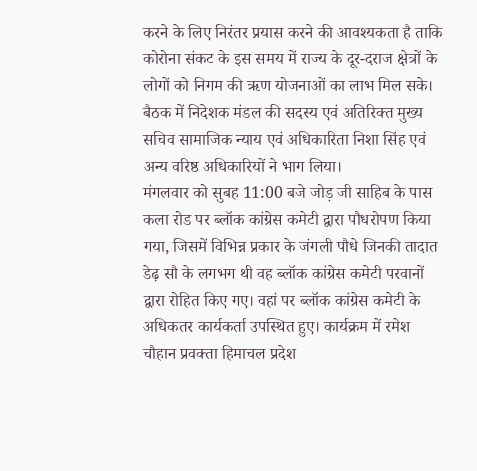करने के लिए निरंतर प्रयास करने की आवश्यकता है ताकि कोरोना संकट के इस समय में राज्य के दूर-दराज क्षेत्रों के लोगों को निगम की ऋण योजनाओं का लाभ मिल सके। बैठक में निदेशक मंडल की सदस्य एवं अतिरिक्त मुख्य सचिव सामाजिक न्याय एवं अधिकारिता निशा सिंह एवं अन्य वरिष्ठ अधिकारियों ने भाग लिया।
मंगलवार को सुबह 11:00 बजे जोड़ जी साहिब के पास कला रोड पर ब्लॉक कांग्रेस कमेटी द्वारा पौधरोपण किया गया, जिसमें विभिन्न प्रकार के जंगली पौधे जिनकी तादात डेढ़ सौ के लगभग थी वह ब्लॉक कांग्रेस कमेटी परवानों द्वारा रोहित किए गए। वहां पर ब्लॉक कांग्रेस कमेटी के अधिकतर कार्यकर्ता उपस्थित हुए। कार्यक्रम में रमेश चौहान प्रवक्ता हिमाचल प्रदेश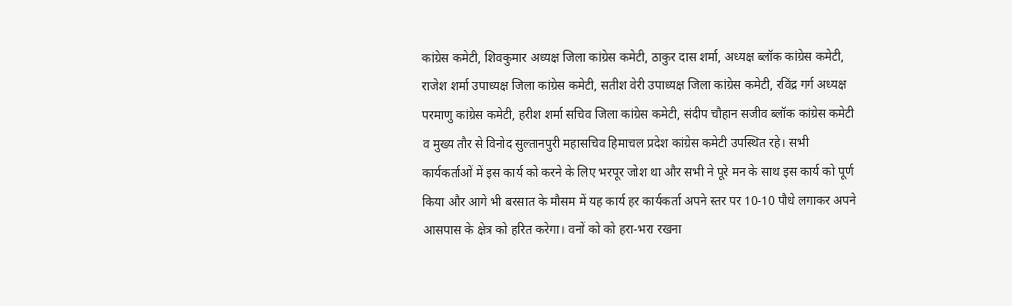कांग्रेस कमेटी, शिवकुमार अध्यक्ष जिला कांग्रेस कमेटी, ठाकुर दास शर्मा, अध्यक्ष ब्लॉक कांग्रेस कमेटी, राजेश शर्मा उपाध्यक्ष जिला कांग्रेस कमेटी, सतीश वेरी उपाध्यक्ष जिला कांग्रेस कमेटी, रविंद्र गर्ग अध्यक्ष परमाणु कांग्रेस कमेटी, हरीश शर्मा सचिव जिला कांग्रेस कमेटी, संदीप चौहान सजीव ब्लॉक कांग्रेस कमेटी व मुख्य तौर से विनोद सुल्तानपुरी महासचिव हिमाचल प्रदेश कांग्रेस कमेटी उपस्थित रहे। सभी कार्यकर्ताओं में इस कार्य को करने के लिए भरपूर जोश था और सभी ने पूरे मन के साथ इस कार्य को पूर्ण किया और आगे भी बरसात के मौसम में यह कार्य हर कार्यकर्ता अपने स्तर पर 10-10 पौधे लगाकर अपने आसपास के क्षेत्र को हरित करेगा। वनों को को हरा-भरा रखना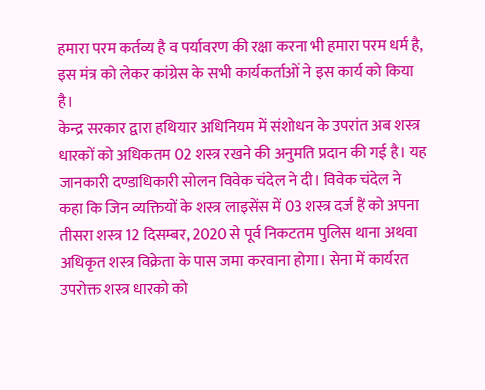हमारा परम कर्तव्य है व पर्यावरण की रक्षा करना भी हमारा परम धर्म है, इस मंत्र को लेकर कांग्रेस के सभी कार्यकर्ताओं ने इस कार्य को किया है।
केन्द्र सरकार द्वारा हथियार अधिनियम में संशोधन के उपरांत अब शस्त्र धारकों को अधिकतम 02 शस्त्र रखने की अनुमति प्रदान की गई है। यह जानकारी दण्डाधिकारी सोलन विवेक चंदेल ने दी। विवेक चंदेल ने कहा कि जिन व्यक्तियों के शस्त्र लाइसेंस में 03 शस्त्र दर्ज हैं को अपना तीसरा शस्त्र 12 दिसम्बर, 2020 से पूर्व निकटतम पुलिस थाना अथवा अधिकृत शस्त्र विक्रेता के पास जमा करवाना होगा। सेना में कार्यरत उपरोक्त शस्त्र धारको को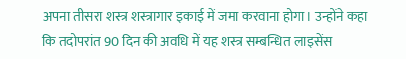अपना तीसरा शस्त्र शस्त्रागार इकाई में जमा करवाना होगा। उन्होंने कहा कि तदोपरांत 90 दिन की अवधि में यह शस्त्र सम्बन्धित लाइसेंस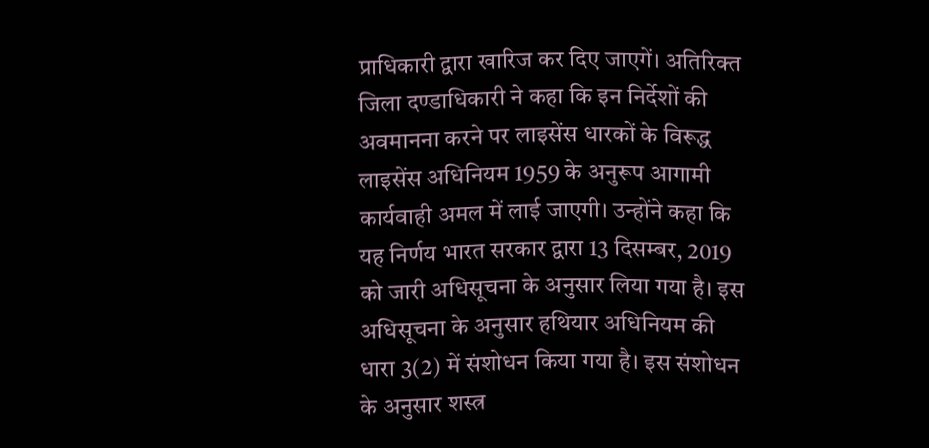प्राधिकारी द्वारा खारिज कर दिए जाएगें। अतिरिक्त जिला दण्डाधिकारी ने कहा कि इन निर्देशों की अवमानना करने पर लाइसेंस धारकों के विरूद्ध लाइसेंस अधिनियम 1959 के अनुरूप आगामी कार्यवाही अमल में लाई जाएगी। उन्होंने कहा कि यह निर्णय भारत सरकार द्वारा 13 दिसम्बर, 2019 को जारी अधिसूचना के अनुसार लिया गया है। इस अधिसूचना के अनुसार हथियार अधिनियम की धारा 3(2) में संशोधन किया गया है। इस संशोधन के अनुसार शस्त्र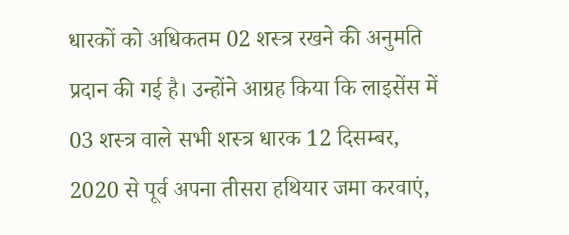धारकों को अधिकतम 02 शस्त्र रखने की अनुमति प्रदान की गई है। उन्होंने आग्रह किया कि लाइसेंस में 03 शस्त्र वाले सभी शस्त्र धारक 12 दिसम्बर, 2020 से पूर्व अपना तीसरा हथियार जमा करवाएं,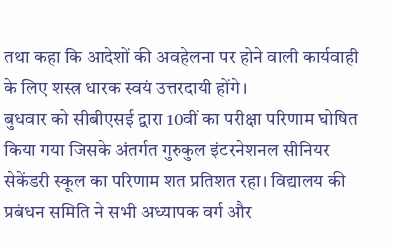तथा कहा कि आदेशों की अवहेलना पर होने वाली कार्यवाही के लिए शस्त्र धारक स्वयं उत्तरदायी होंगे।
बुधवार को सीबीएसई द्वारा 10वीं का परीक्षा परिणाम घोषित किया गया जिसके अंतर्गत गुरुकुल इंटरनेशनल सीनियर सेकेंडरी स्कूल का परिणाम शत प्रतिशत रहा। विद्यालय की प्रबंधन समिति ने सभी अध्यापक वर्ग और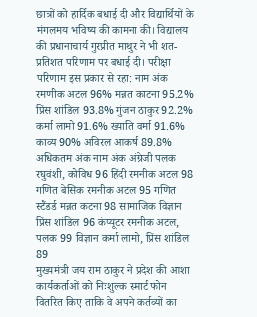छात्रों को हार्दिक बधाई दी और विद्यार्थियों के मंगलमय भविष्य की कामना की। विद्यालय की प्रधानाचार्य गुरप्रीत माथुर ने भी शत-प्रतिशत परिणाम पर बधाई दी। परीक्षा परिणाम इस प्रकार से रहा: नाम अंक रमणीक अटल 96% मन्नत काटना 95.2% प्रिंस शांडिल 93.8% गुंजन ठाकुर 92.2% कर्मा लामो 91.6% ख्याति वर्मा 91.6% काव्य 90% अविरल आकर्ष 89.8% अधिकतम अंक नाम अंक अंग्रेजी पलक रघुवंशी, कोविध 96 हिंदी रमनीक अटल 98 गणित बेसिक रमनीक अटल 95 गणित स्टैंडर्ड मन्नत कटना 98 सामाजिक विज्ञान प्रिंस शांडिल 96 कंप्यूटर रमनीक अटल, पलक 99 विज्ञान कर्मा लामो, प्रिंस शांडिल 89
मुख्यमंत्री जय राम ठाकुर ने प्रदेश की आशा कार्यकर्ताओं को निःशुल्क स्मार्ट फोन वितरित किए ताकि वे अपने कर्तव्यों का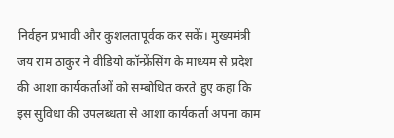निर्वहन प्रभावी और कुशलतापूर्वक कर सकें। मुख्यमंत्री जय राम ठाकुर ने वीडियो कॉन्फ्रेंसिंग के माध्यम से प्रदेश की आशा कार्यकर्ताओं को सम्बोधित करते हुए कहा कि इस सुविधा की उपलब्धता से आशा कार्यकर्ता अपना काम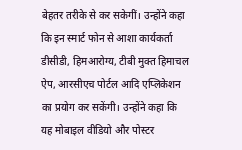बेहतर तरीके से कर सकेगीं। उन्होंने कहा कि इन स्मार्ट फोन से आशा कार्यकर्ता डीसीडी, हिमआरोग्य, टीबी मुक्त हिमाचल ऐप, आरसीएच पोर्टल आदि एप्लिकेशन का प्रयोग कर सकेंगी। उन्होंने कहा कि यह मोबाइल वीडियो और पोस्टर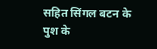सहित सिंगल बटन के पुश के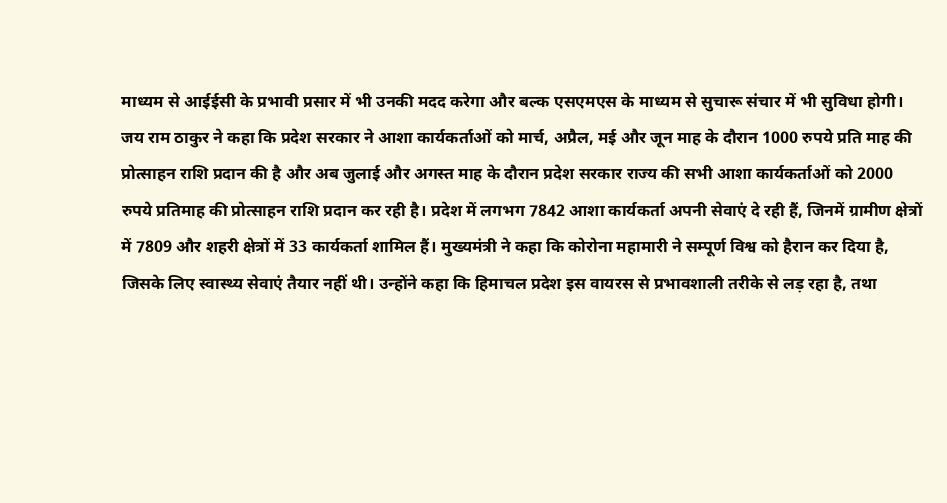माध्यम से आईईसी के प्रभावी प्रसार में भी उनकी मदद करेगा और बल्क एसएमएस के माध्यम से सुचारू संचार में भी सुविधा होगी। जय राम ठाकुर ने कहा कि प्रदेश सरकार ने आशा कार्यकर्ताओं को मार्च, अप्रैल, मई और जून माह के दौरान 1000 रुपये प्रति माह की प्रोत्साहन राशि प्रदान की है और अब जुलाई और अगस्त माह के दौरान प्रदेश सरकार राज्य की सभी आशा कार्यकर्ताओं को 2000 रुपये प्रतिमाह की प्रोत्साहन राशि प्रदान कर रही है। प्रदेश में लगभग 7842 आशा कार्यकर्ता अपनी सेवाएं दे रही हैं, जिनमें ग्रामीण क्षेत्रों में 7809 और शहरी क्षेत्रों में 33 कार्यकर्ता शामिल हैं। मुख्यमंत्री ने कहा कि कोरोना महामारी ने सम्पूर्ण विश्व को हैरान कर दिया है, जिसके लिए स्वास्थ्य सेवाएं तैयार नहीं थी। उन्होंने कहा कि हिमाचल प्रदेश इस वायरस से प्रभावशाली तरीके से लड़ रहा है, तथा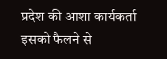प्रदेश की आशा कार्यकर्ता इसको फैलने से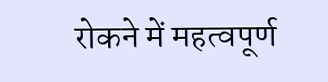रोकने में महत्वपूर्ण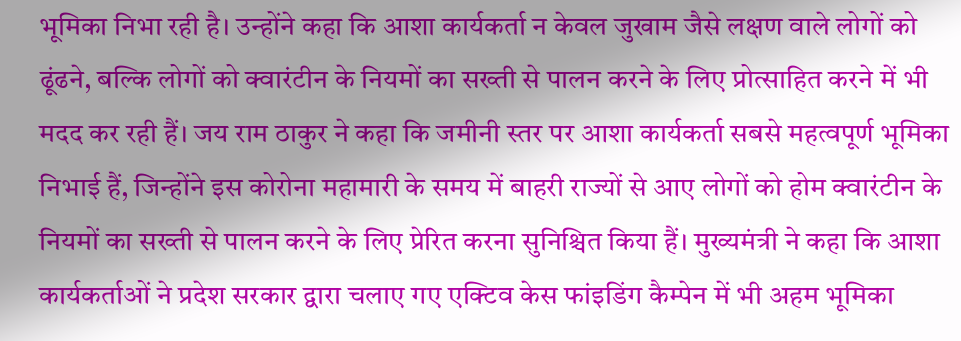भूमिका निभा रही है। उन्होंने कहा कि आशा कार्यकर्ता न केवल जुखाम जैसे लक्षण वाले लोगों को ढूंढने, बल्कि लोगों को क्वारंटीन के नियमों का सख्ती से पालन करने के लिए प्रोत्साहित करने में भी मदद कर रही हैं। जय राम ठाकुर ने कहा कि जमीनी स्तर पर आशा कार्यकर्ता सबसे महत्वपूर्ण भूमिका निभाई हैं, जिन्होंने इस कोरोना महामारी के समय में बाहरी राज्यों से आए लोगों को होम क्वारंटीन के नियमों का सख्ती से पालन करने के लिए प्रेरित करना सुनिश्चित किया हैं। मुख्यमंत्री ने कहा कि आशा कार्यकर्ताओं ने प्रदेश सरकार द्वारा चलाए गए एक्टिव केस फांइडिंग कैम्पेन में भी अहम भूमिका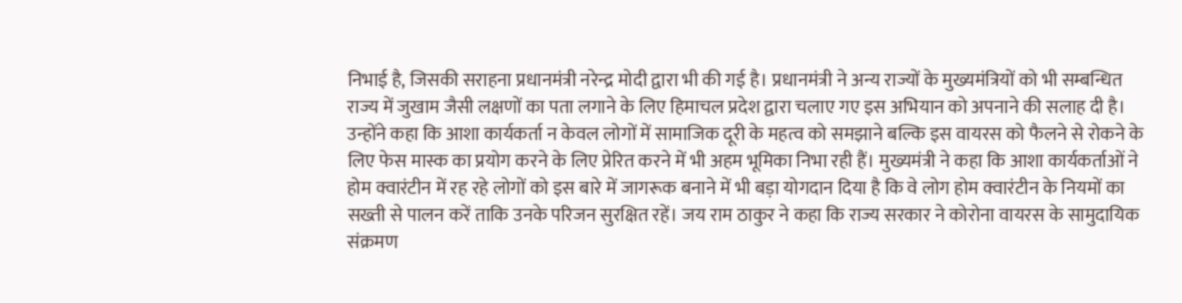निभाई है, जिसकी सराहना प्रधानमंत्री नरेन्द्र मोदी द्वारा भी की गई है। प्रधानमंत्री ने अन्य राज्यों के मुख्यमंत्रियों को भी सम्बन्धित राज्य में जुखाम जैसी लक्षणों का पता लगाने के लिए हिमाचल प्रदेश द्वारा चलाए गए इस अभियान को अपनाने की सलाह दी है। उन्होंने कहा कि आशा कार्यकर्ता न केवल लोगों में सामाजिक दूरी के महत्व को समझाने बल्कि इस वायरस को फैलने से रोकने के लिए फेस मास्क का प्रयोग करने के लिए प्रेरित करने में भी अहम भूमिका निभा रही हैं। मुख्यमंत्री ने कहा कि आशा कार्यकर्ताओं ने होम क्वारंटीन में रह रहे लोगों को इस बारे में जागरूक बनाने में भी बड़ा योगदान दिया है कि वे लोग होम क्वारंटीन के नियमों का सख्ती से पालन करें ताकि उनके परिजन सुरक्षित रहें। जय राम ठाकुर ने कहा कि राज्य सरकार ने कोरोना वायरस के सामुदायिक संक्रमण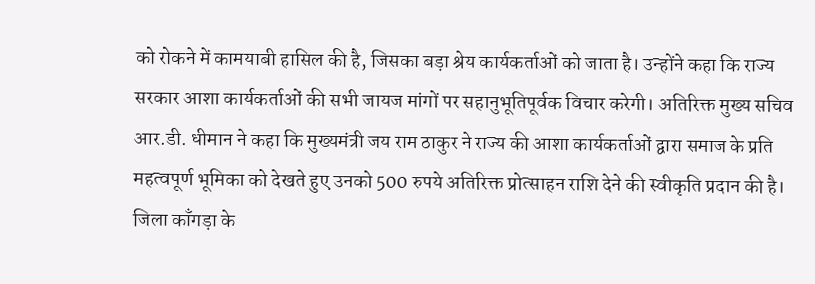को रोकने में कामयाबी हासिल की है, जिसका बड़ा श्रेय कार्यकर्ताओं को जाता है। उन्होंने कहा कि राज्य सरकार आशा कार्यकर्ताओं की सभी जायज मांगों पर सहानुभूतिपूर्वक विचार करेगी। अतिरिक्त मुख्य सचिव आर.डी. धीमान ने कहा कि मुख्यमंत्री जय राम ठाकुर ने राज्य की आशा कार्यकर्ताओं द्वारा समाज के प्रति महत्वपूर्ण भूमिका को देखते हुए उनको 500 रुपये अतिरिक्त प्रोत्साहन राशि देने की स्वीकृति प्रदान की है।
जिला काँगड़ा के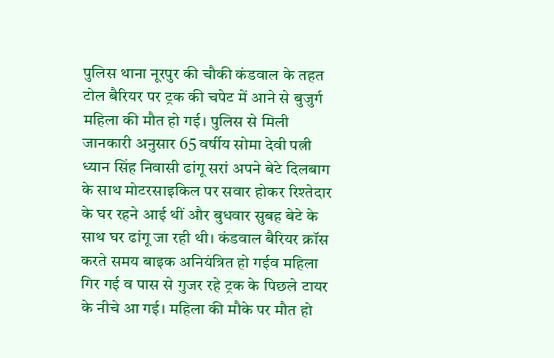पुलिस थाना नूरपुर की चौकी कंडवाल के तहत टोल बैरियर पर ट्रक की चपेट में आने से बुजुर्ग महिला की मौत हो गई। पुलिस से मिली जानकारी अनुसार 65 वर्षीय सोमा देवी पत्नी ध्यान सिंह निवासी ढांगू सरां अपने बेटे दिलबाग के साथ मोटरसाइकिल पर सवार होकर रिश्तेदार के घर रहने आई थीं और बुधवार सुबह बेटे के साथ घर ढांगू जा रही थी। कंडवाल बैरियर क्रॉस करते समय बाइक अनियंत्रित हो गईव महिला गिर गई व पास से गुजर रहे ट्रक के पिछले टायर के नीचे आ गई। महिला की मौके पर मौत हो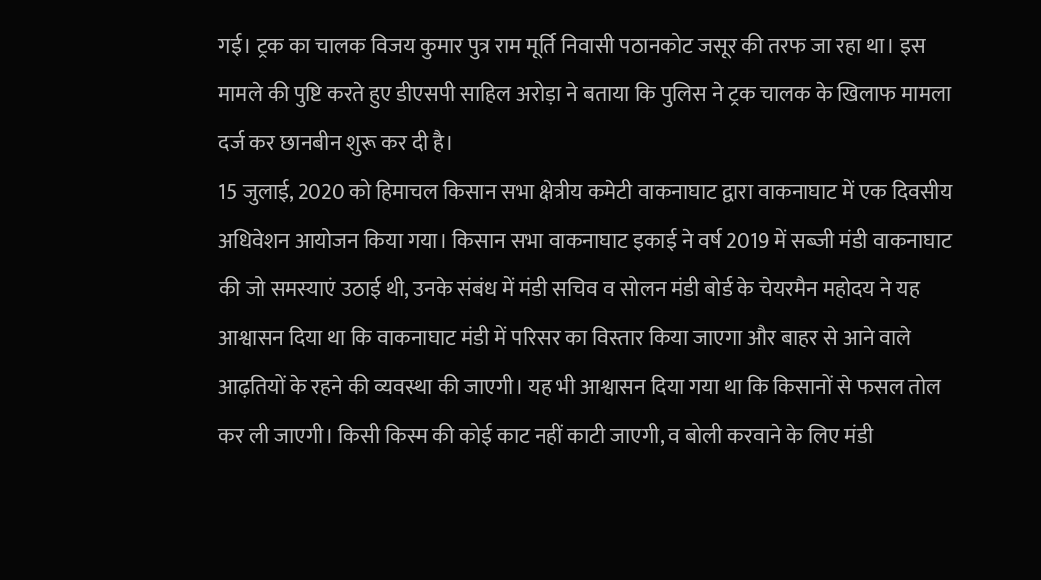गई। ट्रक का चालक विजय कुमार पुत्र राम मूर्ति निवासी पठानकोट जसूर की तरफ जा रहा था। इस मामले की पुष्टि करते हुए डीएसपी साहिल अरोड़ा ने बताया कि पुलिस ने ट्रक चालक के खिलाफ मामला दर्ज कर छानबीन शुरू कर दी है।
15 जुलाई, 2020 को हिमाचल किसान सभा क्षेत्रीय कमेटी वाकनाघाट द्वारा वाकनाघाट में एक दिवसीय अधिवेशन आयोजन किया गया। किसान सभा वाकनाघाट इकाई ने वर्ष 2019 में सब्जी मंडी वाकनाघाट की जो समस्याएं उठाई थी, उनके संबंध में मंडी सचिव व सोलन मंडी बोर्ड के चेयरमैन महोदय ने यह आश्वासन दिया था कि वाकनाघाट मंडी में परिसर का विस्तार किया जाएगा और बाहर से आने वाले आढ़तियों के रहने की व्यवस्था की जाएगी। यह भी आश्वासन दिया गया था कि किसानों से फसल तोल कर ली जाएगी। किसी किस्म की कोई काट नहीं काटी जाएगी, व बोली करवाने के लिए मंडी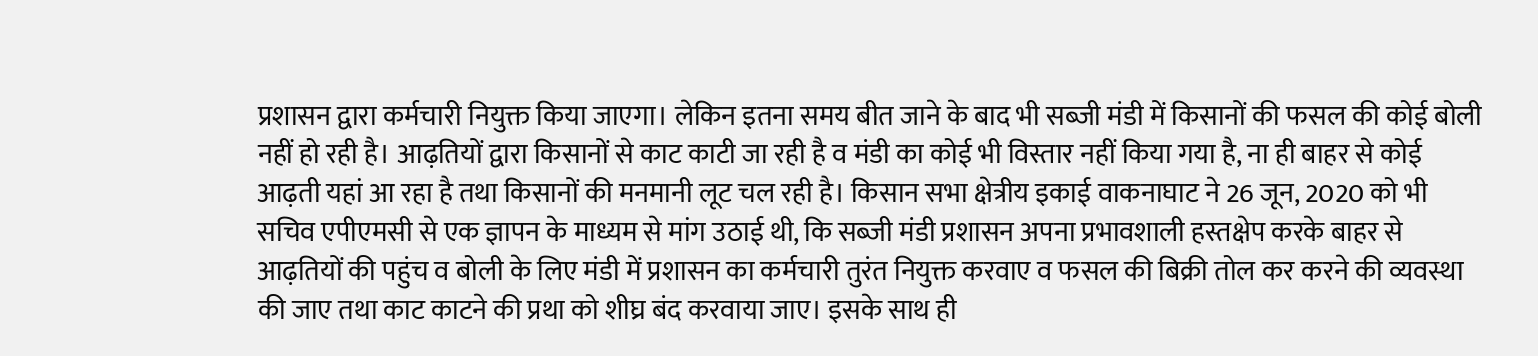प्रशासन द्वारा कर्मचारी नियुक्त किया जाएगा। लेकिन इतना समय बीत जाने के बाद भी सब्जी मंडी में किसानों की फसल की कोई बोली नहीं हो रही है। आढ़तियों द्वारा किसानों से काट काटी जा रही है व मंडी का कोई भी विस्तार नहीं किया गया है, ना ही बाहर से कोई आढ़ती यहां आ रहा है तथा किसानों की मनमानी लूट चल रही है। किसान सभा क्षेत्रीय इकाई वाकनाघाट ने 26 जून, 2020 को भी सचिव एपीएमसी से एक ज्ञापन के माध्यम से मांग उठाई थी, कि सब्जी मंडी प्रशासन अपना प्रभावशाली हस्तक्षेप करके बाहर से आढ़तियों की पहुंच व बोली के लिए मंडी में प्रशासन का कर्मचारी तुरंत नियुक्त करवाए व फसल की बिक्री तोल कर करने की व्यवस्था की जाए तथा काट काटने की प्रथा को शीघ्र बंद करवाया जाए। इसके साथ ही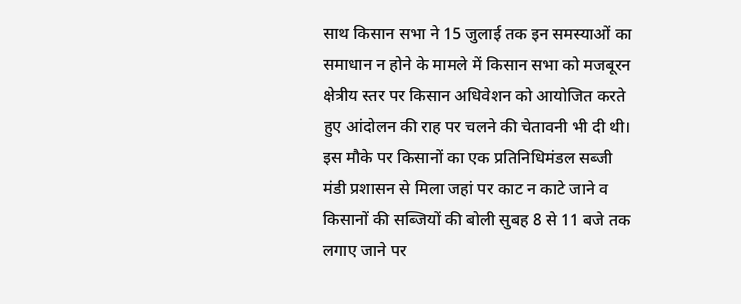साथ किसान सभा ने 15 जुलाई तक इन समस्याओं का समाधान न होने के मामले में किसान सभा को मजबूरन क्षेत्रीय स्तर पर किसान अधिवेशन को आयोजित करते हुए आंदोलन की राह पर चलने की चेतावनी भी दी थी। इस मौके पर किसानों का एक प्रतिनिधिमंडल सब्जी मंडी प्रशासन से मिला जहां पर काट न काटे जाने व किसानों की सब्जियों की बोली सुबह 8 से 11 बजे तक लगाए जाने पर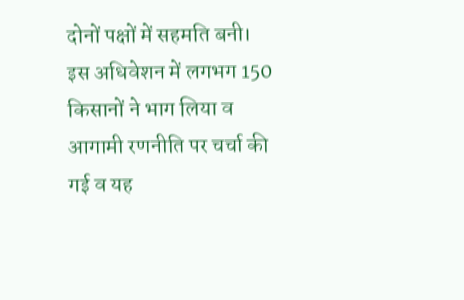दोनों पक्षों में सहमति बनी। इस अधिवेशन में लगभग 150 किसानों ने भाग लिया व आगामी रणनीति पर चर्चा की गई व यह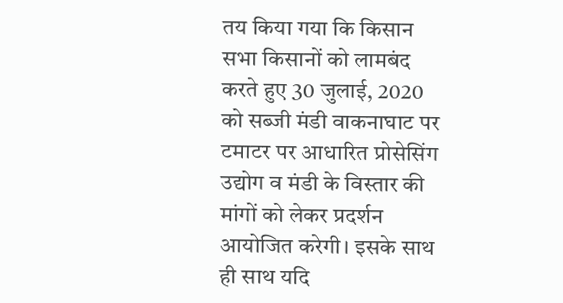तय किया गया कि किसान सभा किसानों को लामबंद करते हुए 30 जुलाई, 2020 को सब्जी मंडी वाकनाघाट पर टमाटर पर आधारित प्रोसेसिंग उद्योग व मंडी के विस्तार की मांगों को लेकर प्रदर्शन आयोजित करेगी। इसके साथ ही साथ यदि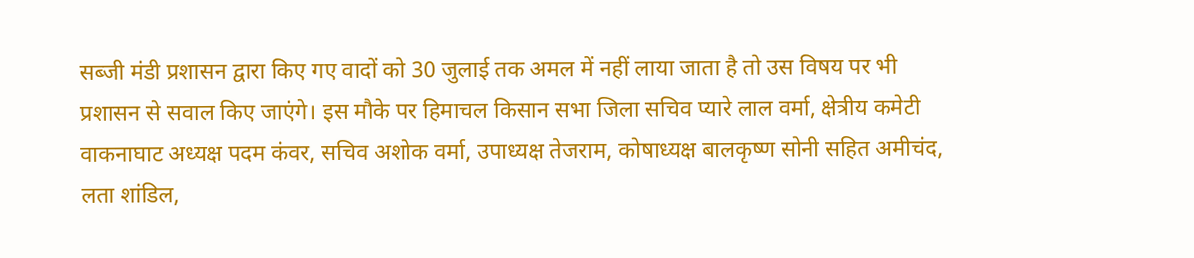सब्जी मंडी प्रशासन द्वारा किए गए वादों को 30 जुलाई तक अमल में नहीं लाया जाता है तो उस विषय पर भी प्रशासन से सवाल किए जाएंगे। इस मौके पर हिमाचल किसान सभा जिला सचिव प्यारे लाल वर्मा, क्षेत्रीय कमेटी वाकनाघाट अध्यक्ष पदम कंवर, सचिव अशोक वर्मा, उपाध्यक्ष तेजराम, कोषाध्यक्ष बालकृष्ण सोनी सहित अमीचंद, लता शांडिल,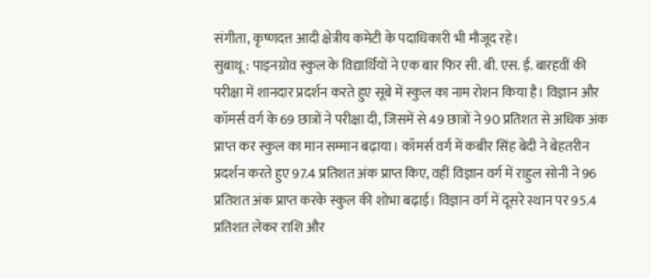संगीता, कृष्णदत्त आदी क्षेत्रीय कमेटी के पदाधिकारी भी मौजूद रहे।
सुबाथू : पाइनग्रोव स्कुल के विद्यार्थियों ने एक बार फिर सी. बी. एस. ई. बारहवीं की परीक्षा में शानदार प्रदर्शन करते हुए सूबे में स्कुल का नाम रोशन किया है। विज्ञान और कॉमर्स वर्ग के 69 छात्रों ने परीक्षा दी, जिसमें से 49 छात्रों ने 90 प्रतिशत से अधिक अंक प्राप्त कर स्कुल का मान सम्मान बढ़ाया। कॉमर्स वर्ग में कबीर सिंह बेदी ने बेहतरीन प्रदर्शन करते हुए 97.4 प्रतिशत अंक प्राप्त किए, वहीं विज्ञान वर्ग में राहुल सोनी ने 96 प्रतिशत अंक प्राप्त करके स्कुल की शोभा बढ़ाई। विज्ञान वर्ग में दूसरे स्थान पर 95.4 प्रतिशत लेकर राशि और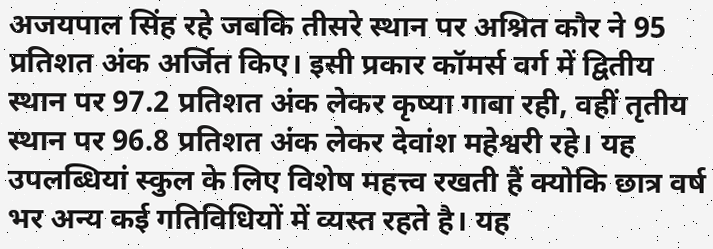अजयपाल सिंह रहे जबकि तीसरे स्थान पर अश्नित कौर ने 95 प्रतिशत अंक अर्जित किए। इसी प्रकार कॉमर्स वर्ग में द्वितीय स्थान पर 97.2 प्रतिशत अंक लेकर कृष्या गाबा रही, वहीं तृतीय स्थान पर 96.8 प्रतिशत अंक लेकर देवांश महेश्वरी रहे। यह उपलब्धियां स्कुल के लिए विशेष महत्त्व रखती हैं क्योकि छात्र वर्ष भर अन्य कई गतिविधियों में व्यस्त रहते है। यह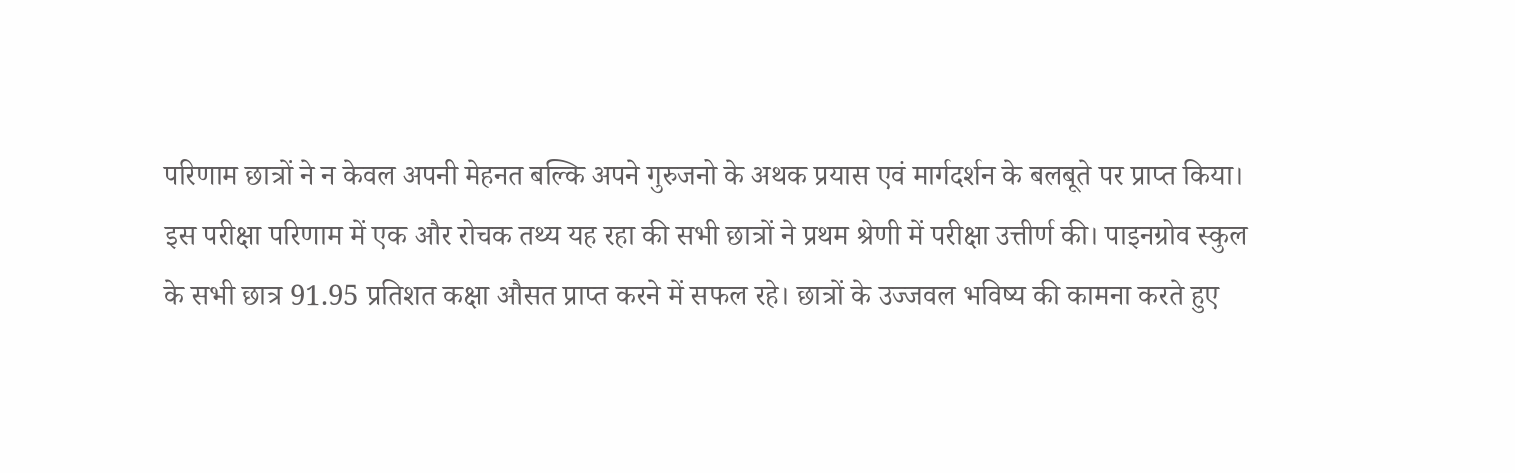परिणाम छात्रों ने न केवल अपनी मेहनत बल्कि अपने गुरुजनो के अथक प्रयास एवं मार्गदर्शन के बलबूते पर प्राप्त किया। इस परीक्षा परिणाम में एक और रोचक तथ्य यह रहा की सभी छात्रों ने प्रथम श्रेणी में परीक्षा उत्तीर्ण की। पाइनग्रोव स्कुल के सभी छात्र 91.95 प्रतिशत कक्षा औसत प्राप्त करने में सफल रहे। छात्रों के उज्जवल भविष्य की कामना करते हुए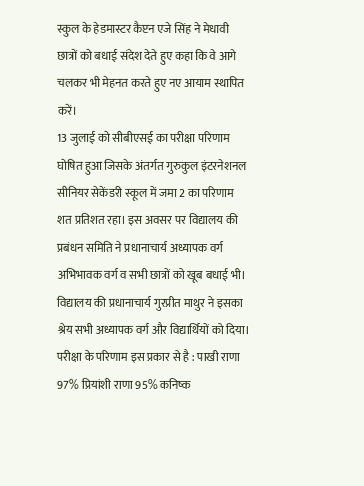स्कुल के हेडमास्टर कैप्टन एजे सिंह ने मेधावी छात्रों को बधाई संदेश देते हुए कहा कि वे आगे चलकर भी मेहनत करते हुए नए आयाम स्थापित करें।
13 जुलाई को सीबीएसई का परीक्षा परिणाम घोषित हुआ जिसके अंतर्गत गुरुकुल इंटरनेशनल सीनियर सेकेंडरी स्कूल में जमा 2 का परिणाम शत प्रतिशत रहा। इस अवसर पर विद्यालय की प्रबंधन समिति ने प्रधानाचार्य अध्यापक वर्ग अभिभावक वर्ग व सभी छात्रों को खूब बधाई भी। विद्यालय की प्रधानाचार्य गुरप्रीत माथुर ने इसका श्रेय सभी अध्यापक वर्ग और विद्यार्थियों को दिया। परीक्षा के परिणाम इस प्रकार से है : पाखी राणा 97% प्रियांशी राणा 95% कनिष्क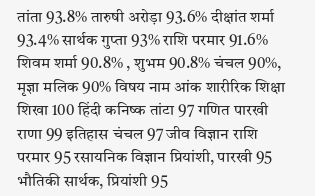तांता 93.8% तारुषी अरोड़ा 93.6% दीक्षांत शर्मा 93.4% सार्थक गुप्ता 93% राशि परमार 91.6% शिवम शर्मा 90.8% , शुभम 90.8% चंचल 90%, मृज्ञा मलिक 90% विषय नाम आंक शारीरिक शिक्षा शिखा 100 हिंदी कनिष्क तांटा 97 गणित पारखी राणा 99 इतिहास चंचल 97 जीव विज्ञान राशि परमार 95 रसायनिक विज्ञान प्रियांशी, पारखी 95 भौतिकी सार्थक, प्रियांशी 95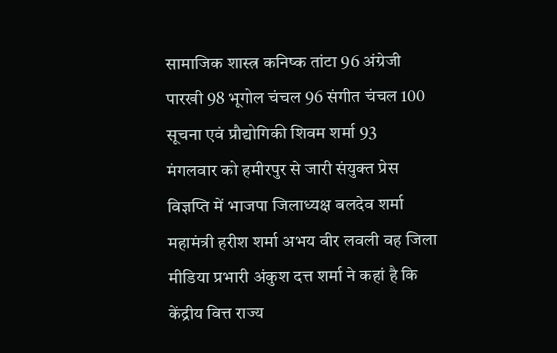सामाजिक शास्त्र कनिष्क तांटा 96 अंग्रेजी पारखी 98 भूगोल चंचल 96 संगीत चंचल 100 सूचना एवं प्रौद्योगिकी शिवम शर्मा 93
मंगलवार को हमीरपुर से जारी संयुक्त प्रेस विज्ञप्ति में भाजपा जिलाध्यक्ष बलदेव शर्मा महामंत्री हरीश शर्मा अभय वीर लवली वह जिला मीडिया प्रभारी अंकुश दत्त शर्मा ने कहां है कि केंद्रीय वित्त राज्य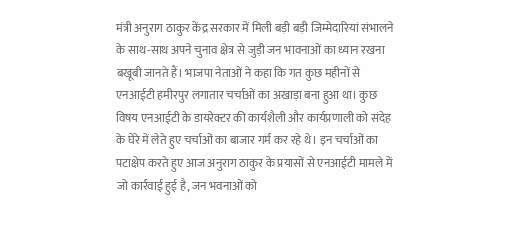मंत्री अनुराग ठाकुर केंद्र सरकार में मिली बड़ी बड़ी जिम्मेदारियां संभालने के साथ-साथ अपने चुनाव क्षेत्र से जुड़ी जन भावनाओं का ध्यान रखना बखूबी जानते हैं। भाजपा नेताओं ने कहा कि गत कुछ महीनों से एनआईटी हमीरपुर लगातार चर्चाओं का अखाड़ा बना हुआ था। कुछ विषय एनआईटी के डायरेक्टर की कार्यशैली और कार्यप्रणाली को संदेह के घेरे में लेते हुए चर्चाओं का बाजार गर्म कर रहे थे। इन चर्चाओं का पटाक्षेप करते हुए आज अनुराग ठाकुर के प्रयासों से एनआईटी मामले में जो कार्रवाई हुई है, जन भवनाओं को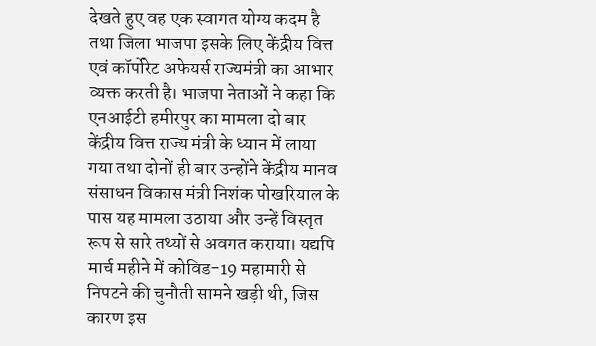देखते हुए वह एक स्वागत योग्य कदम है तथा जिला भाजपा इसके लिए केंद्रीय वित्त एवं कॉर्पोरेट अफेयर्स राज्यमंत्री का आभार व्यक्त करती है। भाजपा नेताओं ने कहा कि एनआईटी हमीरपुर का मामला दो बार केंद्रीय वित्त राज्य मंत्री के ध्यान में लाया गया तथा दोनों ही बार उन्होंने केंद्रीय मानव संसाधन विकास मंत्री निशंक पोखरियाल के पास यह मामला उठाया और उन्हें विस्तृत रूप से सारे तथ्यों से अवगत कराया। यद्यपि मार्च महीने में कोविड-19 महामारी से निपटने की चुनौती सामने खड़ी थी, जिस कारण इस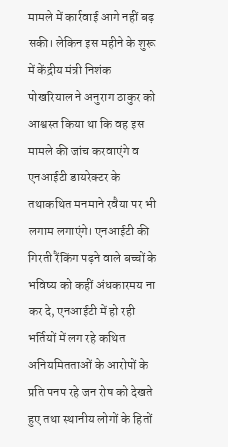मामले में कार्रवाई आगे नहीं बढ़ सकी। लेकिन इस महीने के शुरू में केंद्रीय मंत्री निशंक पोखरियाल ने अनुराग ठाकुर को आश्वस्त किया था कि वह इस मामले की जांच करवाएंगे व एनआईटी डायरेक्टर के तथाकथित मनमाने रवैया पर भी लगाम लगाएंगे। एनआईटी की गिरती रैंकिंग पढ़ने वाले बच्चों के भविष्य को कहीं अंधकारमय ना कर दे, एनआईटी में हो रही भर्तियों में लग रहे कथित अनियमितताओं के आरोपों के प्रति पनप रहे जन रोष को देखते हुए तथा स्थानीय लोगों के हितों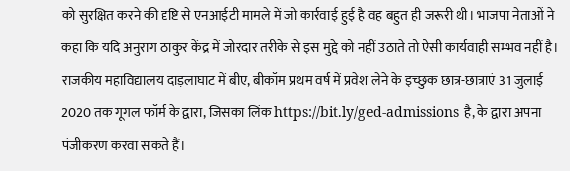को सुरक्षित करने की दृष्टि से एनआईटी मामले में जो कार्रवाई हुई है वह बहुत ही जरूरी थी। भाजपा नेताओं ने कहा कि यदि अनुराग ठाकुर केंद्र में जोरदार तरीके से इस मुद्दे को नहीं उठाते तो ऐसी कार्यवाही सम्भव नहीं है।
राजकीय महाविद्यालय दाड़लाघाट में बीए, बीकॉम प्रथम वर्ष में प्रवेश लेने के इच्छुक छात्र-छात्राएं 31 जुलाई 2020 तक गूगल फॉर्म के द्वारा, जिसका लिंक https://bit.ly/ged-admissions है, के द्वारा अपना पंजीकरण करवा सकते हैं।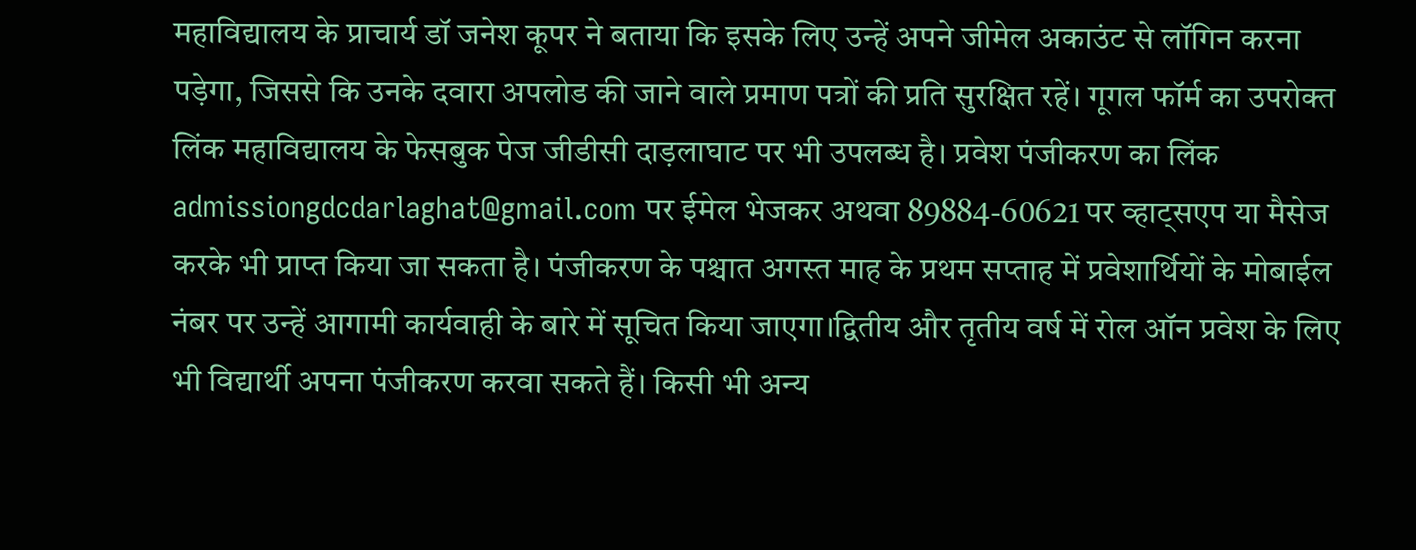महाविद्यालय के प्राचार्य डॉ जनेश कूपर ने बताया कि इसके लिए उन्हें अपने जीमेल अकाउंट से लॉगिन करना पड़ेगा, जिससे कि उनके दवारा अपलोड की जाने वाले प्रमाण पत्रों की प्रति सुरक्षित रहें। गूगल फॉर्म का उपरोक्त लिंक महाविद्यालय के फेसबुक पेज जीडीसी दाड़लाघाट पर भी उपलब्ध है। प्रवेश पंजीकरण का लिंक admissiongdcdarlaghat@gmail.com पर ईमेल भेजकर अथवा 89884-60621 पर व्हाट्सएप या मैसेज करके भी प्राप्त किया जा सकता है। पंजीकरण के पश्चात अगस्त माह के प्रथम सप्ताह में प्रवेशार्थियों के मोबाईल नंबर पर उन्हें आगामी कार्यवाही के बारे में सूचित किया जाएगा।द्वितीय और तृतीय वर्ष में रोल ऑन प्रवेश के लिए भी विद्यार्थी अपना पंजीकरण करवा सकते हैं। किसी भी अन्य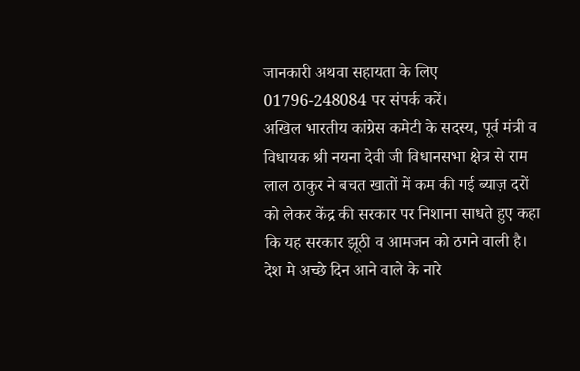जानकारी अथवा सहायता के लिए 01796-248084 पर संपर्क करें।
अखिल भारतीय कांग्रेस कमेटी के सदस्य, पूर्व मंत्री व विधायक श्री नयना देवी जी विधानसभा क्षेत्र से राम लाल ठाकुर ने बचत खातों में कम की गई ब्याज़ दरों को लेकर केंद्र की सरकार पर निशाना साधते हुए कहा कि यह सरकार झूठी व आमजन को ठगने वाली है। देश मे अच्छे दिन आने वाले के नारे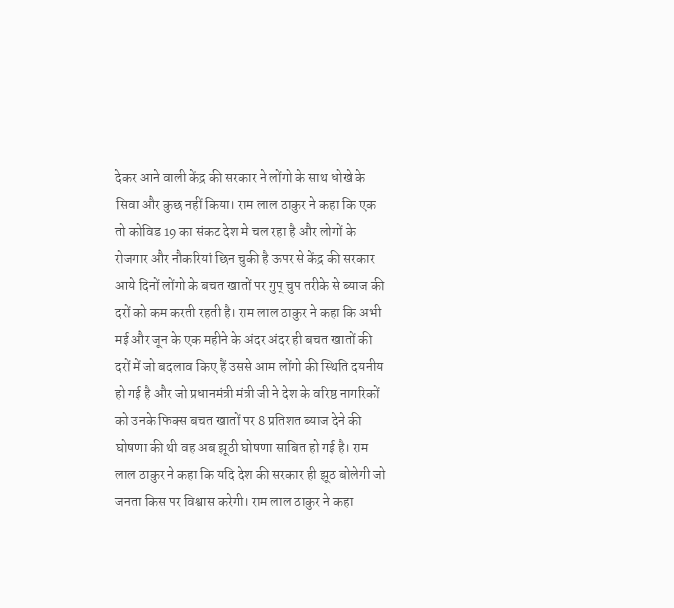देकर आने वाली केंद्र की सरकार ने लोंगो के साथ धोखे के सिवा और कुछ नहीं किया। राम लाल ठाकुर ने कहा कि एक तो कोविड 19 का संकट देश मे चल रहा है और लोगों के रोजगार और नौकरियां छिन चुकी है ऊपर से केंद्र की सरकार आये दिनों लोंगो के बचत खातों पर गुप् चुप तरीके से ब्याज की दरों को कम करती रहती है। राम लाल ठाकुर ने कहा कि अभी मई और जून के एक महीने के अंदर अंदर ही बचत खातों की दरों में जो बदलाव किए हैं उससे आम लोंगो की स्थिति दयनीय हो गई है और जो प्रधानमंत्री मंत्री जी ने देश के वरिष्ठ नागरिकों को उनके फिक्स बचत खातों पर 8 प्रतिशत ब्याज देने की घोषणा की थी वह अब झूठी घोषणा साबित हो गई है। राम लाल ठाकुर ने कहा कि यदि देश की सरकार ही झूठ बोलेगी जो जनता किस पर विश्वास करेगी। राम लाल ठाकुर ने कहा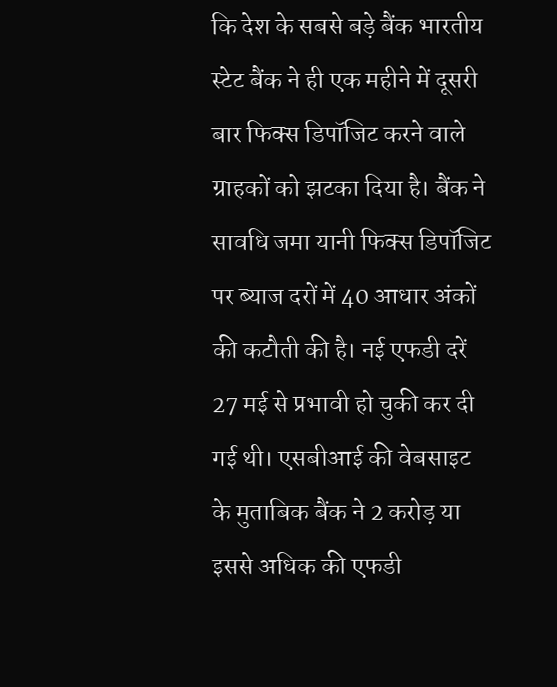कि देश के सबसे बड़े बैंक भारतीय स्टेट बैंक ने ही एक महीने में दूसरी बार फिक्स डिपॉजिट करने वाले ग्राहकों को झटका दिया है। बैंक ने सावधि जमा यानी फिक्स डिपॉजिट पर ब्याज दरों में 40 आधार अंकों की कटौती की है। नई एफडी दरें 27 मई से प्रभावी हो चुकी कर दी गई थी। एसबीआई की वेबसाइट के मुताबिक बैंक ने 2 करोड़ या इससे अधिक की एफडी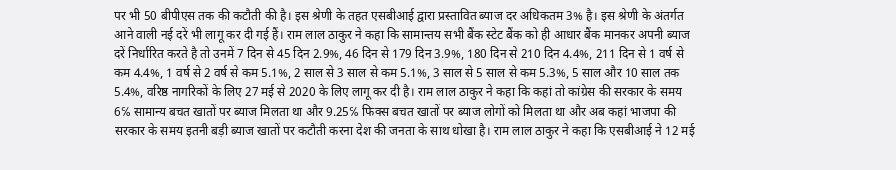पर भी 50 बीपीएस तक की कटौती की है। इस श्रेणी के तहत एसबीआई द्वारा प्रस्तावित ब्याज दर अधिकतम 3% है। इस श्रेणी के अंतर्गत आने वाली नई दरें भी लागू कर दी गई हैं। राम लाल ठाकुर ने कहा कि सामान्तय सभी बैंक स्टेट बैंक को ही आधार बैंक मानकर अपनी ब्याज दरें निर्धारित करते है तो उनमें 7 दिन से 45 दिन 2.9%, 46 दिन से 179 दिन 3.9%, 180 दिन से 210 दिन 4.4%, 211 दिन से 1 वर्ष से कम 4.4%, 1 वर्ष से 2 वर्ष से कम 5.1%, 2 साल से 3 साल से कम 5.1%, 3 साल से 5 साल से कम 5.3%, 5 साल और 10 साल तक 5.4%, वरिष्ठ नागरिकों के लिए 27 मई से 2020 के लिए लागू कर दी है। राम लाल ठाकुर ने कहा कि कहां तो कांग्रेस की सरकार के समय 6℅ सामान्य बचत खातों पर ब्याज मिलता था और 9.25℅ फिक्स बचत खातों पर ब्याज लोगों को मिलता था और अब कहां भाजपा की सरकार के समय इतनी बड़ी ब्याज खातों पर कटौती करना देश की जनता के साथ धोखा है। राम लाल ठाकुर ने कहा कि एसबीआई ने 12 मई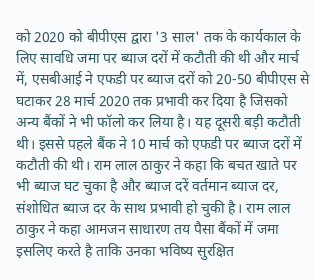को 2020 को बीपीएस द्वारा '3 साल' तक के कार्यकाल के लिए सावधि जमा पर ब्याज दरों में कटौती की थी और मार्च में, एसबीआई ने एफडी पर ब्याज दरों को 20-50 बीपीएस से घटाकर 28 मार्च 2020 तक प्रभावी कर दिया है जिसको अन्य बैंकों ने भी फॉलो कर लिया है। यह दूसरी बड़ी कटौती थी। इससे पहले बैंक ने 10 मार्च को एफडी पर ब्याज दरों में कटौती की थी। राम लाल ठाकुर ने कहा कि बचत खाते पर भी ब्याज घट चुका है और ब्याज दरें वर्तमान ब्याज दर, संशोधित ब्याज दर के साथ प्रभावी हो चुकी है। राम लाल ठाकुर ने कहा आमजन साधारण तय पैसा बैंकों में जमा इसलिए करते है ताकि उनका भविष्य सुरक्षित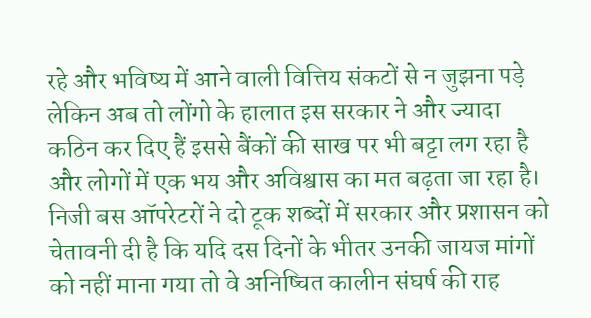रहे और भविष्य में आने वाली वित्तिय संकटों से न जुझना पड़े लेकिन अब तो लोंगो के हालात इस सरकार ने और ज्यादा कठिन कर दिए हैं इससे बैंकों की साख पर भी बट्टा लग रहा है और लोगों में एक भय और अविश्वास का मत बढ़ता जा रहा है।
निजी बस ऑपरेटरों ने दो टूक शब्दों में सरकार और प्रशासन को चेतावनी दी है कि यदि दस दिनों के भीतर उनकी जायज मांगों को नहीं माना गया तो वे अनिष्चित कालीन संघर्ष की राह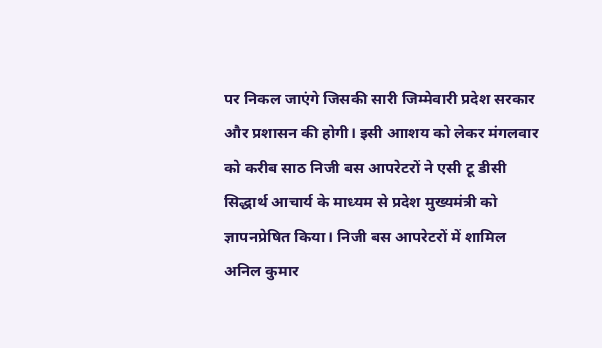पर निकल जाएंगे जिसकी सारी जिम्मेवारी प्रदेश सरकार और प्रशासन की होगी। इसी आाशय को लेकर मंगलवार को करीब साठ निजी बस आपरेटरों ने एसी टू डीसी सिद्धार्थ आचार्य के माध्यम से प्रदेश मुख्यमंत्री को ज्ञापनप्रेषित किया। निजी बस आपरेटरों में शामिल अनिल कुमार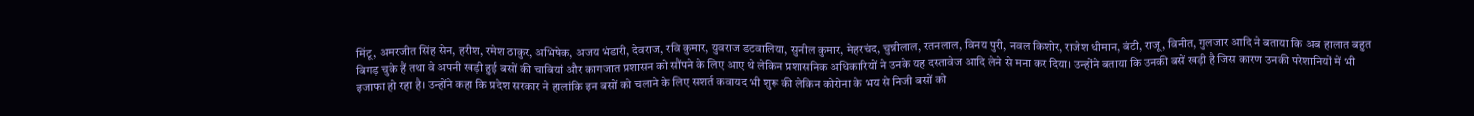मिंटू, अमरजीत सिंह सेन, हरीश, रमेश ठाकुर, अभिषेक, अजय भंडारी, देवराज, रवि कुमार, युवराज डटवालिया, सुनील कुमार, मेहरचंद, चुन्नीलाल, रतनलाल, विनय पुरी, नवल किशोर, राजेश धीमान, बंटी, राजू, विनीत, गुलजार आदि ने बताया कि अब हालात बहुत बिगड़ चुके हैं तथा वे अपनी खड़ी हुई बसों की चाबियां और कागजात प्रशासन को सौंपने के लिए आए थे लेकिन प्रशासनिक अधिकारियों ने उनके यह दस्तावेज आदि लेने से मना कर दिया। उन्होंने बताया कि उनकी बसें खड़ी है जिस कारण उनकी परेशानियों में भी इजाफा हो रहा है। उन्होंने कहा कि प्रदेश सरकार ने हालांकि इन बसों को चलाने के लिए सशर्त कवायद भी शुरू की लेकिन कोरोना के भय से निजी बसों को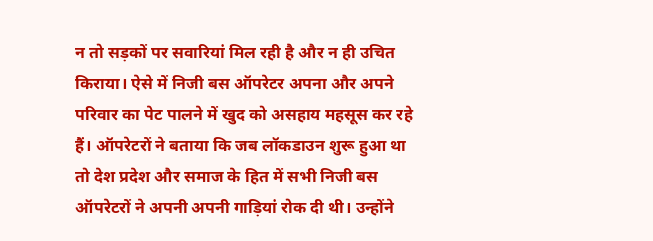न तो सड़कों पर सवारियां मिल रही है और न ही उचित किराया। ऐसे में निजी बस ऑपरेटर अपना और अपने परिवार का पेट पालने में खुद को असहाय महसूस कर रहे हैं। ऑपरेटरों ने बताया कि जब लॉकडाउन शुरू हुआ था तो देश प्रदेश और समाज के हित में सभी निजी बस ऑपरेटरों ने अपनी अपनी गाड़ियां रोक दी थी। उन्होंने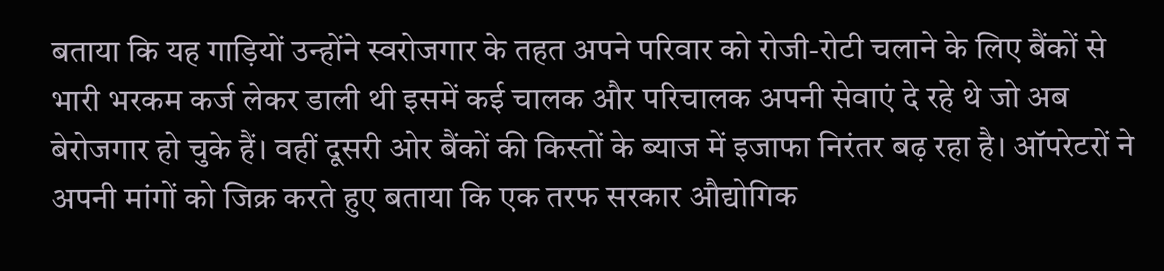बताया कि यह गाड़ियों उन्होंने स्वरोजगार के तहत अपने परिवार को रोजी-रोटी चलाने के लिए बैंकों से भारी भरकम कर्ज लेकर डाली थी इसमें कई चालक और परिचालक अपनी सेवाएं दे रहे थे जो अब बेरोजगार हो चुके हैं। वहीं दूसरी ओर बैंकों की किस्तों के ब्याज में इजाफा निरंतर बढ़ रहा है। ऑपरेटरों ने अपनी मांगों को जिक्र करते हुए बताया कि एक तरफ सरकार औद्योगिक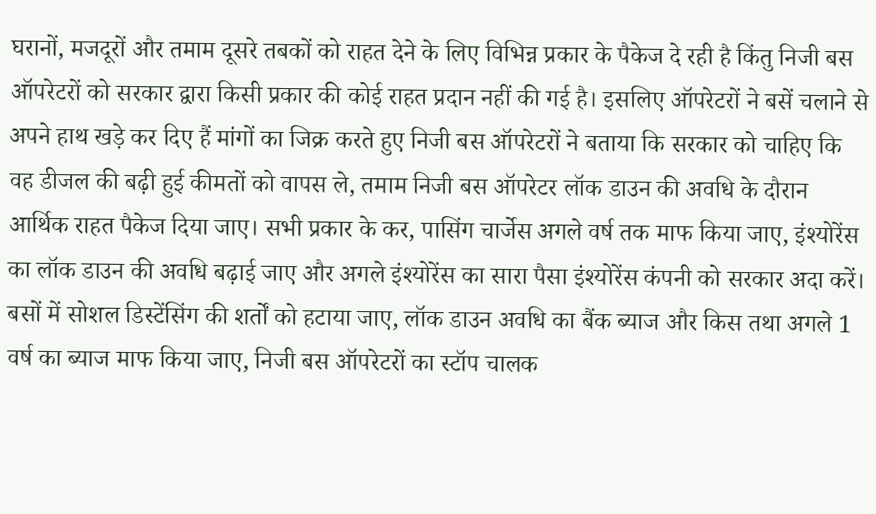घरानों, मजदूरों और तमाम दूसरे तबकों को राहत देने के लिए विभिन्न प्रकार के पैकेज दे रही है किंतु निजी बस ऑपरेटरों को सरकार द्वारा किसी प्रकार की कोई राहत प्रदान नहीं की गई है। इसलिए ऑपरेटरों ने बसें चलाने से अपने हाथ खड़े कर दिए हैं मांगों का जिक्र करते हुए निजी बस ऑपरेटरों ने बताया कि सरकार को चाहिए कि वह डीजल की बढ़ी हुई कीमतों को वापस ले, तमाम निजी बस ऑपरेटर लॉक डाउन की अवधि के दौरान आर्थिक राहत पैकेज दिया जाए। सभी प्रकार के कर, पासिंग चार्जेस अगले वर्ष तक माफ किया जाए, इंश्योरेंस का लॉक डाउन की अवधि बढ़ाई जाए और अगले इंश्योरेंस का सारा पैसा इंश्योरेंस कंपनी को सरकार अदा करें। बसों में सोशल डिस्टेंसिंग की शर्तों को हटाया जाए, लॉक डाउन अवधि का बैंक ब्याज और किस तथा अगले 1 वर्ष का ब्याज माफ किया जाए, निजी बस ऑपरेटरों का स्टॉप चालक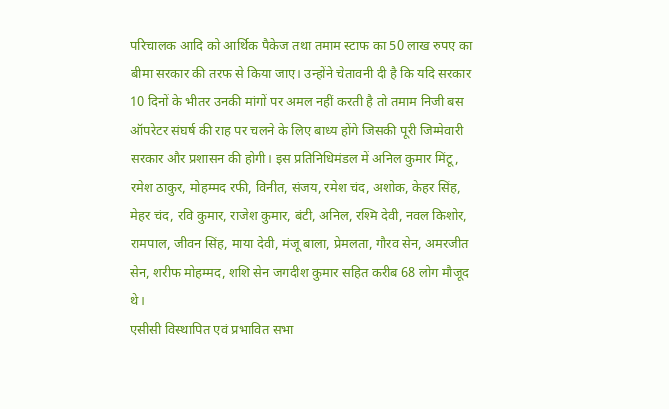परिचालक आदि को आर्थिक पैकेज तथा तमाम स्टाफ का 50 लाख रुपए का बीमा सरकार की तरफ से किया जाए। उन्होंने चेतावनी दी है कि यदि सरकार 10 दिनों के भीतर उनकी मांगों पर अमल नहीं करती है तो तमाम निजी बस ऑपरेटर संघर्ष की राह पर चलने के लिए बाध्य होंगे जिसकी पूरी जिम्मेवारी सरकार और प्रशासन की होगी। इस प्रतिनिधिमंडल में अनिल कुमार मिंटू, रमेश ठाकुर, मोहम्मद रफी, विनीत, संजय, रमेश चंद, अशोक, केहर सिंह, मेहर चंद, रवि कुमार, राजेश कुमार, बंटी, अनिल, रश्मि देवी, नवल किशोर, रामपाल, जीवन सिंह, माया देवी, मंजू बाला, प्रेमलता, गौरव सेन, अमरजीत सेन, शरीफ मोहम्मद, शशि सेन जगदीश कुमार सहित करीब 68 लोग मौजूद थे।
एसीसी विस्थापित एवं प्रभावित सभा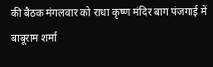की बैठक मंगलवार को राधा कृष्ण मंदिर बाग पंजगाई में बाबूराम शर्मा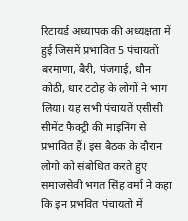रिटायर्ड अध्यापक की अध्यक्षता में हुई जिसमें प्रभावित 5 पंचायतों बरमाणा, बैरी, पंजगाई, धौन कोठी, धार टटोह के लोगों ने भाग लिया। यह सभी पंचायतें एसीसी सीमेंट फैक्ट्री की माइनिंग से प्रभावित हैं। इस बैठक के दौरान लोगो को संबोधित करते हुए समाजसेवी भगत सिंह वर्मा ने कहा कि इन प्रभवित पंचायतो में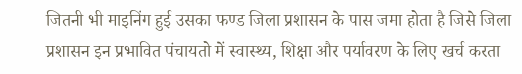जितनी भी माइनिंग हुई उसका फण्ड जिला प्रशासन के पास जमा होता है जिसे जिला प्रशासन इन प्रभावित पंचायतो में स्वास्थ्य, शिक्षा और पर्यावरण के लिए खर्च करता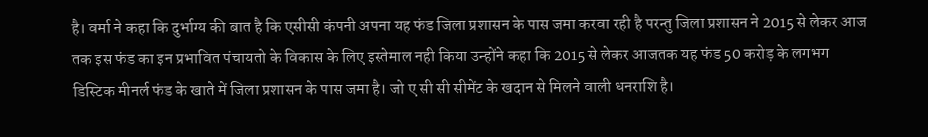है। वर्मा ने कहा कि दुर्भाग्य की बात है कि एसीसी कंपनी अपना यह फंड जिला प्रशासन के पास जमा करवा रही है परन्तु जिला प्रशासन ने 2015 से लेकर आज तक इस फंड का इन प्रभावित पंचायतो के विकास के लिए इस्तेमाल नही किया उन्होंने कहा कि 2015 से लेकर आजतक यह फंड 50 करोड़ के लगभग डिस्टिक मीनर्ल फंड के खाते में जिला प्रशासन के पास जमा है। जो ए सी सी सीमेंट के खदान से मिलने वाली धनराशि है।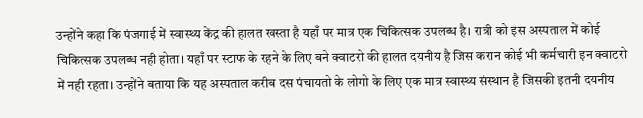उन्होंने कहा कि पंजगाई में स्वास्थ्य केंद्र की हालत खस्ता है यहाँ पर मात्र एक चिकित्सक उपलब्ध है। रात्री को इस अस्पताल में कोई चिकित्सक उपलब्ध नही होता। यहाँ पर स्टाफ के रहने के लिए बने क्वाटरो की हालत दयनीय है जिस करान कोई भी कर्मचारी इन क्वाटरो में नही रहता। उन्होंने बताया कि यह अस्पताल करीब दस पंचायतो के लोगो के लिए एक मात्र स्वास्थ्य संस्थान है जिसकी इतनी दयनीय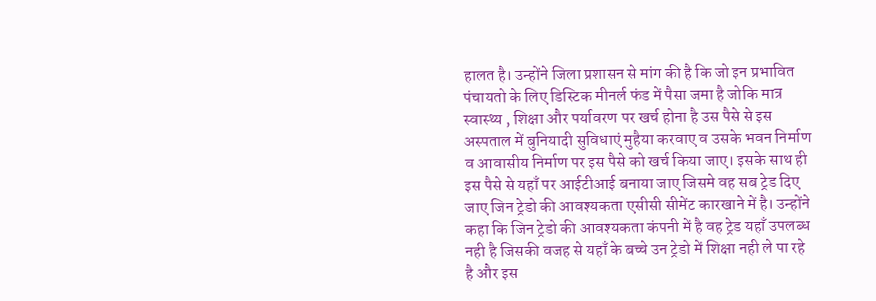हालत है। उन्होंने जिला प्रशासन से मांग की है कि जो इन प्रभावित पंचायतो के लिए डिस्टिक मीनर्ल फंड में पैसा जमा है जोकि मात्र स्वास्थ्य , शिक्षा और पर्यावरण पर खर्च होना है उस पैसे से इस अस्पताल में बुनियादी सुविधाएं मुहैया करवाए व उसके भवन निर्माण व आवासीय निर्माण पर इस पैसे को खर्च किया जाए। इसके साथ ही इस पैसे से यहाँ पर आईटीआई बनाया जाए जिसमे वह सब ट्रेड दिए जाए जिन ट्रेडो की आवश्यकता एसीसी सीमेंट कारखाने में है। उन्होंने कहा कि जिन ट्रेडो की आवश्यकता कंपनी में है वह ट्रेड यहाँ उपलब्ध नही है जिसकी वजह से यहाँ के बच्चे उन ट्रेडो में शिक्षा नही ले पा रहे है और इस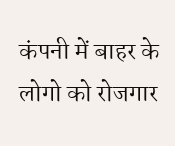कंपनी में बाहर के लोगो को रोजगार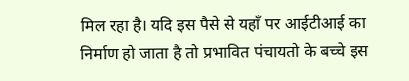मिल रहा है। यदि इस पैसे से यहाँ पर आईटीआई का निर्माण हो जाता है तो प्रभावित पंचायतो के बच्चे इस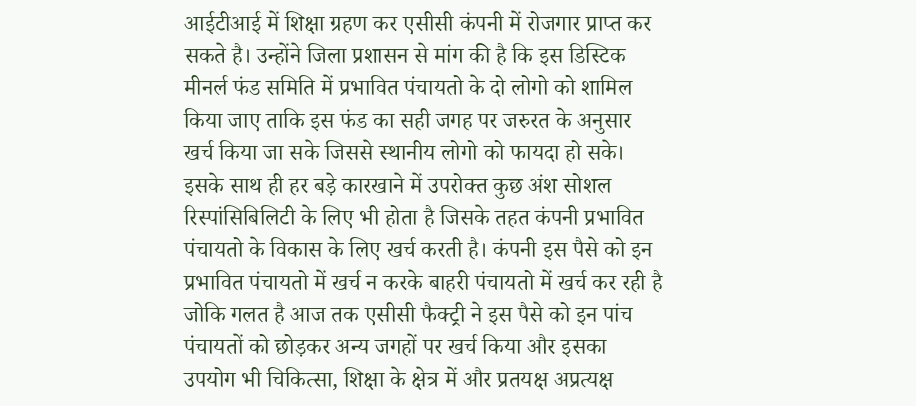आईटीआई में शिक्षा ग्रहण कर एसीसी कंपनी में रोजगार प्राप्त कर सकते है। उन्होंने जिला प्रशासन से मांग की है कि इस डिस्टिक मीनर्ल फंड समिति में प्रभावित पंचायतो के दो लोगो को शामिल किया जाए ताकि इस फंड का सही जगह पर जरुरत के अनुसार खर्च किया जा सके जिससे स्थानीय लोगो को फायदा हो सके। इसके साथ ही हर बड़े कारखाने में उपरोक्त कुछ अंश सोशल रिस्पांसिबिलिटी के लिए भी होता है जिसके तहत कंपनी प्रभावित पंचायतो के विकास के लिए खर्च करती है। कंपनी इस पैसे को इन प्रभावित पंचायतो में खर्च न करके बाहरी पंचायतो में खर्च कर रही है जोकि गलत है आज तक एसीसी फैक्ट्री ने इस पैसे को इन पांच पंचायतों को छोड़कर अन्य जगहों पर खर्च किया और इसका उपयोग भी चिकित्सा, शिक्षा के क्षेत्र में और प्रतयक्ष अप्रत्यक्ष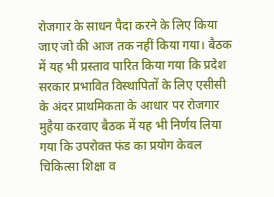रोजगार के साधन पैदा करने के लिए किया जाए जो की आज तक नहीं किया गया। बैठक में यह भी प्रस्ताव पारित किया गया कि प्रदेश सरकार प्रभावित विस्थापितों के लिए एसीसी के अंदर प्राथमिकता के आधार पर रोजगार मुहैया करवाए बैठक में यह भी निर्णय लिया गया कि उपरोक्त फंड का प्रयोग केवल चिकित्सा शिक्षा व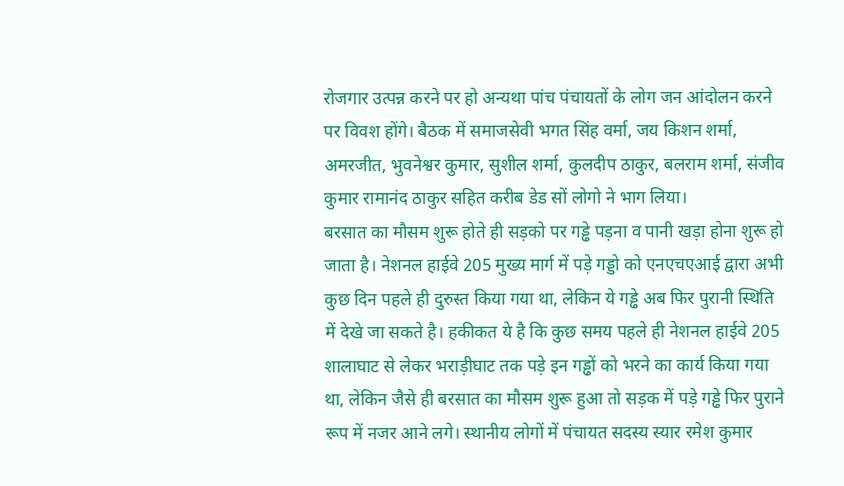रोजगार उत्पन्न करने पर हो अन्यथा पांच पंचायतों के लोग जन आंदोलन करने पर विवश होंगे। बैठक में समाजसेवी भगत सिंह वर्मा, जय किशन शर्मा, अमरजीत, भुवनेश्वर कुमार, सुशील शर्मा, कुलदीप ठाकुर, बलराम शर्मा, संजीव कुमार रामानंद ठाकुर सहित करीब डेड सों लोगो ने भाग लिया।
बरसात का मौसम शुरू होते ही सड़को पर गड्ढे पड़ना व पानी खड़ा होना शुरू हो जाता है। नेशनल हाईवे 205 मुख्य मार्ग में पड़े गड्डो को एनएचएआई द्वारा अभी कुछ दिन पहले ही दुरुस्त किया गया था, लेकिन ये गड्ढे अब फिर पुरानी स्थिति में देखे जा सकते है। हकीकत ये है कि कुछ समय पहले ही नेशनल हाईवे 205 शालाघाट से लेकर भराड़ीघाट तक पड़े इन गड्ढों को भरने का कार्य किया गया था, लेकिन जैसे ही बरसात का मौसम शुरू हुआ तो सड़क में पड़े गड्ढे फिर पुराने रूप में नजर आने लगे। स्थानीय लोगों में पंचायत सदस्य स्यार रमेश कुमार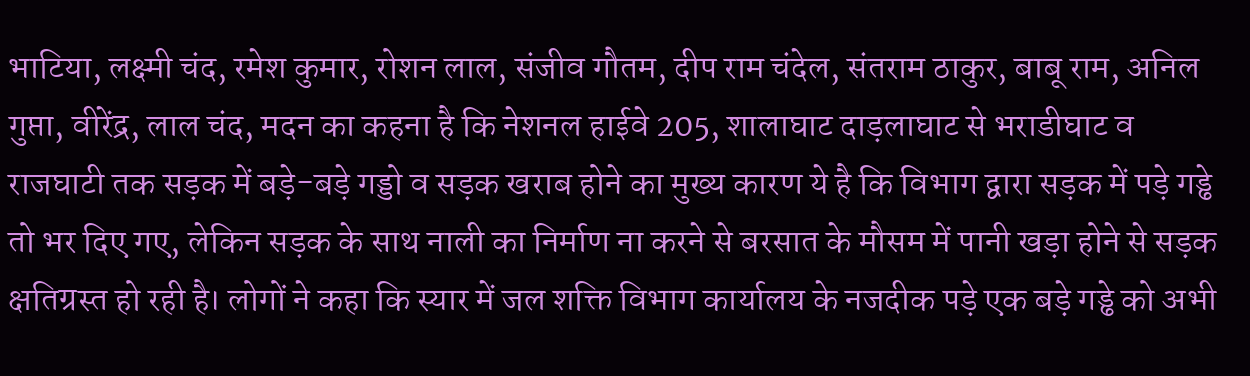भाटिया, लक्ष्मी चंद, रमेश कुमार, रोशन लाल, संजीव गौतम, दीप राम चंदेल, संतराम ठाकुर, बाबू राम, अनिल गुप्ता, वीरेंद्र, लाल चंद, मदन का कहना है कि नेशनल हाईवे 205, शालाघाट दाड़लाघाट से भराडीघाट व राजघाटी तक सड़क में बड़े-बड़े गड्डो व सड़क खराब होने का मुख्य कारण ये है कि विभाग द्वारा सड़क में पड़े गड्ढे तो भर दिए गए, लेकिन सड़क के साथ नाली का निर्माण ना करने से बरसात के मौसम में पानी खड़ा होने से सड़क क्षतिग्रस्त हो रही है। लोगों ने कहा कि स्यार में जल शक्ति विभाग कार्यालय के नजदीक पड़े एक बड़े गड्ढे को अभी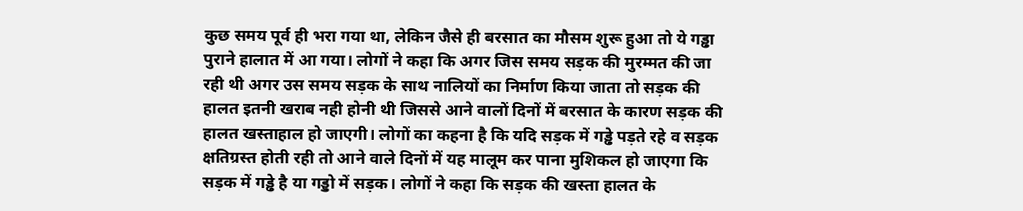कुछ समय पूर्व ही भरा गया था, लेकिन जैसे ही बरसात का मौसम शुरू हुआ तो ये गड्ढा पुराने हालात में आ गया। लोगों ने कहा कि अगर जिस समय सड़क की मुरम्मत की जा रही थी अगर उस समय सड़क के साथ नालियों का निर्माण किया जाता तो सड़क की हालत इतनी खराब नही होनी थी जिससे आने वालों दिनों में बरसात के कारण सड़क की हालत खस्ताहाल हो जाएगी। लोगों का कहना है कि यदि सड़क में गड्ढे पड़ते रहे व सड़क क्षतिग्रस्त होती रही तो आने वाले दिनों में यह मालूम कर पाना मुशिकल हो जाएगा कि सड़क में गड्ढे है या गड्डो में सड़क। लोगों ने कहा कि सड़क की खस्ता हालत के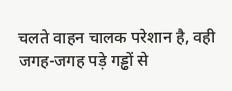चलते वाहन चालक परेशान है, वही जगह-जगह पड़े गड्ढों से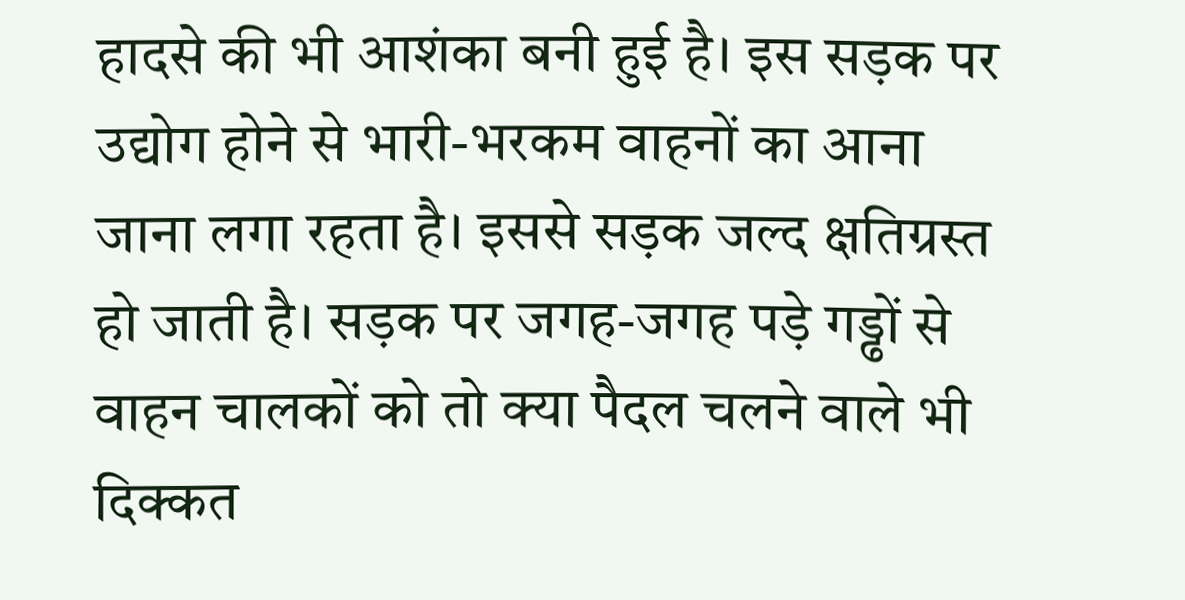हादसे की भी आशंका बनी हुई है। इस सड़क पर उद्योग होने से भारी-भरकम वाहनों का आना जाना लगा रहता है। इससे सड़क जल्द क्षतिग्रस्त हो जाती है। सड़क पर जगह-जगह पड़े गड्ढों से वाहन चालकों को तो क्या पैदल चलने वाले भी दिक्कत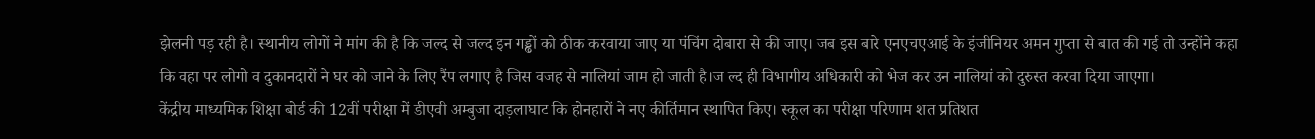झेलनी पड़ रही है। स्थानीय लोगों ने मांग की है कि जल्द से जल्द इन गड्ढों को ठीक करवाया जाए या पंचिंग दोबारा से की जाए। जब इस बारे एनएचएआई के इंजीनियर अमन गुप्ता से बात की गई तो उन्होंने कहा कि वहा पर लोगो व दुकानदारों ने घर को जाने के लिए रैंप लगाए है जिस वजह से नालियां जाम हो जाती है।ज ल्द ही विभागीय अधिकारी को भेज कर उन नालियां को दुरुस्त करवा दिया जाएगा।
केंद्रीय माध्यमिक शिक्षा बोर्ड की 12वीं परीक्षा में डीएवी अम्बुजा दाड़लाघाट कि होनहारों ने नए कीर्तिमान स्थापित किए। स्कूल का परीक्षा परिणाम शत प्रतिशत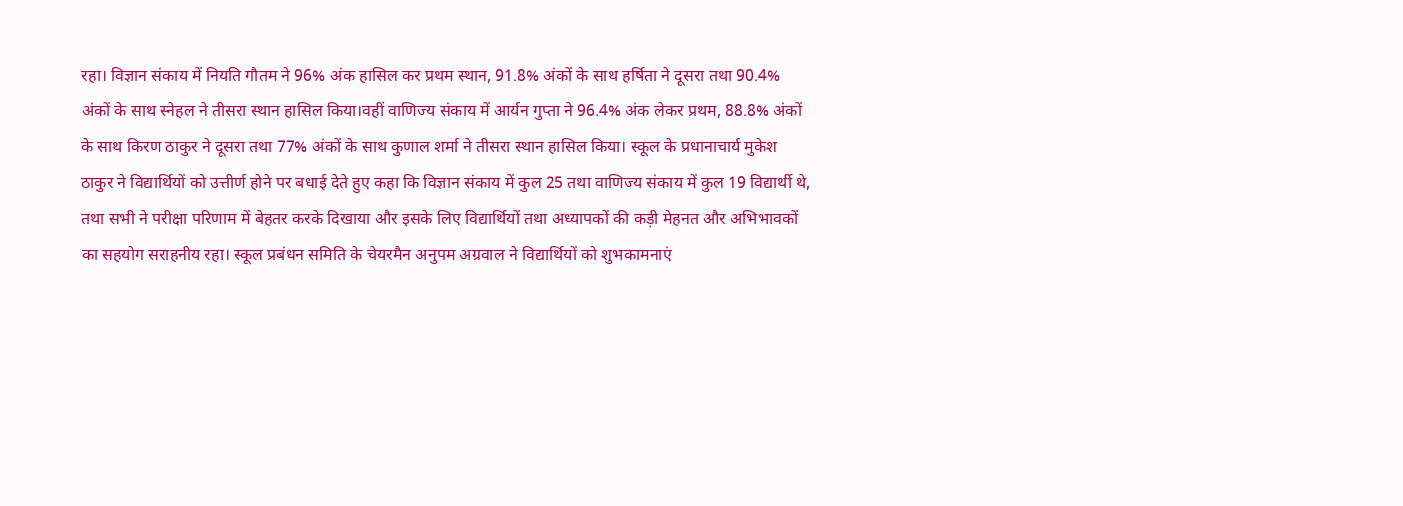रहा। विज्ञान संकाय में नियति गौतम ने 96% अंक हासिल कर प्रथम स्थान, 91.8% अंकों के साथ हर्षिता ने दूसरा तथा 90.4% अंकों के साथ स्नेहल ने तीसरा स्थान हासिल किया।वहीं वाणिज्य संकाय में आर्यन गुप्ता ने 96.4% अंक लेकर प्रथम, 88.8% अंकों के साथ किरण ठाकुर ने दूसरा तथा 77% अंकों के साथ कुणाल शर्मा ने तीसरा स्थान हासिल किया। स्कूल के प्रधानाचार्य मुकेश ठाकुर ने विद्यार्थियों को उत्तीर्ण होने पर बधाई देते हुए कहा कि विज्ञान संकाय में कुल 25 तथा वाणिज्य संकाय में कुल 19 विद्यार्थी थे, तथा सभी ने परीक्षा परिणाम में बेहतर करके दिखाया और इसके लिए विद्यार्थियों तथा अध्यापकों की कड़ी मेहनत और अभिभावकों का सहयोग सराहनीय रहा। स्कूल प्रबंधन समिति के चेयरमैन अनुपम अग्रवाल ने विद्यार्थियों को शुभकामनाएं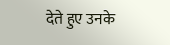देते हुए उनके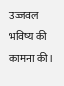उज्जवल भविष्य की कामना की।